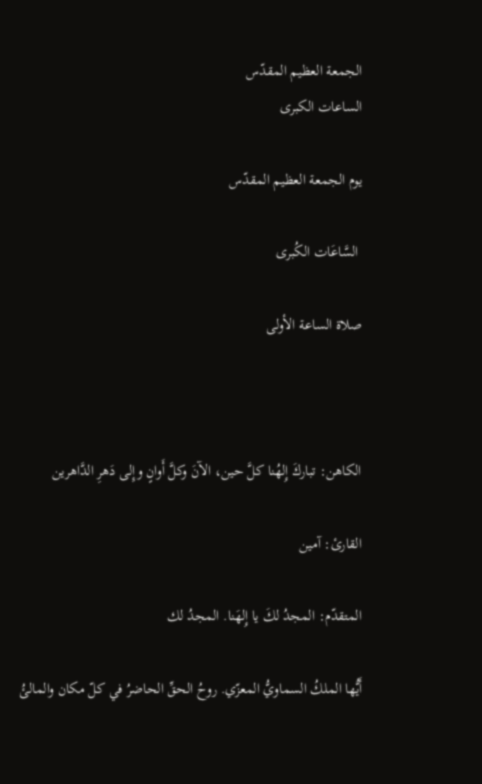الجمعة العظيم المقدّس
الساعات الكبرى

يوم الجمعة العظيم المقدّس

 السَّاعَات الكُبرى

صلاة الساعة الأولى



الكاهن: تباركَ إِلهُنا كلَّ حين، الآنَ وكلَّ أَوانٍ وإِلى دَهرِ الدَّاهرين

القارئ: آمين

المتقدّم: المجدُ لكَ يا إِلهَنا. المجدُ لك

أَيُّها الملكُ السماويُّ المعزّي. روحُ الحقِّ الحاضرُ في كلّ مكان والمالئُ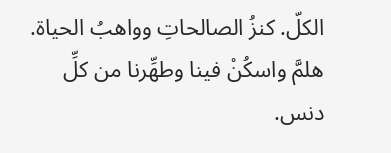الكلّ. كنزُ الصالحاتِ وواهبُ الحياة. هلمَّ واسكُنْ فينا وطهِّرنا من كلِّ دنس.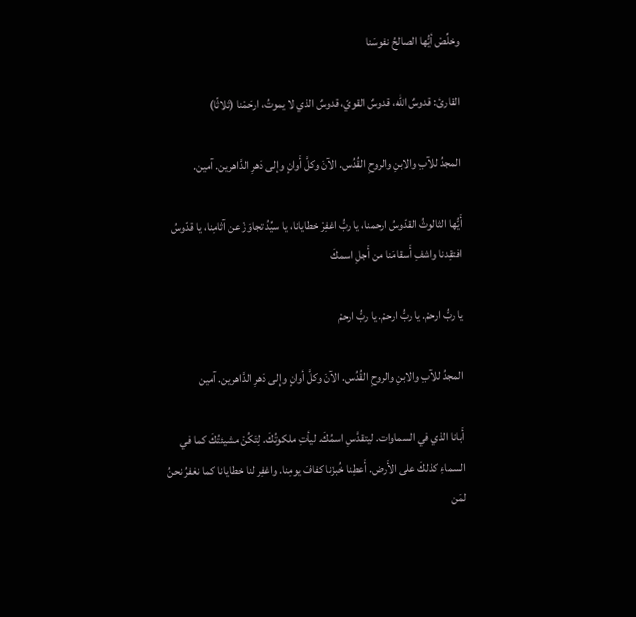وخلِّصْ أيُّها الصالحُ نفوسَنا

القارئ: قدوسٌ الله، قدوسٌ القويّ، قدوسٌ الذي لا يموتُ، ارحَمْنا (ثلاثًا)

المجدُ للآبِ والابنِ والروحِ القُدُس. الآنَ وكلَّ أَوانٍ وإلى دَهرِ الدَّاهرين. آمين.

أَيُّها الثالوثُ القدّوسُ ارحمنا، يا ربُّ اغفِرْ خطايانا، يا سيِّدُ تجاوَزْ عن آثامِنا، يا قدّوسُ افتقِدنا واشفِ أَسقامَنا من أَجلِ اسمكَ

يا ربُّ ارحمْ. يا ربُّ ارحمْ. يا ربُّ ارحمْ

المجدُ للآبِ والابنِ والروحِ القُدُس. الآنَ وكلَّ أوانٍ وإِلى دَهرِ الدَّاهرين. آمين

أَبانا الذي في السماوات. ليتقدَّسِ اسمُكَ. ليأتِ ملكوتُكَ. لِتَكُنْ مشيئتُكَ كما في السماءِ كذلكَ على الأَرض. أَعطِنا خُبزَنا كفافَ يومِنا. واغفِر لنا خطايانا كما نغفرُ نحنُ لمَن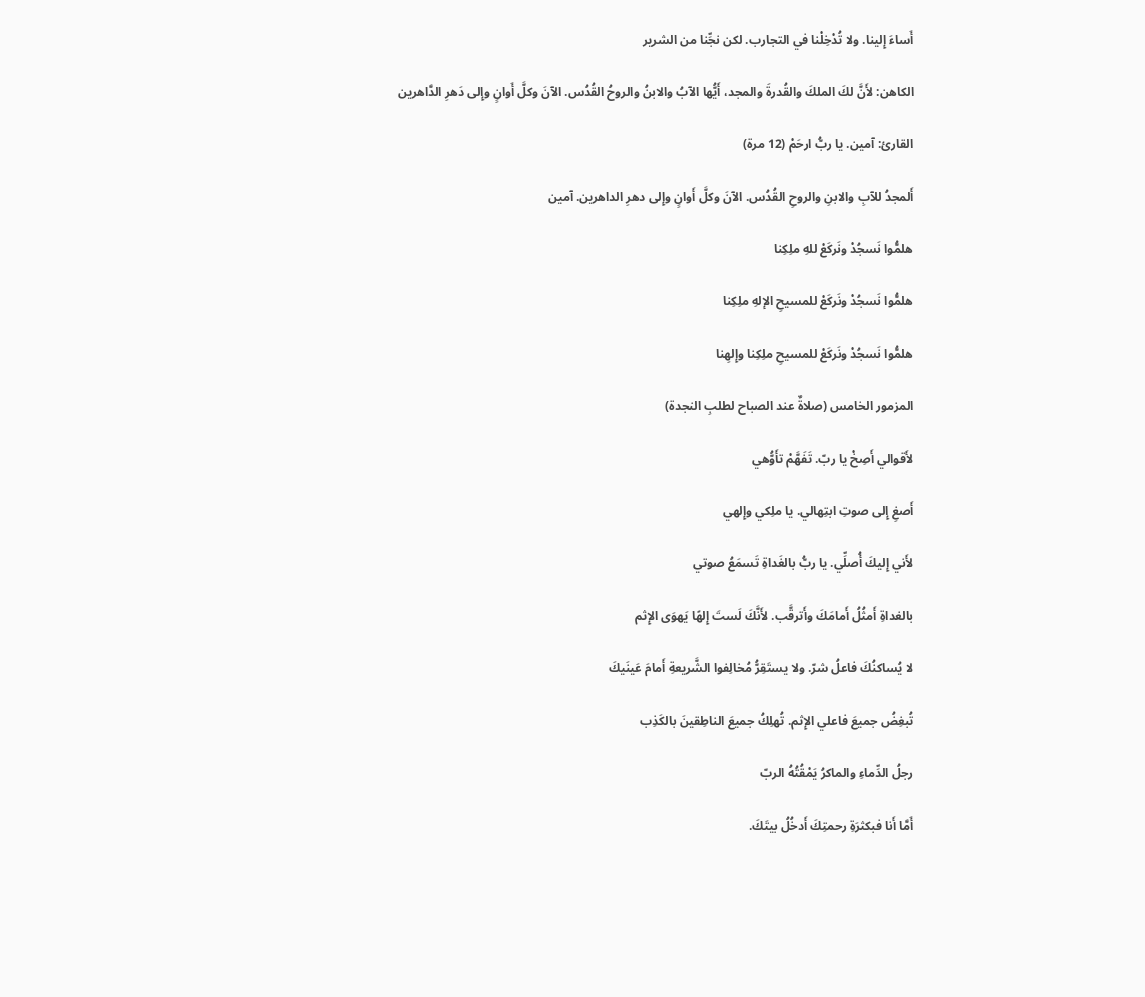أَساءَ إِلينا. ولا تُدْخِلْنا في التجارب. لكن نجِّنا من الشرير

الكاهن: لأَنَّ لكَ الملكَ والقُدرةَ والمجد، أَيُّها الآبُ والابنُ والروحُ القُدُس. الآنَ وكلَّ أَوانٍ وإِلى دَهرِ الدَّاهرين

القارئ: آمين. يا ربُّ ارحَمْ (12 مرة)

أَلمجدُ للآبِ والابنِ والروحِ القُدُس. الآنَ وكلَّ أَوانٍ وإِلى دهرِ الداهرين. آمين

هلمُّوا نَسجُدْ ونَركَعْ للهِ ملِكِنا

هلمُّوا نَسجُدْ ونَركَعْ للمسيحِ الإلهِ ملِكِنا

هلمُّوا نَسجُدْ ونَركَعْ للمسيحِ ملِكِنا وإِلهِنا

المزمور الخامس (صلاةٌ عند الصباح لطلبِ النجدة)

لأَقوالي أَصِخْ يا ربّ. تَفَهَّمْ تأَوُّهي

أَصغِ إِلى صوتِ ابتِهالي. يا ملِكي وإِلهي

لأَني إِليكَ أُصلِّي. يا ربُّ بالغَداةِ تَسمَعُ صوتي

بالغداةِ أَمثُلُ أَمامَكَ وأَترقَّب. لأَنَّكَ لَستَ إِلهًا يَهوَى الإِثم

لا يُساكنُكَ فاعلُ شرّ. ولا يستَقِرُّ مُخالِفوا الشَّريعةِ أَمامَ عَينَيكَ

تُبغِضُ جميعَ فاعلي الإِثم. تُهلِكُ جميعَ الناطِقينَ بالكَذِب

رجلُ الدِّماءِ والماكرُ يَمْقُتُهُ الربّ

أَمَّا أَنا فبكثرَةِ رحمتِكَ أَدخُلُ بيتَكَ.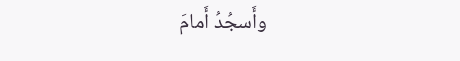وأَسجُدُ أَمامَ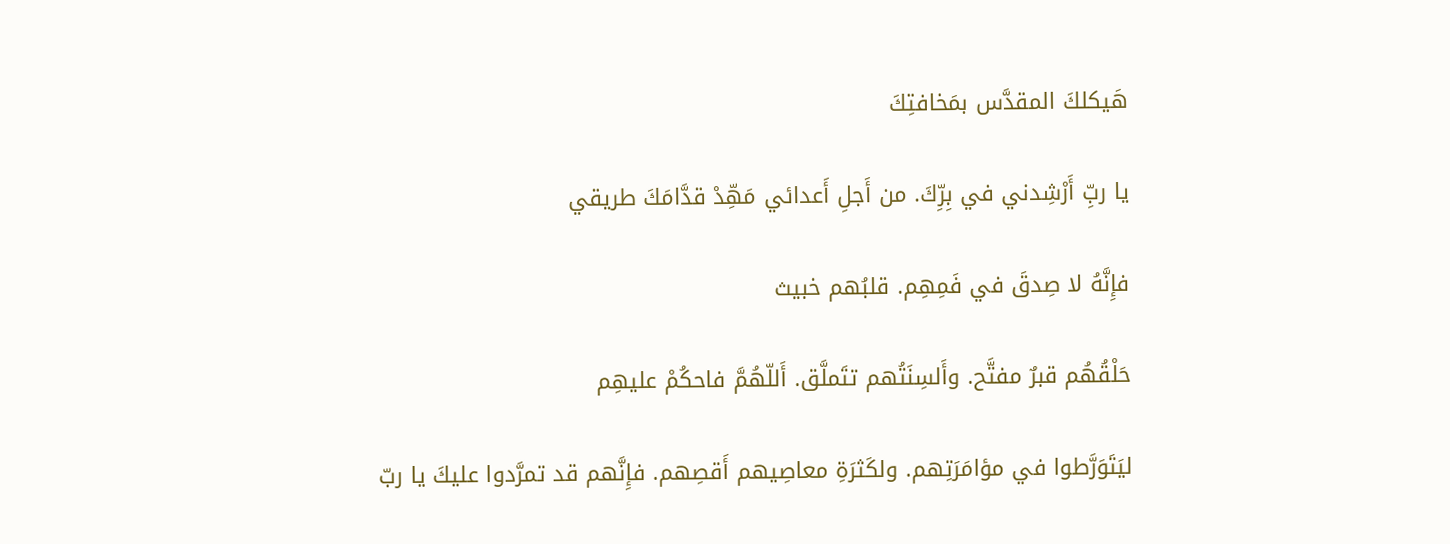هَيكلكَ المقدَّس بمَخافتِكَ

يا ربِّ أَرْشِدني في بِرِّكَ. من أَجلِ أَعدائي مَهِّدْ قدَّامَكَ طريقي

فإِنَّهُ لا صِدقَ في فَمِهِم. قلبُهم خبيث

حَلْقُهُم قبرٌ مفتَّح. وأَلسِنَتُهم تتَملَّق. أَللّهُمَّ فاحكُمْ عليهِم

ليَتَوَرَّطوا في مؤامَرَتِهم. ولكَثرَةِ معاصِيهم أَقصِهم. فإِنَّهم قد تمرَّدوا عليكَ يا ربّ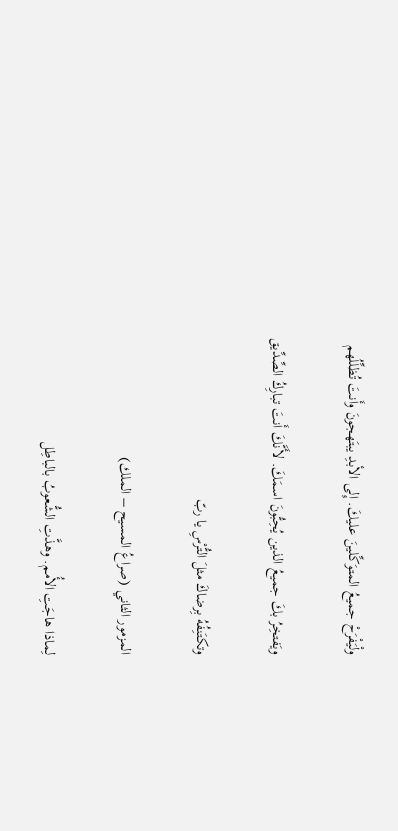ولْيَفْرَحْ جميعُ المتوَكِّلينَ عليكَ. إِلى الأبدِ يبتَهجونَ وأَنتَ تُظلِّلُهم

ويَفتخِرُ بكَ جميعُ الذين يُحِبُّونَ اسمَكَ. لأَنَّكَ أَنتَ تبارِكُ الصِّدِّيق

وتكتَنِفُهُ بِرضاكَ مثلَ التُّرْسِ يا ربّ

المزمور الثاني (صراعُ المسيح – الملك)

لِماذا هاجَتِ الأُمم. وهذَّتِ الشُّعوبُ بالباطِل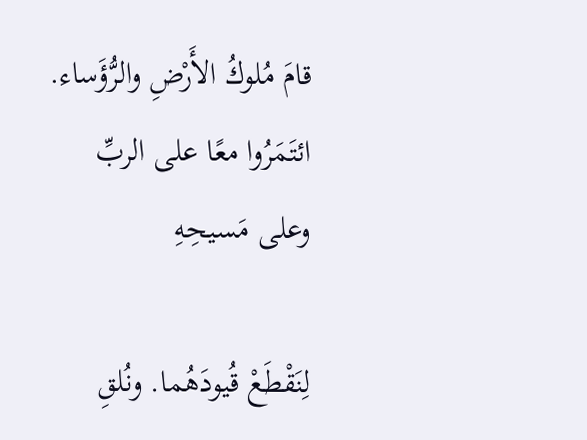قامَ مُلوكُ الأَرْضِ والرُّؤَساء. ائتَمَرُوا معًا على الربِّ وعلى مَسيحِهِ

لِنَقْطَعْ قُيودَهُما. ونُلقِ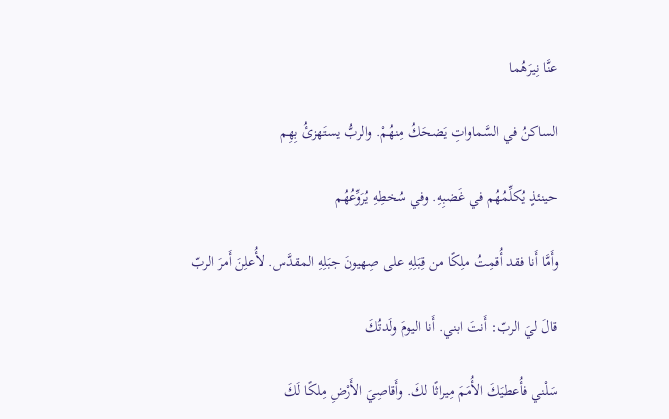عنَّا نِيرَهُما

الساكنُ في السَّماواتِ يَضحَكُ مِنهُمْ. والربُّ يستَهزئُ بِهِم

حينئذٍ يُكلِّمُهُم في غَضبِهِ. وفي سُخطِهِ يُرَوِّعُهُم

وأَمَّا أَنا فقد أُقمِتُ ملِكًا من قِبَلِهِ على صِهيونَ جبَلِهِ المقدَّس. لأُعلِنَ أَمرَ الربّ

قالَ ليَ الربّ: أَنتَ ابني. أَنا اليومَ ولَدتُكَ

سَلْني فأُعطيَكَ الأُمَمَ مِيراثًا لكَ. وأَقاصِيَ الأَرْضِ مِلكًا لَكَ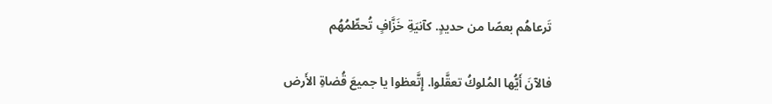تَرعاهُم بعصًا من حديدٍ. كآنيَةِ خَزَّافٍ تُحطِّمُهُم

فالآنَ أَيُّها المُلوكُ تعقَّلوا. إِتَّعظوا يا جميعَ قُضاةِ الأَرض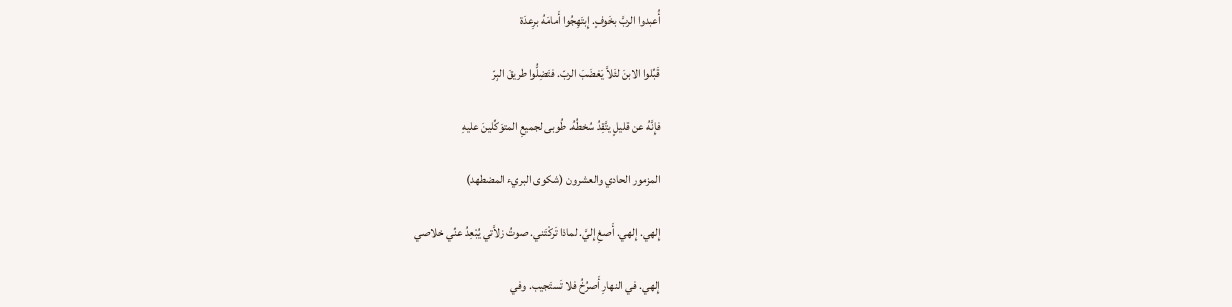أُعبدوا الربَّ بخَوفٍ. إِبتَهِجُوا أَمامَهُ برِعدَة

قَبِّلوا الابنَ لئَلاَّ يَغضَبَ الربّ. فتَضِلُّوا طريقَ البِرّ

فإِنَّهُ عن قليلٍ يتَّقِدُ سُخطُهُ. طُوبى لجميعِ المتوَكِّلينَ عليهِ

المزمور الحادي والعشرون (شكوى البريء المضطهد)

إِلهي. إِلهي. أَصغِ إِليَّ. لماذا تَركْتَني. صوتُ زلاَّتي يُبْعِدُ عنِّي خلاصي

إِلهي. في النهارِ أَصرُخُ فلا تَستَجيب. وفي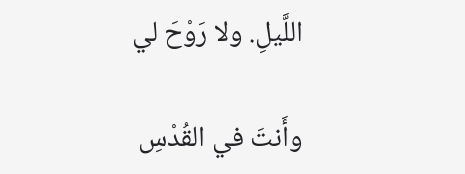اللَّيلِ. ولا رَوْحَ لي

وأَنتَ في القُدْسِ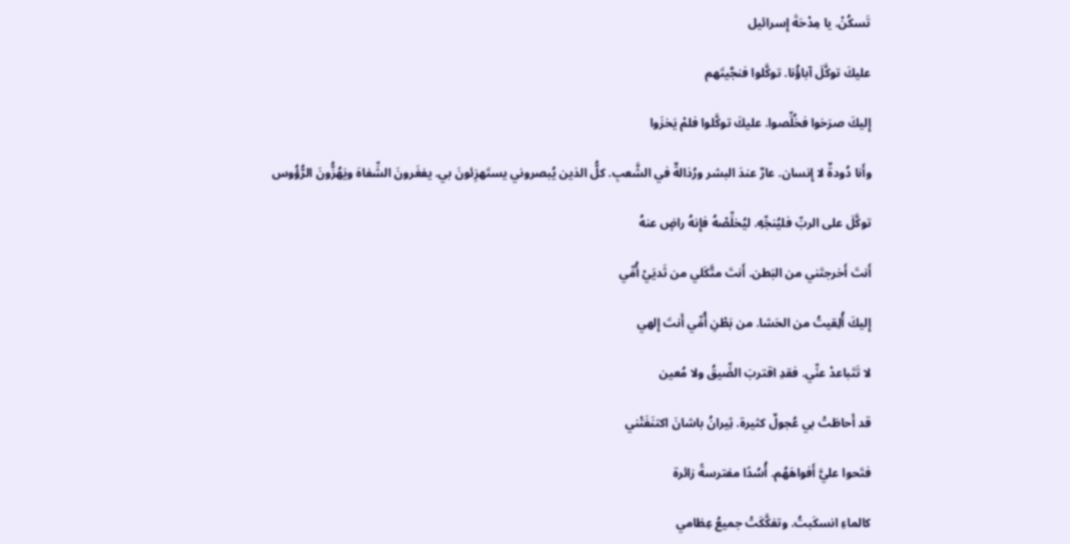تَسكُنْ. يا مِدْحَةَ إِسرائيل

عليكَ توكَّلَ آباؤُنا. توكَّلوا فنجَّيتَهم

إِليكَ صرَخوا فخُلِّصوا. عليكَ توكَّلوا فلمْ يَخزَوا

وأَنا دُودةٌ لا إِنسان. عارٌ عندَ البشر ورُذالةٌ في الشَّعبِ. كلُّ الذين يُبصروني يستَهزِئونَ بي. يفغَرونَ الشِّفاهَ ويَهُزُّونَ الرُّؤُوس

توكَّلَ على الربِّ فليُنجِّهِ. ليُخلِّصْهُ فإِنهُ راضٍ عنهُ

أَنتَ أَخرجتَني من البَطن. أَنتَ متَّكَلي من ثَديَيْ أُمِّي

إِليكَ أُلِقيتُ من الحَشا. من بَطْنِ أُمِّي أَنتَ إِلهي

لا تَتَباعدْ عنِّي. فقدِ اقتربَ الضِّيقُ ولا مُعين

قد أَحاطَتْ بي عُجولٌ كثيرة. ثِيرانُ باشانَ اكتنَفَتْني

فتَحوا عليَّ أَفواهَهُم. أُسُدًا مفترسةً زائرة

كالماءِ انسكَبتُ. وتفكَّكَتْ جميعُ عِظامي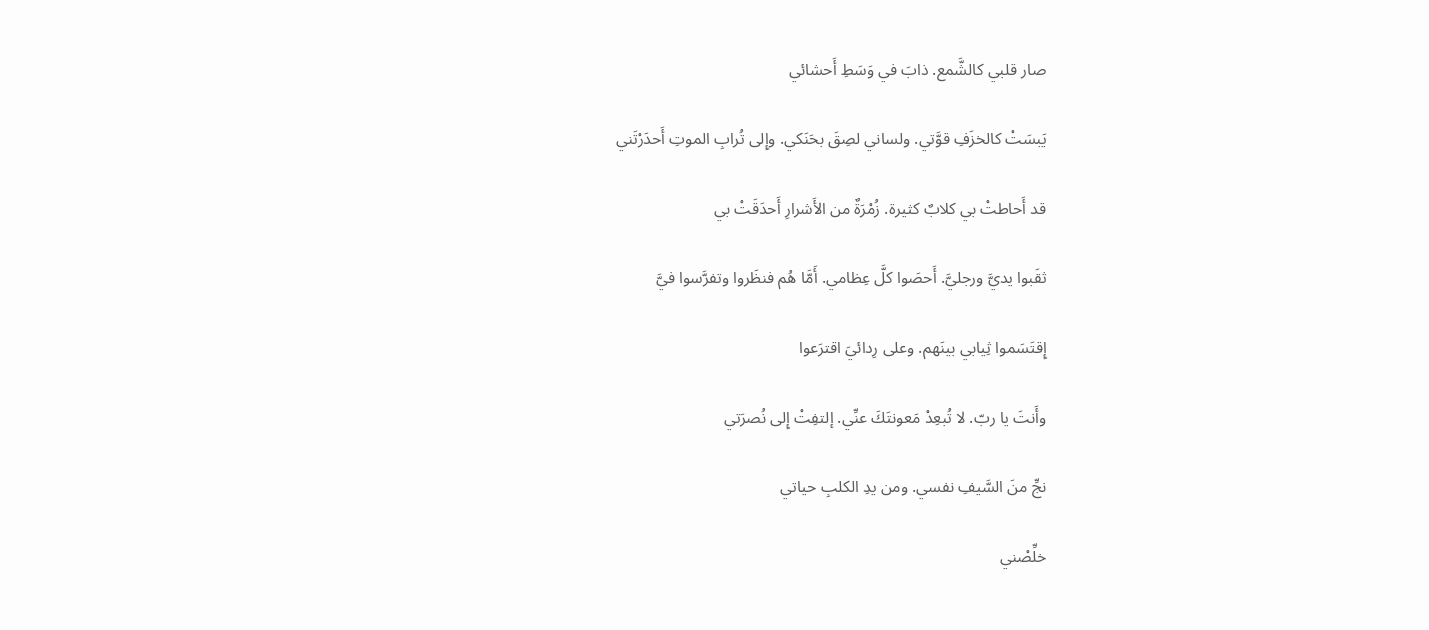صار قلبي كالشَّمع. ذابَ في وَسَطِ أَحشائي

يَبسَتْ كالخزَفِ قوَّتي. ولساني لصِقَ بحَنَكي. وإِلى تُرابِ الموتِ أَحدَرْتَني

قد أَحاطتْ بي كلابٌ كثيرة. زُمْرَةٌ من الأَشرارِ أَحدَقَتْ بي

ثقَبوا يديَّ ورجليَّ. أَحصَوا كلَّ عِظامي. أَمَّا هُم فنظَروا وتفرَّسوا فيَّ

إِقتَسَموا ثِيابي بينَهم. وعلى رِدائيَ اقترَعوا

وأَنتَ يا ربّ. لا تُبعِدْ مَعونتَكَ عنِّي. إلتفِتْ إِلى نُصرَتي

نجِّ منَ السَّيفِ نفسي. ومن يدِ الكلبِ حياتي

خلِّصْني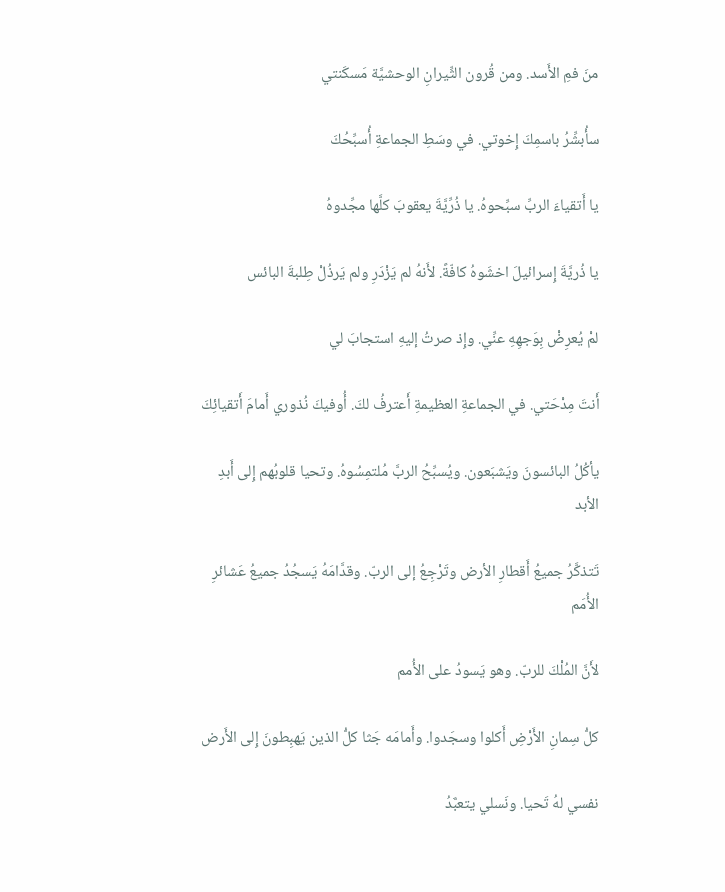منَ فمِ الأَسد. ومن قُرون الثِّيرانِ الوحشيَّة مَسكَنتي

سأُبشِّرُ باسمِكَ إِخوتي. في وسَطِ الجماعةِ أُسبِّحُكَ

يا أَتقياءَ الربِّ سبِّحوهُ. يا ذُرِّيَّةَ يعقوبَ كلَّها مجِّدوهُ

يا ذُريَّةَ إِسرائيلَ اخشَوهُ كافّةً. لأَنهُ لم يَزْدَرِ ولم يَرذُلْ طِلبةَ البائس

لمْ يُعرِضْ بِوَجهِهِ عنِّي. وإِذ صرتُ إليهِ استجابَ لي

أَنتَ مِدْحَتي. في الجماعةِ العظيمةِ أَعترفُ لكَ. أُوفيكَ نُذوري أَمامَ أَتقيائِكَ

يأكُلُ البائسونَ ويَشبَعون. ويُسبِّحُ الربَّ مُلتمِسُوهُ. وتحيا قلوبُهم إِلى أَبدِ الأبد

تَتذكَّرُ جميعُ أَقطارِ الأرض وتَرْجِعُ إلى الربّ. وقدَّامَهُ يَسجُدُ جميعُ عَشائرِ الأُمَم

لأَنَّ المُلْكَ للربّ. وهو يَسودُ على الأُمم

كلُّ سِمانِ الأَرْضِ أَكلوا وسجَدوا. وأَمامَه جَثا كلُّ الذين يَهبِطونَ إِلى الأَرض

نفسي لهُ تَحيا. ونَسلي يتعبَّدُ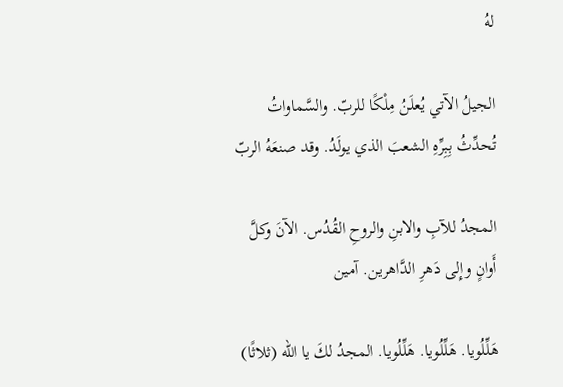لهُ

الجيلُ الآتي يُعلَنُ مِلْكًا للربّ. والسَّماواتُ تُحدِّثُ بِبِرِّهِ الشعبَ الذي يولَدُ. وقد صنعَهُ الربّ

المجدُ للآبِ والابنِ والروحِ القُدُس. الآنَ وكلَّ أَوانٍ وإِلى دَهرِ الدَّاهرين. آمين

هَلِّلُويا. هَلِّلُويا. هَلِّلُويا. المجدُ لكَ يا الله (ثلاثًا)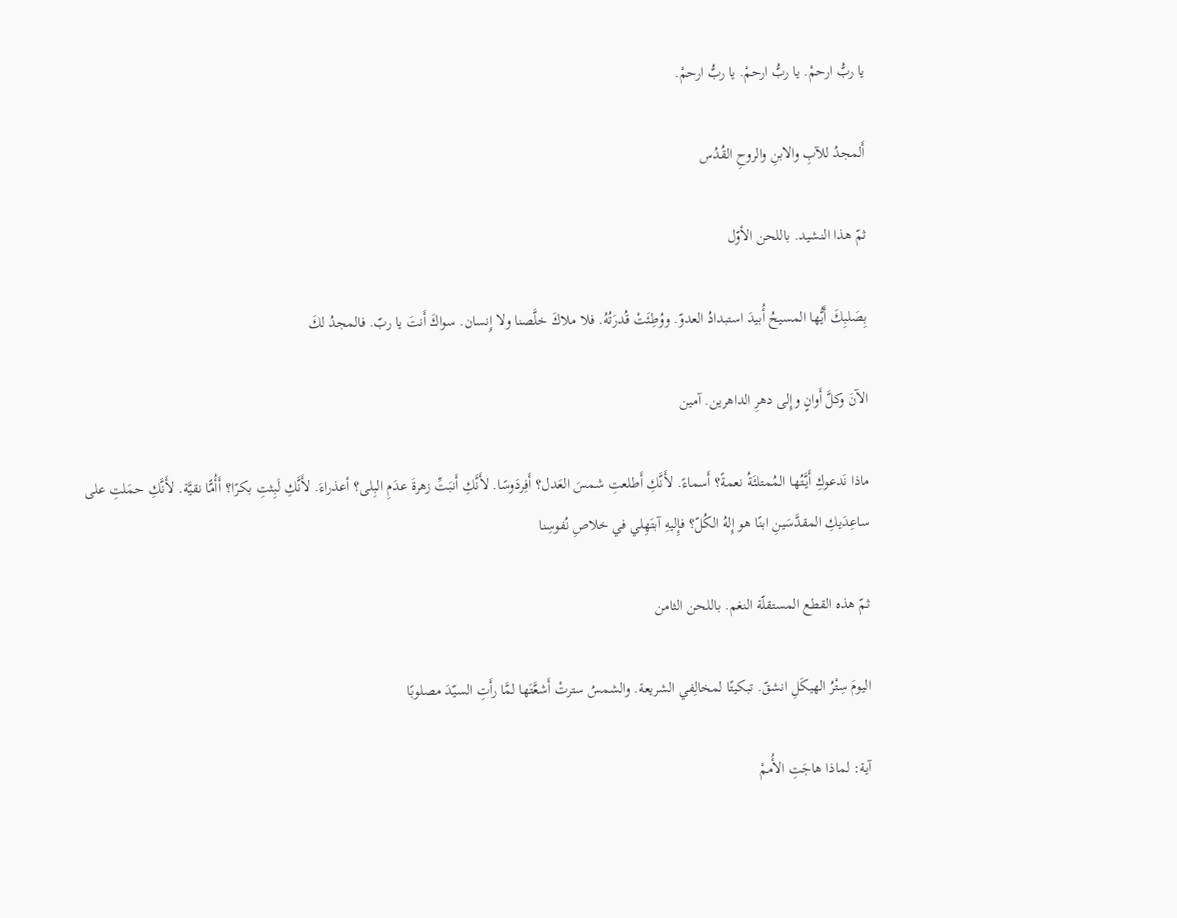يا ربُّ ارحمْ. يا ربُّ ارحمْ. يا ربُّ ارحمْ.

أَلمجدُ للآبِ والابنِ والروحِ القُدُس

ثمّ هذا النشيد. باللحن الأوّل

بِصَلبِكَ أَيُّها المسيحُ أُبيدَ استبدادُ العدوّ. ووُطِئَتْ قُدرَتُهُ. فلا ملاكَ خلَّصنا ولا إِنسان. سواكَ أَنتَ يا ربّ. فالمجدُ لكَ

الآنَ وكلَّ أَوانٍ وإِلى دهرِ الداهرين. آمين

ماذا نَدعوكِ أَيَّتُها المُمتلئَةُ نعمةً؟ أَسماءً. لأَنَّكِ أَطلعتِ شمسَ العَدل؟ أَفِردَوسًا. لأَنَّكِ أَنبَتِّ زهرةَ عدَمِ البِلى؟ أعذراءَ. لأَنَّكِ لَبِثتِ بكرًا؟ أَأُمًّا نقيَّة. لأَنَّكِ حمَلتِ على ساعِدَيكِ المقدَّسَينِ ابنًا هو إِلهُ الكُلّ؟ فإِليهِ آبتَهِلي في خلاصِ نُفوسِنا

ثمّ هذه القطع المستقلّة النغم. باللحن الثامن

اليومَ سِتْرُ الهيكَلِ انشقّ. تبكيتًا لمخالِفي الشريعة. والشمسُ سترتْ أَشعَّتَها لمَّا رأَتِ السيّدَ مصلوبًا

آية: لماذا هاجَتِ الأُممْ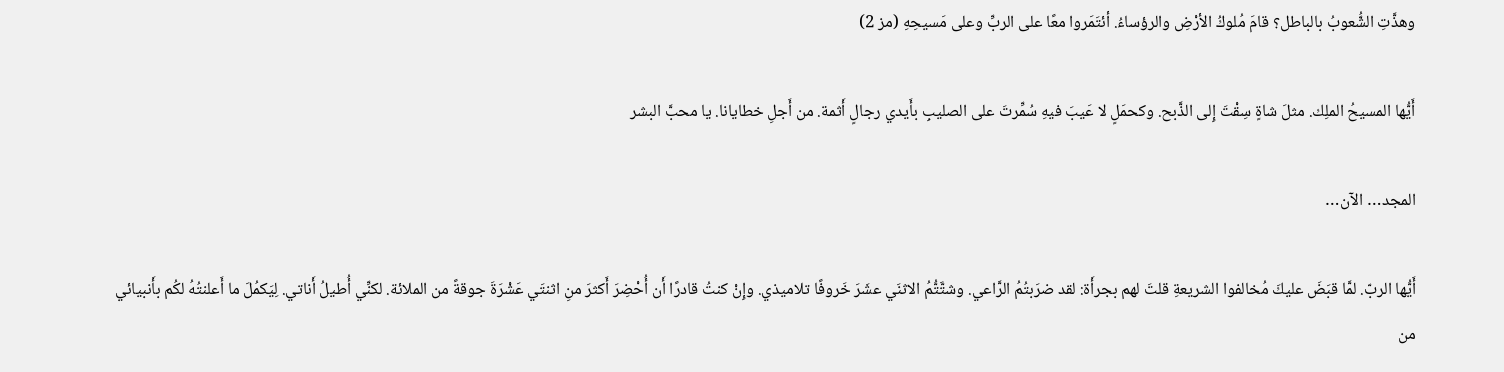وهذَّتِ الشُّعوبُ بالباطل؟ قامَ مُلوكُ الأرْضِ والرؤساءُ. أئتَمَروا معًا على الربِّ وعلى مَسيحِهِ (مز 2)

أَيُّها المسيحُ الملِك. مثلَ شاةٍ سِقْتَ إِلى الذَّبح. وكحمَلٍ لا عَيبَ فيهِ سُمِّرتَ على الصليبِ بأَيدي رجالٍ أَثمة. من أَجلِ خطايانا. يا محبَّ البشر

المجد… الآن…

أَيُّها الربّ. لمَّا قبَضَ عليكَ مُخالفوا الشريعةِ قلتَ لهم بجرأَة: لقد ضرَبتُمُ الرَّاعي. وشتَّتُّمُ الاثنَي عشَرَ خَروفًا تلاميذي. وإِنْ كنتُ قادرًا أَن أُحْضِرَ أَكثرَ منِ اثنتَي عَشْرَةَ جوقةً من الملائة. لكنِّي أُطيلُ أَناتي. لِيَكمُلَ ما أَعلنتُهُ لكُم بأَنبيائي من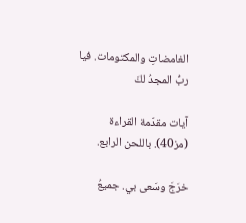الغامضاتِ والمكتومات. فيا ربُّ المجدُ لكَ

آيات مقدّمة القراءة (مز40). باللحن الرابع.

خرَجَ وسَعى بي. جميعُ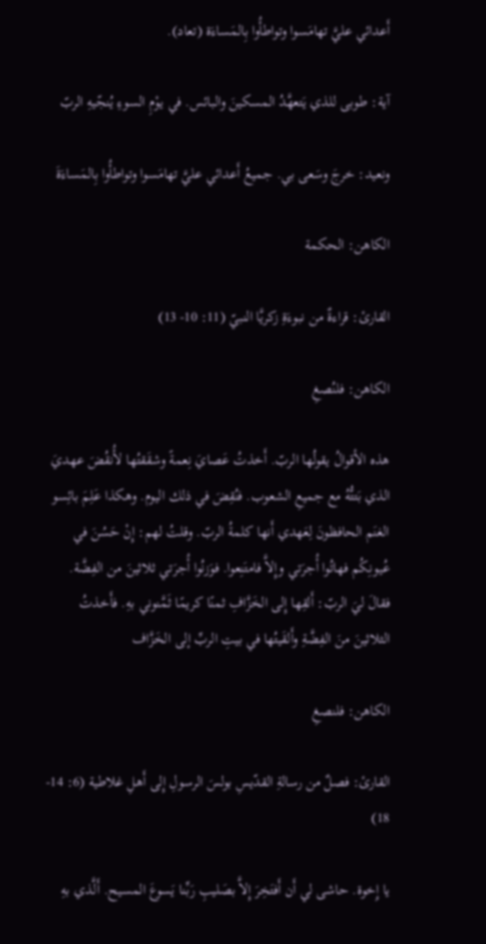أَعدائي عليَّ تهامَسوا وتواطأُوا بِالمَساءَة (تعاد).

آية: طوبى للذي يَتعهَّدُ المسكينَ والبائس. في يوْمِ السوءِ يُنجّيهِ الربّ

ونعيد: خرجَ وسَعى بي. جميعُ أَعدائي عليَّ تهامَسوا وتواطأُوا بِالمَساءَةَ

الكاهن: الحكمة

القارئ: قراءةٌ من نبوءَةِ زكريَّا النبيّ (11: 10- 13)

الكاهن: فلنُصغِ

هذه الأقوالُ يقولُها الربّ. أَخذتُ عَصايَ نِعمةً وشقَقتُها لأُنقُضَ عهديَ الذي بَتتُّهُ مع جميعِ الشعوب. فنُقِضَ في ذلك اليوم. وهكذا عَلِمَ بائِسو الغنَم الحافظونَ لِعَهدي أَنها كلمةُ الربّ. وقلتُ لهم: إِنْ حَسُنَ في عُيونِكُم فهاتُوا أُجرَتي وإِلاَّ فامتَنِعوا. فوَزنُوا أُجرَتي ثلاثينَ من الفِضَّة. فقالَ ليَ الربّ: أَلقِها إِلى الخَزَّافِ ثمنًا كريمًا ثَمَّنوني بهِ. فأَخذتُ الثلاثينَ منَ الفِضَّةِ وأَلقَيتُها في بيتِ الربِّ إلى الخَزَّاف

الكاهن: فلنصغِ

القارئ: فصلٌ من رسالةِ القدّيسِ بولسَ الرسولِ إِلى أَهلِ غلاطية (6: 14- 18)

يا إِخوة. حاشى لي أَن أَفتَخِرَ إِلاَّ بصَليبِ رَبِّنا يَسوعَ المسيح. أَلَّذي بهِ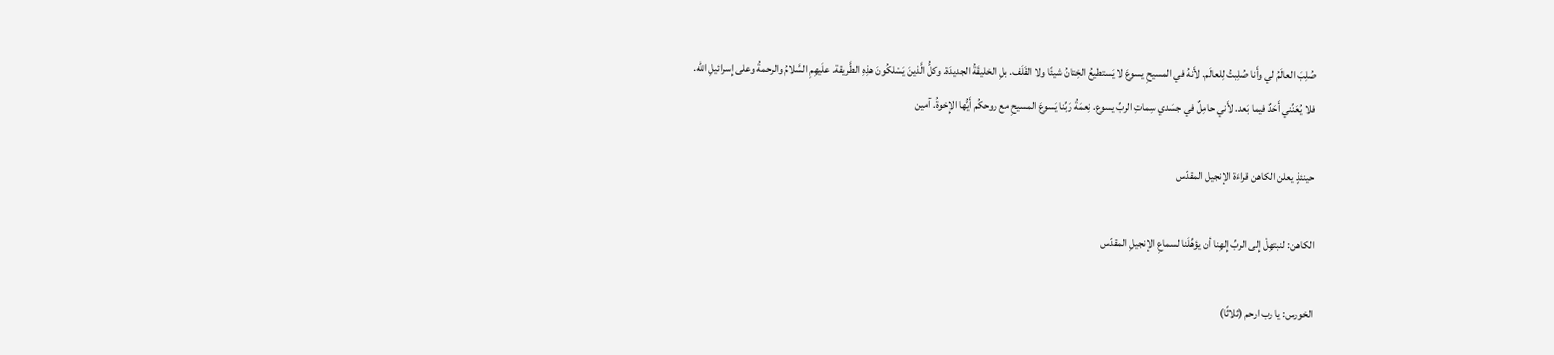صُلِبَ العالَمُ لي وأَنا صُلِبتُ لِلعالَم. لأَنهُ في المسيحِ يسوعَ لا يَستطيعُ الخِتانُ شيئًا ولا القَلَف. بلِ الخليقَةُ الجديدَة. وكلُّ الَّذينَ يَسْلكُونَ هذِهِ الطَّريقة. علَيهِمِ السَّلامُ والرحمةُ وعلى إِسرائيلِ الله. فلا يُعَنِّني أَحَدٌ فيما بَعد. لأَني حامِلٌ في جسَدي سِماتِ الربِّ يسوع. نِعمَةُ رَبِّنا يَسوعَ المسيحِ مع روحكُم أَيُّها الإِخوةُ. آمين

حينئذٍ يعلن الكاهن قراءَة الإنجيل المقدّس

الكاهن: لنبتهِلْ إِلى الربِّ إِلهِنا أن يؤهِّلَنا لسماعِ الإنجيلِ المقدّس

الخورس: يا رب ارحم (ثلاثًا)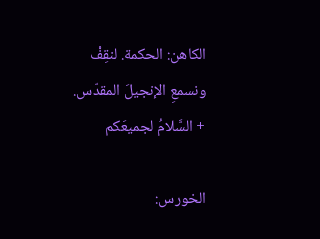الكاهن: الحكمة. لنقِفْ ونسمعِ الإنجيلَ المقدّس. + السَّلامُ لجميعَكم

الخورس: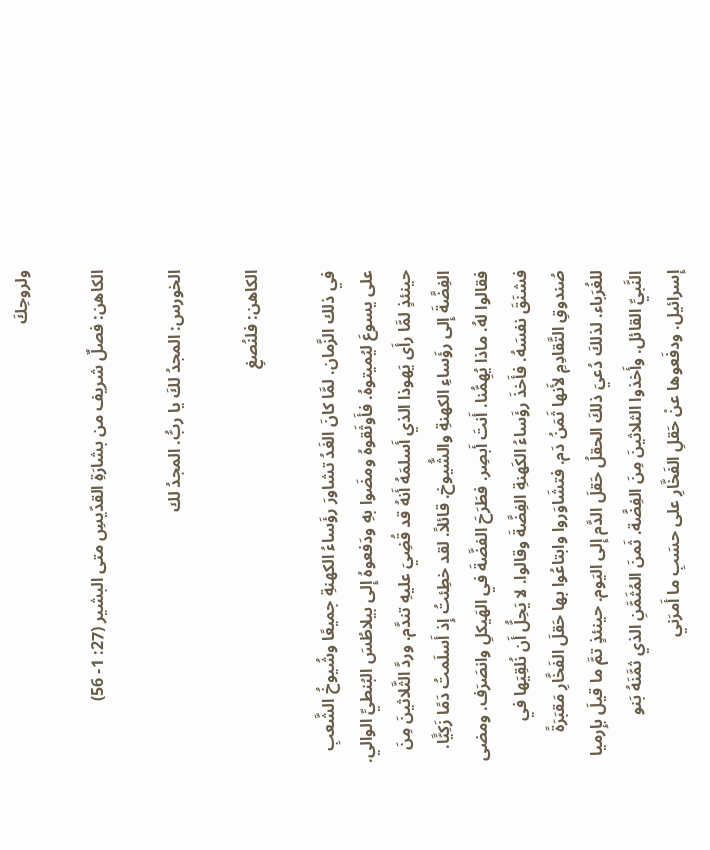ولروحِكَ

الكاهن: فصلٌ شريف من بشارَةِ القدّيسِ متى البشير (27: 1- 56)

الخورس: المجدُ لكَ يا ربُّ. المجدُ لك

الكاهن: فلنُصغِ

في ذلك الزَّمان. لمَّا كانَ الغَدُ تشاورَ رؤَساءُ الكهنةِ جميعًا وشُيوخُ الشَّعبِ على يسوعَ ليُميتوهُ. فأَوثَقوهُ ومضَوا بهِ ودَفعوهُ إِلى بيلاطُسَ البُنطيِّ الوالي. حينئذٍ لمَّا رأَى يَهوذا الذي أَسلمَهُ أَنهُ قد قُضِيَ عليهِ تندَّم. وردَّ الثَّلاثينَ مِنَ الفِضَّةَ إِلى رؤَساءِ الكهنةِ والشُّيوخ. قائلاً. لقد خطِئتُ إِذ أَسلَمتُ دَمًا زَكِيًَّا. فقالوا لهُ. ماذا يُهِمُّنا. أَنتَ أَبصِر. فطَرَحَ الفضَّةَ في الهَيكلِ وانصَرَف. ومضى فشنَقَ نفسَهُ. فأَخذَ رؤَساءُ الكَهنةِ الفِضَّةَ وقالوا. لا يَحِلُّ أَن نُلقِيَها في صُندوقِ التَّقادِمِ لأَنها ثَمَنُ دَم. فتشَاوَروا وابتاعُوا بها حَقلَ الفَخَّارِ مَقبَرَةً للغُرَباء. لذلكَ دُعيَ ذلكَ الحقلُ حَقلَ الدَّم إِلى اليَوم. حينئذٍ تمَّ ما قيلَ بإِرميا النَّبيِّ القائل. وأَخذوا الثلاثينَ مِنَ الفِضَّة. ثَمنَ المُثَمَّنِ الذي ثمَّنَهُ بَنو إِسرائيل. ودفَعوها عنْ حَقلِ الفَخَّارِ على حسَبِ ما أَمرَني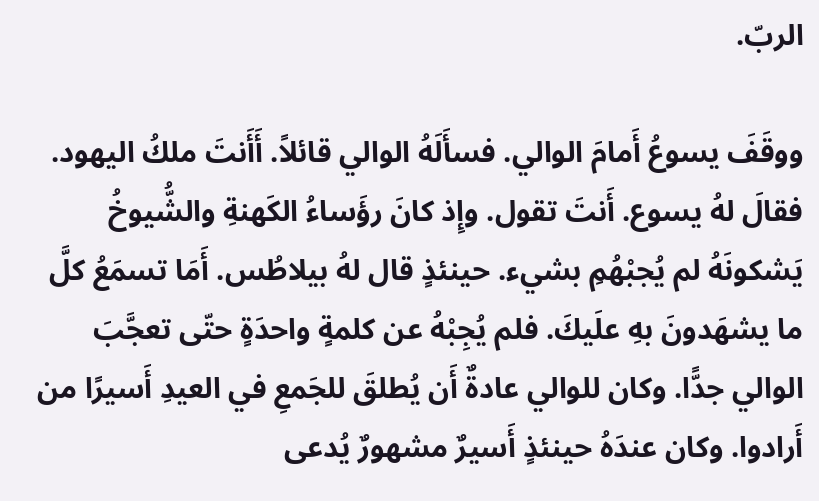الربّ.

ووقَفَ يسوعُ أَمامَ الوالي. فسأَلَهُ الوالي قائلاً. أَأَنتَ ملكُ اليهود. فقالَ لهُ يسوع. أَنتَ تقول. وإِذ كانَ رؤَساءُ الكَهنةِ والشُّيوخُ يَشكونَهُ لم يُجبْهُمِ بشيء. حينئذٍ قال لهُ بيلاطُس. أَمَا تسمَعُ كلَّ ما يشهَدونَ بهِ علَيكَ. فلم يُجِبْهُ عن كلمةٍ واحدَةٍ حتّى تعجَّبَ الوالي جدًّا. وكان للوالي عادةٌ أَن يُطلقَ للجَمعِ في العيدِ أَسيرًا من أَرادوا. وكان عندَهُ حينئذٍ أَسيرٌ مشهورٌ يُدعى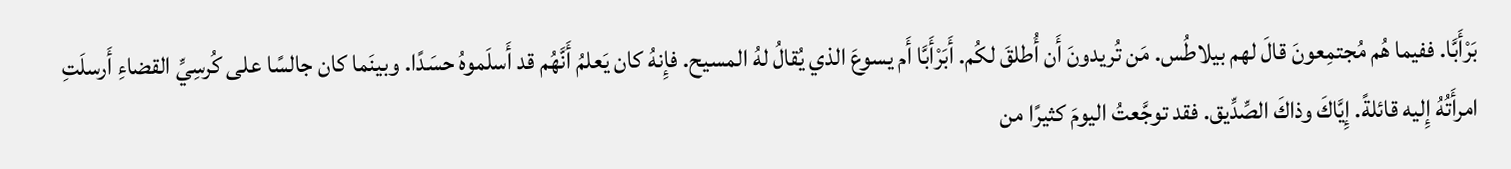بَرْأَبَّا. ففيما هُم مُجتمِعونَ قالَ لهم بيلاطُس. مَن تُريدونَ أَن أُطلقَ لكُم. أَبَرْأَبَّا أَم يسوعَ الذي يُقالُ لهُ المسيح. فإِنهُ كان يَعلمُ أَنَّهُم قد أَسلَموهُ حسَدًا. وبينَما كان جالسًا على كُرسِيِّ القضاءِ أَرسلَتِ امرأَتُهُ إِليه قائلةً. إِيَّاكَ وذاكَ الصِّدِّيق. فقد توجَّعتُ اليومَ كثيرًا من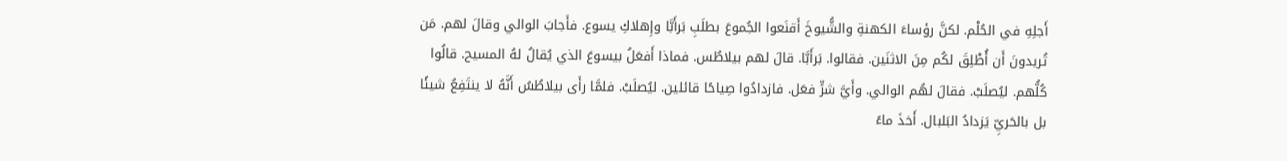أَجلِهِ في الحُلْم. لكنَّ رؤساءَ الكهنةِ والشُّيوخَ أَقنَعوا الجُموعَ بطلَبِ بَرأَبَّا وإِهلاكِ يسوع. فأَجابَ الوالي وقالَ لهم. مَن تُريدونَ أَن أُطْلِقَ لكُم مِنَ الاثنَين. فقالوا. بَرأَبَّا. قالَ لهم بيلاطُس. فماذا أَفعَلُ بيسوعَ الذي يُقالُ لهُ المسيح. قالُوا كُلُّهم. ليُصلَبْ. فقالَ لهُم الوالي. وأَيَّ شرٍّ فعَل. فازدادُوا صِياحًا قائلين. ليُصلَبْ. فلمَّا رأَى بيلاطُسُ أَنَّهُ لا ينتَفِعُ شيئًا بل بالحَريِّ يَزدادُ البَلبال. أَخذَ ماءً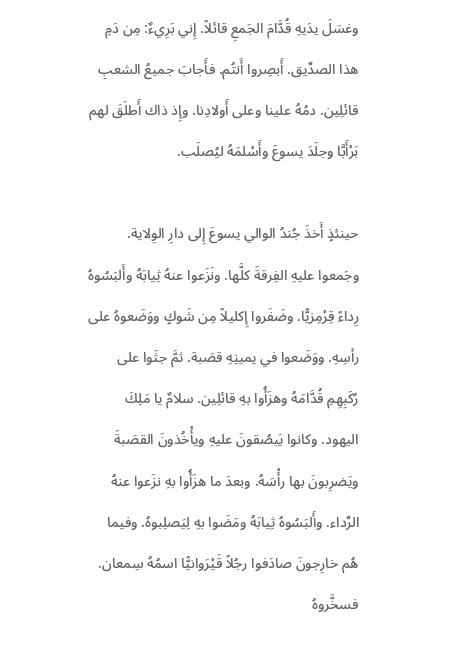وغسَلَ يدَيهِ قُدَّامَ الجَمعِ قائلاً. إِني بَرِيءٌ: مِن دَمِ هذا الصدِّيق. أَبصِروا أَنتُم. فأَجابَ جميعُ الشعبِ قائلِين. دمُهُ علينا وعلى أَولادِنا. وإِذ ذاك أَطلَقَ لهم بَرْأَبَّا وجلَدَ يسوعَ وأَسْلمَهُ ليُصلَب.

حينئذٍ أَخذَ جُندُ الوالي يسوعَ إِلى دارِ الوِلاية. وجَمعوا عليهِ الفِرقةَ كلَّها. ونَزَعوا عنهُ ثِيابَهُ وأَلبَسُوهُ رِداءً قِرْمِزيًّا. وضَفَروا إِكليلاً مِن شَوكٍ ووَضَعوهُ على رأسِهِ. ووَضَعوا في يمينِهِ قصَبة. ثمَّ جثَوا على رُكَبِهِمِ قُدَّامَهُ وهزَأُوا بهِ قائلِين. سلامٌ يا مَلِكَ اليهود. وكانوا يَبصُقونَ عليهِ ويأْخُذونَ القصَبةَ ويَضرِبونَ بها رأْسَهُ. وبعدَ ما هزَأُوا بهِ نزَعوا عنهُ الرِّداء. وأَلبَسُوهُ ثِيابَهُ ومَضَوا بهِ لِيَصلِبوهُ. وفيما هُم خارِجونَ صادَفوا رجُلاً قَيْرَوانيًّا اسمُهُ سِمعان. فسخَّروهُ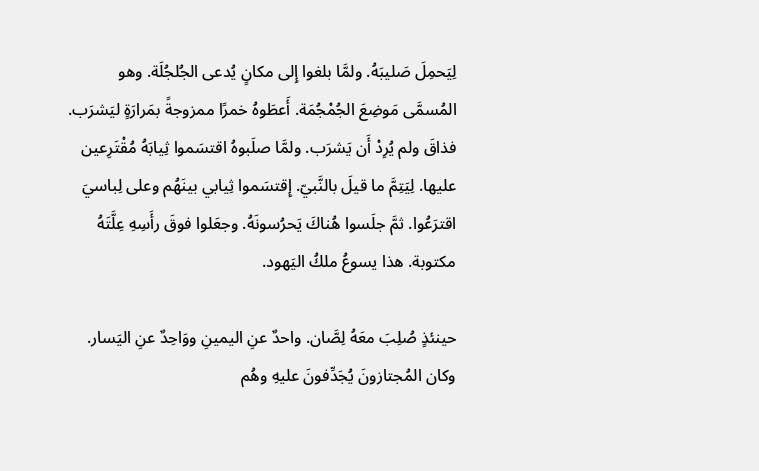لِيَحمِلَ صَليبَهُ. ولمَّا بلغوا إِلى مكانٍ يُدعى الجُلجُلَة. وهو المُسمَّى مَوضِعَ الجُمْجُمَة. أَعطَوهُ خمرًا ممزوجةً بمَرارَةٍ ليَشرَب. فذاقَ ولم يُرِدْ أَن يَشرَب. ولمَّا صلَبوهُ اقتسَموا ثِيابَهُ مُقْتَرِعين عليها. لِيَتِمَّ ما قيلَ بالنَّبيّ. إِقتسَموا ثِيابي بينَهُم وعلى لِباسيَ اقترَعُوا. ثمَّ جلَسوا هُناكَ يَحرُسونَهُ. وجعَلوا فوقَ رأَسِهِ عِلَّتَهُ مكتوبة. هذا يسوعُ ملكُ اليَهود.

حينئذٍ صُلِبَ معَهُ لِصَّان. واحدٌ عنِ اليمينِ ووَاحِدٌ عنِ اليَسار. وكان المُجتازونَ يُجَدِّفونَ عليهِ وهُم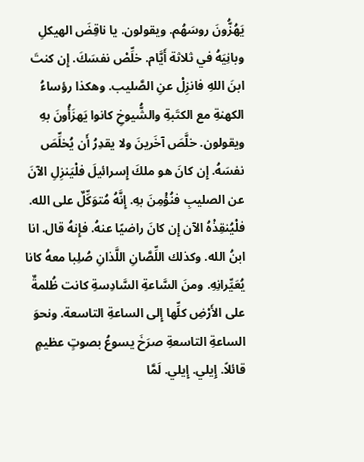يَهُزُّونَ روسَهُم. ويقولون. يا ناقِضَ الهيكلِ وبانِيَهُ في ثلاثة أَيَّام. خلِّصْ نفسَكَ. إِن كنتَ ابنَ اللهِ فانزِلْ عنِ الصَّليب. وهكذا رؤساءُ الكهنةِ مع الكتَبةِ والشُّيوخِ كانوا يَهزَأُونَ بهِ ويقولون. خلَّصَ آخَرينَ ولا يقدِرُ أَن يُخلِّصَ نفسَهُ. إِن كانَ هو ملكَ إِسرائيلَ فلْيَنزِلِ الآنَ عن الصليبِ فنُؤْمِنَ بهِ. إِنَّهُ مُتوَكِّلٌ على الله. فلْيُنقِذْهُ الآن إِن كانَ راضيًا عنهُ. فإِنهُ قال. انا ابنُ الله. وكذلك اللِّصَّانِ اللَّذانِ صُلِبا معهُ كانا يُعَيِّرانِهِ. ومنَ السَّاعةِ السَّادِسةِ كانت ظُلمةٌ على الأَرْضِ كلِّها إِلى الساعةِ التاسعة. ونحوَ الساعةِ التاسعةِ صرَخَ يسوعُ بصوتٍ عظيمٍ قائلاً. إِيلي. إِيلي. لَمَّا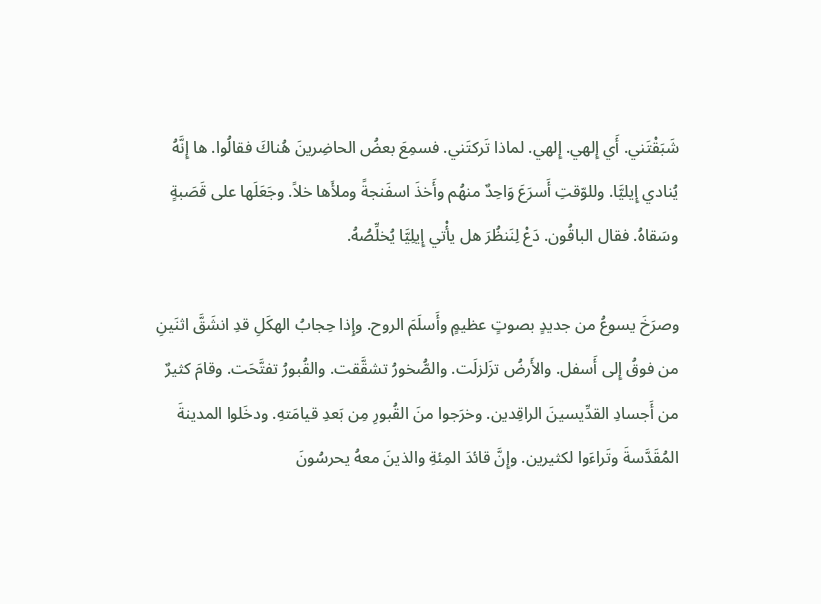شَبَقْتَني. أَي إِلهي. إِلهي. لماذا تَركتَني. فسمِعَ بعضُ الحاضِرينَ هُناكَ فقالُوا. ها إِنَّهُ يُنادي إِيليَّا. وللوّقتِ أَسرَعَ وَاحِدٌ منهُم وأَخذَ اسفَنجةً وملأَها خلاً. وجَعَلَها على قَصَبةٍ وسَقاهُ. فقال الباقُون. دَعْ لِنَنظُرَ هل يأْتي إِيلِيَّا يُخلِّصُهُ.

وصرَخَ يسوعُ من جديدٍ بصوتٍ عظيمٍ وأَسلَمَ الروح. وإِذا حِجابُ الهكَلِ قدِ انشَقَّ اثنَينِ من فوقُ إِلى أَسفل. والأَرضُ تزَلزلَت. والصُّخورُ تشقَّقت. والقُبورُ تفتَّحَت. وقامَ كثيرٌ من أَجسادِ القدِّيسينَ الراقِدين. وخرَجوا منَ القُبورِ مِن بَعدِ قيامَتهِ. ودخَلوا المدينةَ المُقَدَّسةَ وتَراءَوا لكثيرين. وإِنَّ قائدَ المِئةِ والذينَ معهُ يحرسُونَ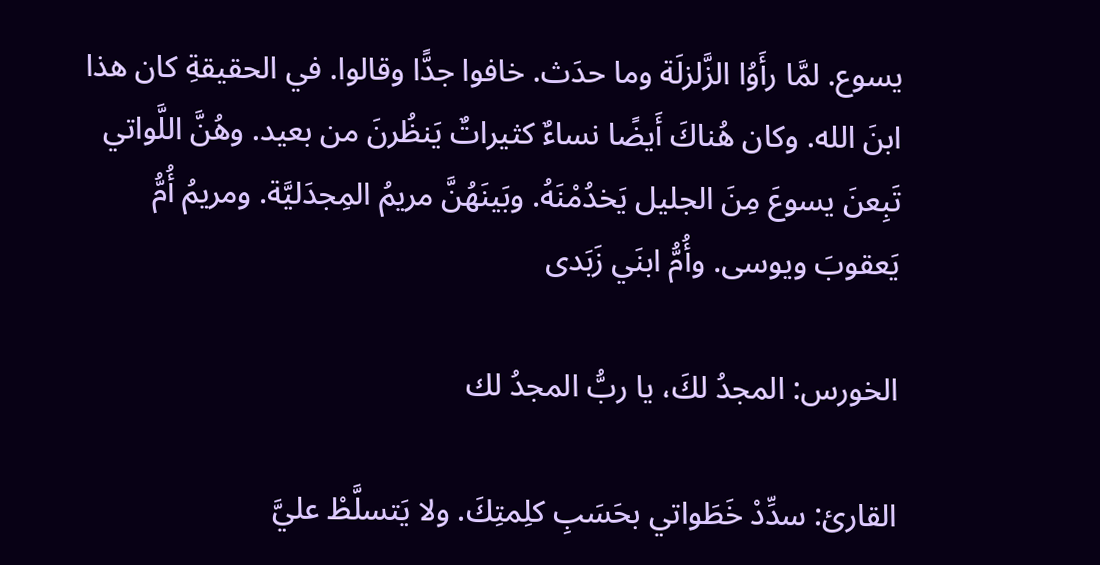يسوع. لمَّا رأَوُا الزَّلزلَة وما حدَث. خافوا جدًّا وقالوا. في الحقيقةِ كان هذا ابنَ الله. وكان هُناكَ أَيضًا نساءٌ كثيراتٌ يَنظُرنَ من بعيد. وهُنَّ اللَّواتي تَبِعنَ يسوعَ مِنَ الجليل يَخدُمْنَهُ. وبَينَهُنَّ مريمُ المِجدَليَّة. ومريمُ أُمُّ يَعقوبَ ويوسى. وأُمُّ ابنَي زَبَدى

الخورس: المجدُ لكَ، يا ربُّ المجدُ لك

القارئ: سدِّدْ خَطَواتي بحَسَبِ كلِمتِكَ. ولا يَتسلَّطْ عليَّ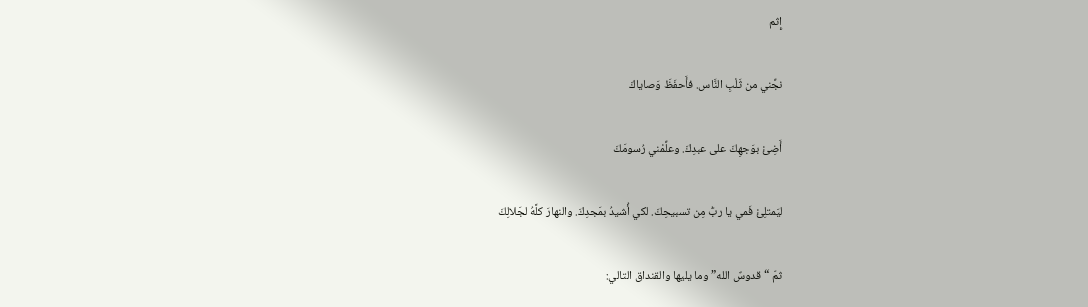إِثم

نجِّني من ثَلْبِ النَّاس. فأَحفَظَ وَصاياكَ

أَضِئْ بوَجهِكَ على عبدِكَ. وعلِّمْني رُسومَكَ

ليَمتلِئْ فَمي يا ربُّ مِن تسبيحِكَ. لكي أُشيدُ بمَجدِكَ. والنهارَ كلَّهُ لجَلالِكَ

ثمّ “قدوسٌ الله” وما يليها والقنداق التالي: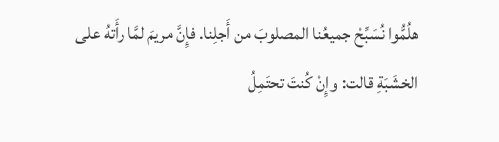هلُمُّوا نُسَبِّحْ جميعُنا المصلوبَ من أَجلِنا. فإِنَّ مريمَ لمَّا رأَتهُ على الخشَبَةِ قالت: وإِنْ كُنتَ تحتَمِلُ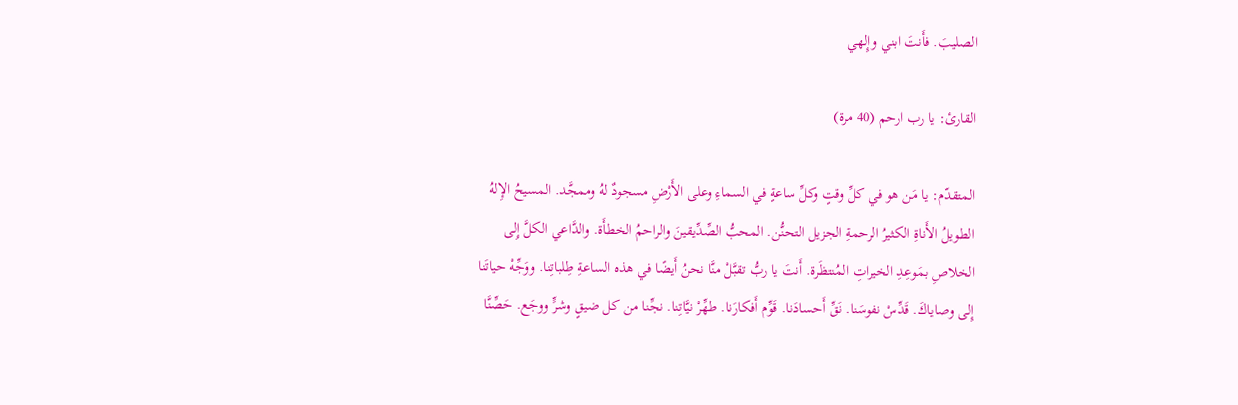الصليبَ. فأَنتَ ابني وإِلهي

القارئ: يا رب ارحم (40 مرة)

المتقدّم: يا مَن هو في كلِّ وقتٍ وكلِّ ساعةٍ في السماءِ وعلى الأَرْضِ مسجودٌ لهُ وممجَّد. المسيحُ الإِلهُ الطويلُ الأَناةِ الكثيرُ الرحمةِ الجزيل التحنُّن. المحبُّ الصِّدِّيقينَ والراحمُ الخطأَة. والدَّاعي الكلَّ إِلى الخلاصِ بمَوعِدِ الخيراتِ المُنتظَرة. أَنتَ يا ربُّ تقبَّلْ منَّا نحنُ أَيضًا في هذه الساعةِ طِلباتِنا. ووَجِّهْ حياتَنا إِلى وصاياكَ. قَدِّسْ نفوسَنا. نَقِّ أَحسادَنا. قَوِّم أَفكارَنا. طهِّرْ نيَّاتِنا. نجِّنا من كل ضيقٍ وشرٍّ ووجَع. حَصِّنَّا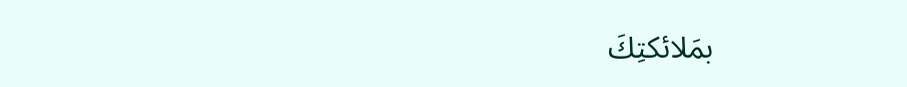بمَلائكتِكَ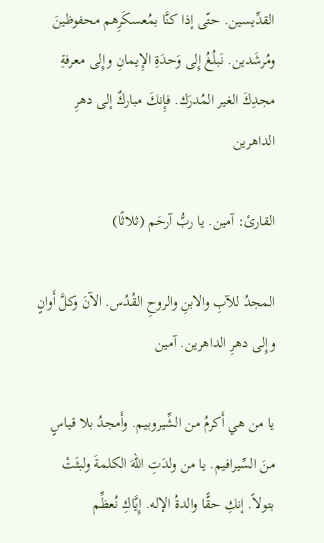القدِّيسين. حتّى إذا كنَّا بمُعسكَرِهم محفوظينَ ومُرشَدين. نَبلُغُ إِلى وَحدَةِ الإِيمانِ وإِلى معرفةِ مجدِكَ الغير المُدرَك. فإِنكَ مباركٌ إلى دهرِ الداهرين

القارئ: آمين. يا ربُّ آرحَم (ثلاثًا)

المجدُ للآبِ والابنِ والروحِ القُدُس. الآنَ وكلَّ أَوانٍ وإِلى دهرِ الداهرين. آمين

يا من هي أَكرمُ من الشِّيروبيم. وأَمجدُ بلا قياسٍ منَ السِّيرافيم. يا من ولدَتِ اللهَ الكلمةَ ولبثَتْ بتولاً. إنكِ حقًّا والدةُ الإله. إِيَّاكِ نُعظِّم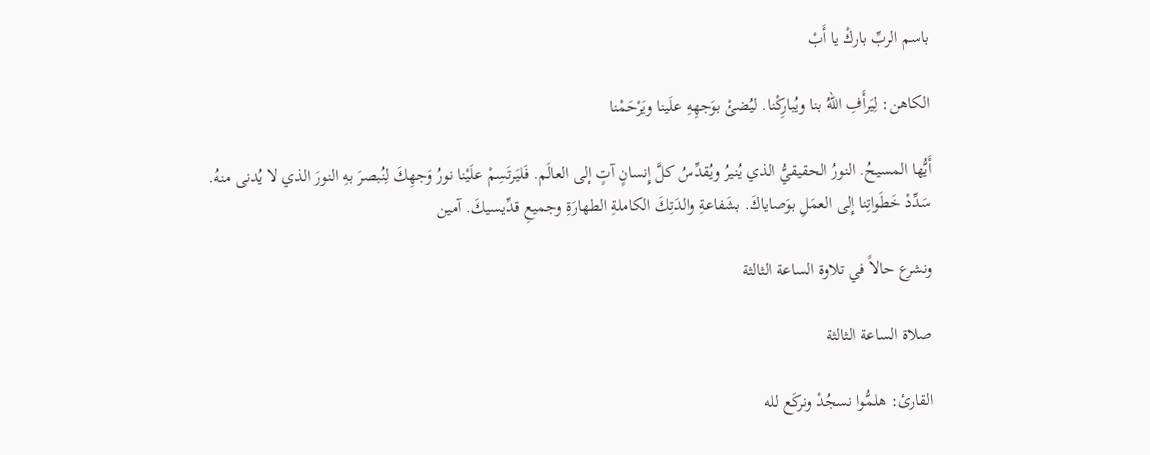باسم الربِّ باركْ يا أَبْ

الكاهن: لِيَرأَفِ اللهُ بنا ويُبارِكْنا. ليُضئْ بوَجهِهِ علَينا ويَرْحَمْنا

أَيُّها المسيحُ. النورُ الحقيقيُّ الذي يُنيرُ ويُقدِّسُ كلَّ إِنسانٍ آتٍ إلى العالَم. فَليَرتَسِمْ علَيْنا نورُ وَجهِكَ لِنُبصرَ بهِ النورَ الذي لا يُدنى منهُ. سَدِّدْ خَطَواتِنا إِلى العمَلِ بوَصاياكَ. بشَفاعةِ والدَتِكَ الكاملةِ الطهارَةِ وجميعِ قدِّيسيكَ. آمين

ونشرع حالاً في تلاوة الساعة الثالثة

صلاة الساعة الثالثة

القارئ: هلمُّوا نسجُدْ ونركَع لله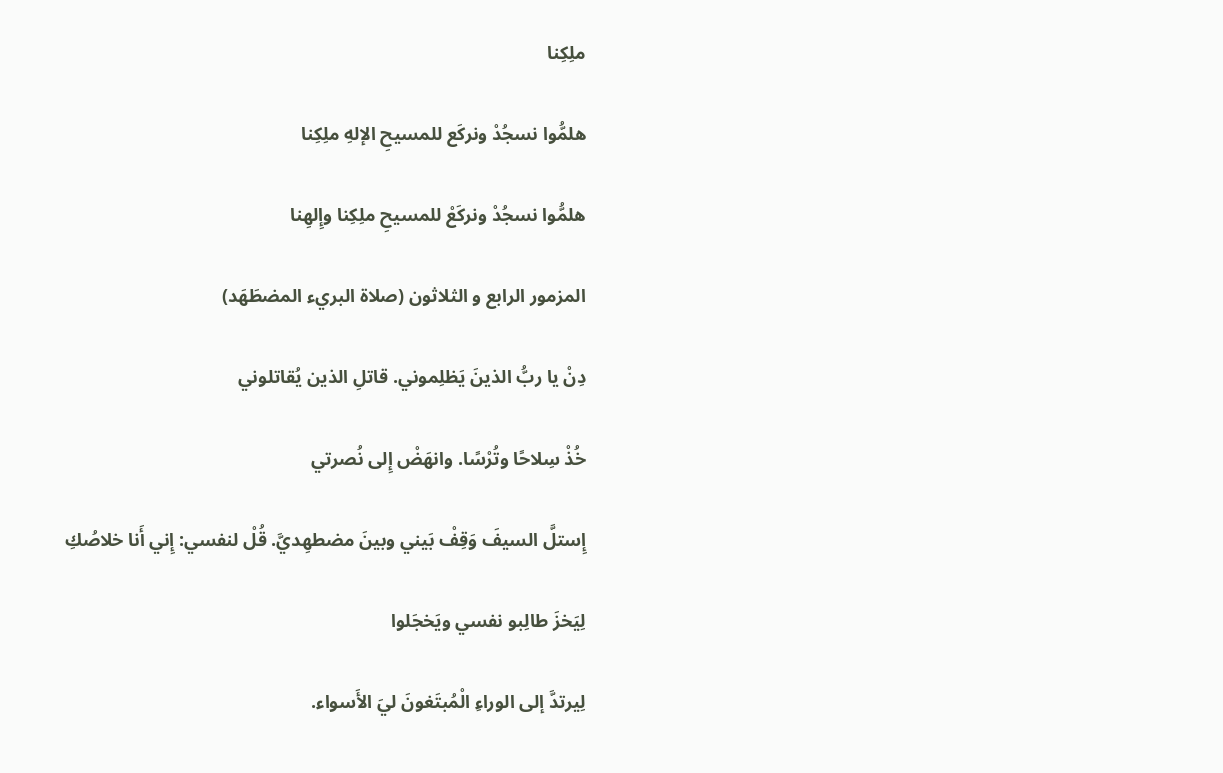ملِكِنا

هلمُّوا نسجُدْ ونركَع للمسيحِ الإلهِ ملِكِنا

هلمُّوا نسجُدْ ونركَعْ للمسيحِ ملِكِنا وإِلهِنا

المزمور الرابع و الثلاثون (صلاة البريء المضطَهَد)

دِنْ يا ربُّ الذينَ يَظلِموني. قاتلِ الذين يُقاتلوني

خُذْ سِلاحًا وتُرْسًا. وانهَضْ إِلى نُصرتي

إِستلَّ السيفَ وَقِفْ بَيني وبينَ مضطهِديَّ. قُلْ لنفسي: إِني أَنا خلاصُكِ

لِيَخزَ طالِبو نفسي ويَخجَلوا

لِيرتدَّ إلى الوراءِ الْمُبتَغونَ ليَ الأَسواء.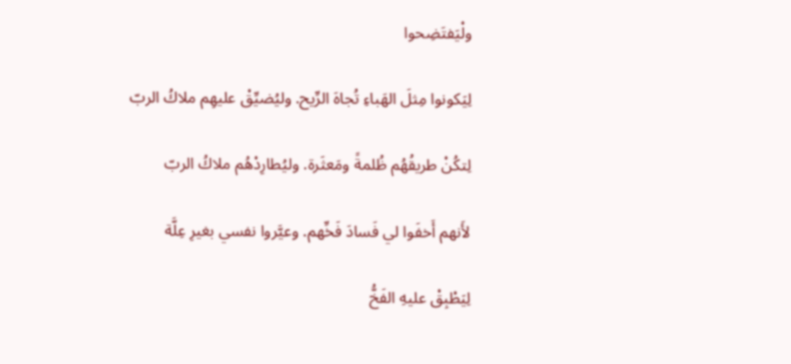ولْيَفتَضِحوا

لِيَكونوا مِثلَ الهَباءِ تُجاهَ الرِّيح. وليُضيِّقْ عليهِم ملاكُ الربّ

لِتكُنْ طريقُهُم ظُلمةً ومَعثَرة. وليُطارِدْهُم ملاكُ الربّ

لأَنهم أَخفَوا لي فَسادَ فَخِّهم. وعيَّروا نفسي بغيرِ عِلَّة

لِيَطْبِقْ عليهِ الفَخُّ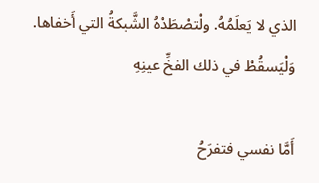الذي لا يَعلَمُهُ. ولْتصْطَدْهُ الشَّبكةُ التي أَخفاها. وَلْيَسقُطْ في ذلك الفخِّ عينِهِ

أَمَّا نفسي فتفرَحُ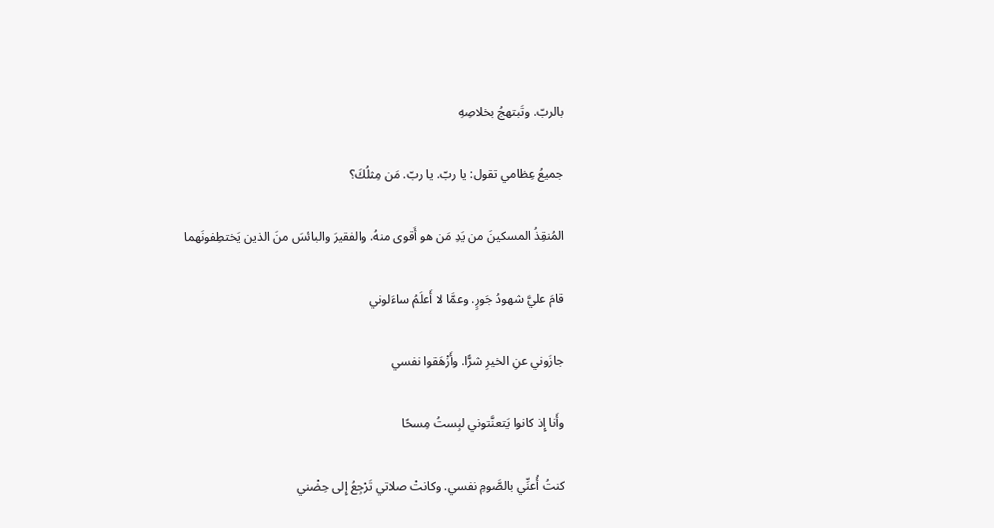بالربّ. وتَبتهجُ بخلاصِهِ

جميعُ عِظامي تقول: يا ربّ. يا ربّ. مَن مِثلُكَ؟

المُنقِذُ المسكينَ من يَدِ مَن هو أَقوى منهُ. والفقيرَ والبائسَ منَ الذين يَختطِفونَهما

قامَ عليَّ شهودُ جَورٍ. وعمَّا لا أَعلَمُ ساءَلوني

جازَوني عنِ الخيرِ شرًّا. وأَزْهَقوا نفسي

وأَنا إِذ كانوا يَتعنَّتوني لبِستُ مِسحًا

كنتُ أُعنِّي بالصَّومِ نفسي. وكانتْ صلاتي تَرْجِعُ إِلى حِضْني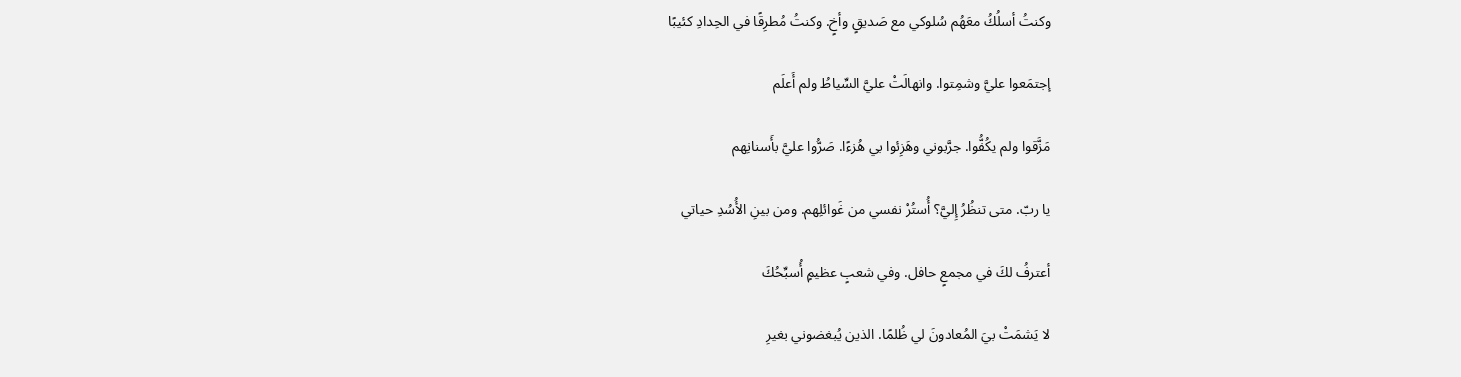وكنتُ أسلُكُ معَهُم سُلوكي مع صَديقٍ وأخٍ. وكنتُ مُطرِقًا في الحِدادِ كئيبًا

إجتمَعوا عليَّ وشمِتوا. وانهالَتْ عليَّ السِّياطُ ولم أَعلَم

مَزَّقوا ولم يكُفُّوا. جرَّبوني وهَزِئوا بي هُزءًا. صَرُّوا عليَّ بأَسنانِهم

يا ربّ. متى تنظُرُ إِليَّ؟ أُستُرْ نفسي من غَوائلِهم. ومن بينِ الأُسُدِ حياتي

أعترفُ لكَ في مجمعٍ حافل. وفي شعبٍ عظيمٍ أُسبِّحُكَ

لا يَشمَتْ بيَ المُعادونَ لي ظُلمًا. الذين يُبغضوني بغيرِ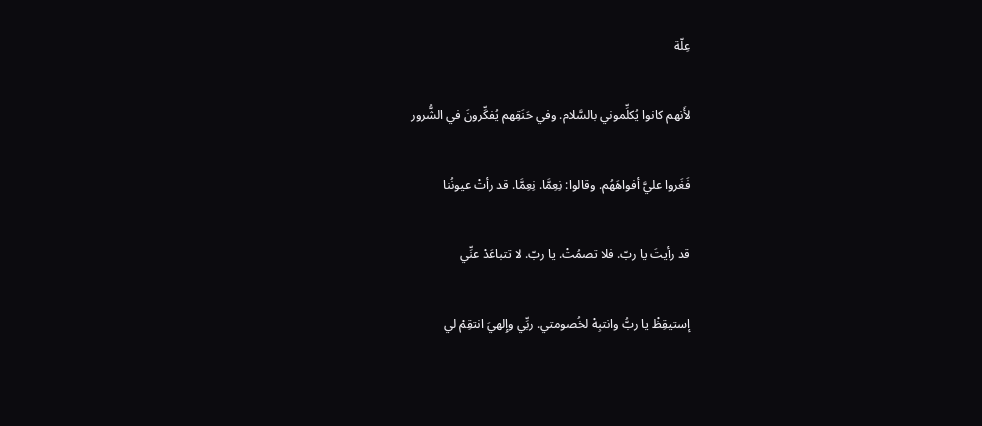عِلّة

لأَنهم كانوا يُكلِّموني بالسَّلام. وفي حَنَقِهم يُفكِّرونَ في الشُّرور

فَغَروا عليَّ أفواهَهُم. وقالوا: نِعِمَّا. نِعِمَّا. قد رأتْ عيونُنا

قد رأيتَ يا ربّ. فلا تصمُتْ. يا ربّ. لا تتباعَدْ عنِّي

إستيقِظْ يا ربُّ وانتبِهْ لخُصومتي. ربِّي وإِلهيَ انتقِمْ لي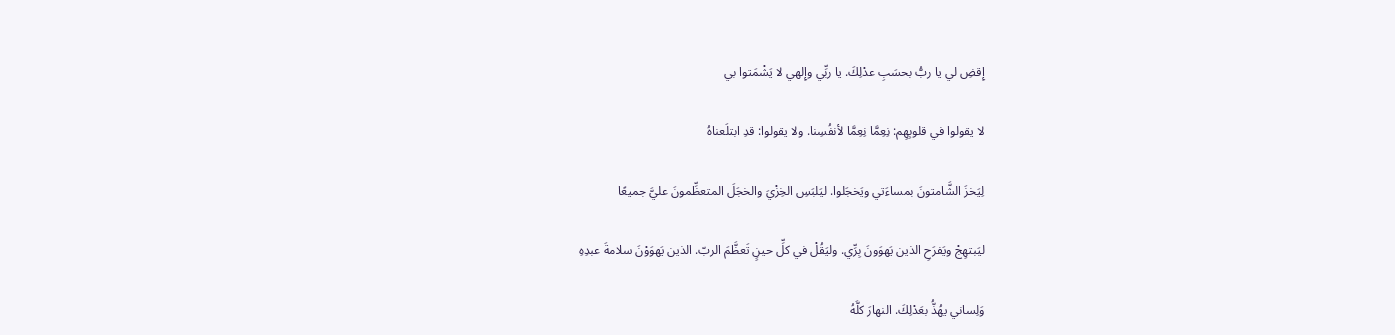إِقضِ لي يا ربُّ بحسَبِ عدْلِكَ. يا ربِّي وإِلهي لا يَشْمَتوا بي

لا يقولوا في قلوبِهِم: نِعِمَّا نِعِمَّا لأنفُسِنا. ولا يقولوا: قدِ ابتلَعناهُ

لِيَخزَ الشَّامتونَ بمساءَتي ويَخجَلوا. ليَلبَسِ الخِزْيَ والخجَلَ المتعظِّمونَ عليَّ جميعًا

ليَبتهِجْ ويَفرَحِ الذين يَهوَونَ بِرِّي. وليَقُلْ في كلِّ حينٍ تَعظَّمَ الربّ. الذين يَهوَوْنَ سلامةَ عبدِهِ

وَلِساني يهُذُّ بعَدْلِكَ. النهارَ كلَّهُ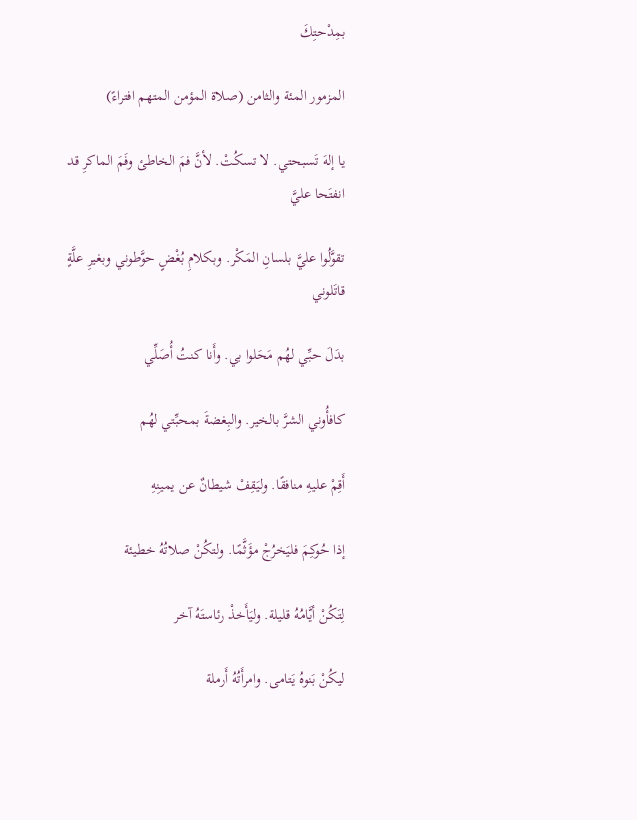بمِدْحتِكَ

المزمور المئة والثامن (صلاة المؤمن المتهم افتراءً)

يا إلهَ تَسبحتي. لا تسكُتْ. لأنَّ فمَ الخاطئ وفَمَ الماكرِ قد انفتَحا عليَّ

تقوَّلُوا عليَّ بلسانِ المَكْر. وبكلامِ بُغْضٍ حوَّطوني وبغيرِ علَّةٍ قاتَلوني

بدَلَ حبِّي لهُم مَحَلوا بي. وأَنا كنتُ أُصَلِّي

كافأُوني الشرَّ بالخير. والبِغضةَ بمحبِّتي لهُم

أَقِمْ عليهِ منافقًا. وليَقِفْ شيطانٌ عن يمينِهِ

إذا حُوكِمَ فليَخرُجْ مؤَثَّمًا. ولتكُنْ صلاتُهُ خطيئة

لِتَكُنْ أيَّامُهُ قليلة. وليَأَخذْ رئاستَهُ آخر

ليكُنْ بَنوهُ يَتامى. وامرأَتُهُ أَرملة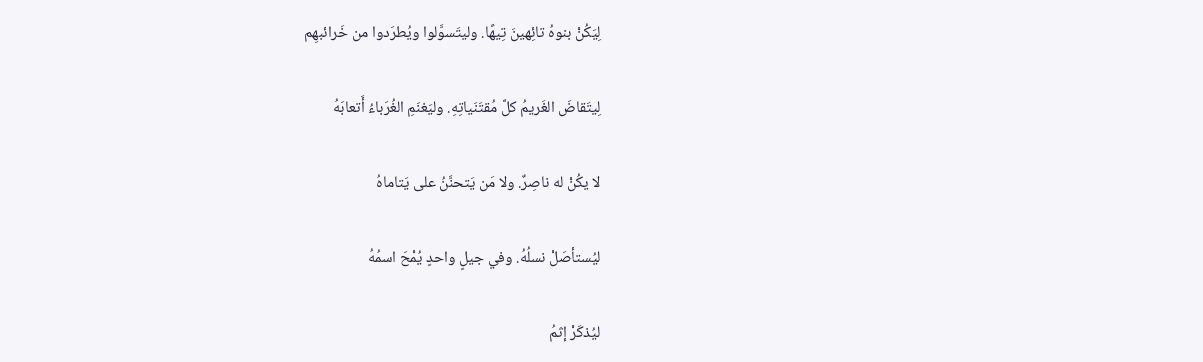لِيَكُنْ بنوهُ تائِهينَ تِيهًا. وليتَسوَّلوا ويُطرَدوا من خَرائبهِم

لِيتَقاضَ الغَريمُ كلَّ مُقتَنَياتِهِ. وليَغنَمِ الغُرَباءُ أَتعابَهُ

لا يكُنْ له ناصِرٌ. ولا مَن يَتحنَّنُ على يَتاماهُ

ليُستأصَلْ نسلُهُ. وفي جيلٍ واحدٍ يُمْحَ اسمُهُ

ليُذكَرْ إثمُ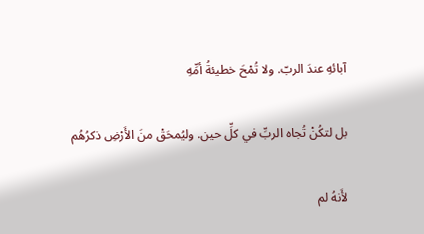آبائهِ عندَ الربّ. ولا تُمْحَ خطيئةُ أمِّهِ

بل لتكُنْ تُجاه الربِّ في كلِّ حين. وليُمحَقْ منَ الأَرْضِ ذكرُهُم

لأَنهُ لم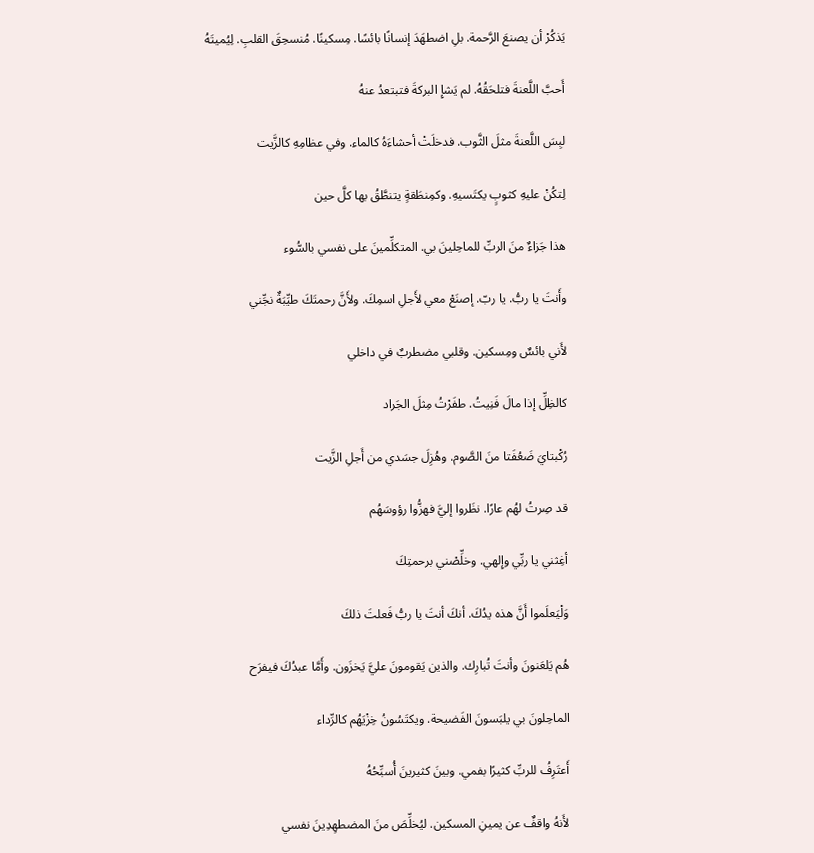يَذكُرْ أن يصنعَ الرَّحمة. بلِ اضطهَدَ إنسانًا بائسًا. مِسكينًا. مُنسحِقَ القلبِ. لِيُميتَهُ

أَحبَّ اللَّعنةَ فتلحَقُهُ. لم يَشإِ البركةَ فتبتعدُ عنهُ

لبِسَ اللَّعنةَ مثلَ الثَّوب. فدخلَتْ أحشاءَهُ كالماء. وفي عظامِهِ كالزَّيت

لِتكُنْ عليهِ كثوبٍ يكتَسيهِ. وكمِنطَقةٍ يتنطَّقُ بها كلَّ حين

هذا جَزاءٌ منَ الربِّ للماحِلينَ بي. المتكلِّمينَ على نفسي بالسُّوء

وأَنتَ يا ربُّ. يا ربّ. إصنَعْ معي لأَجلِ اسمِكَ. ولأَنَّ رحمتَكَ طيِّبَةٌ نجِّني

لأَني بائسٌ ومِسكين. وقلبي مضطربٌ في داخلي

كالظِلِّ إذا مالَ فَنِيتُ. طفَرْتُ مِثلَ الجَراد

رُكْبتايَ ضَعُفَتا منَ الصَّوم. وهُزِلَ جسَدي من أَجلِ الزَّيت

قد صِرتُ لهُم عارًا. نظَروا إليَّ فهزُّوا رؤوسَهُم

أغِثني يا ربِّي وإِلهي. وخلِّصْني برحمتِكَ

وَلْيَعلَموا أَنَّ هذه يدُكَ. أنكَ أنتَ يا ربُّ فَعلتَ ذلكَ

هُم يَلعَنونَ وأنتَ تُبارِك. والذين يَقومونَ عليَّ يَخزَون. وأَمَّا عبدُكَ فيفرَح

الماحِلونَ بي يلبَسونَ الفَضيحة. ويكتَسُونُ خِزْيَهُم كالرِّداء

أَعتَرِفُ للربِّ كثيرًا بفمي. وبينَ كثيرينَ أُسبِّحُهُ

لأَنهُ واقفٌ عن يمينِ المسكين. ليُخلِّصَ منَ المضطهِدِينَ نفسي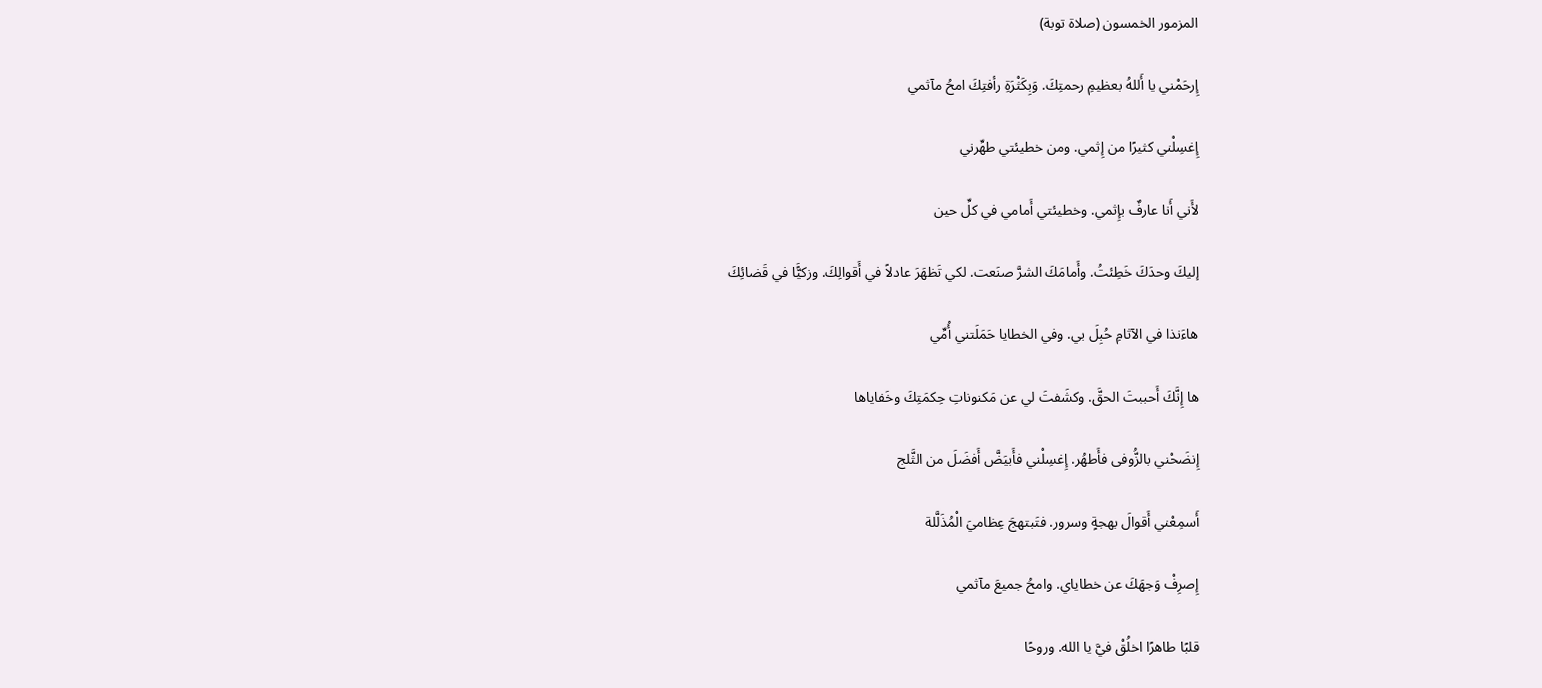المزمور الخمسون (صلاة توبة)

إِرحَمْني يا أَللهُ بعظيمِ رحمتِكَ. وَبِكَثْرَةِ رأفتِكَ امحُ مآثمي

إِغسِلْني كثيرًا من إِثمي. ومن خطيئتي طهِّرني

لأَني أَنا عارفٌ بإِثمي. وخطيئتي أَمامي في كلِّ حين

إليكَ وحدَكَ خَطِئتُ. وأَمامَكَ الشرَّ صنَعت. لكي تَظهَرَ عادلاً في أَقوالِكَ. وزكيًَّا في قَضائِكَ

هاءَنذا في الآثامِ حُبِلَ بي. وفي الخطايا حَمَلَتني أُمِّي

ها إِنَّكَ أَحببتَ الحقَّ. وكشَفتَ لي عن مَكنوناتِ حِكمَتِكَ وخَفاياها

إِنضَحْني بالزُّوفى فأَطهُر. إِغسِلْني فأَبيَضَّ أَفضَلَ من الثَّلج

أَسمِعْني أَقوالَ بهجةٍ وسرور. فتَبتهجَ عِظاميَ الْمُذَلَّلة

إِصرِفْ وَجهَكَ عن خطاياي. وامحُ جميعَ مآثمي

قلبًا طاهرًا اخلُقْ فيَّ يا الله. وروحًا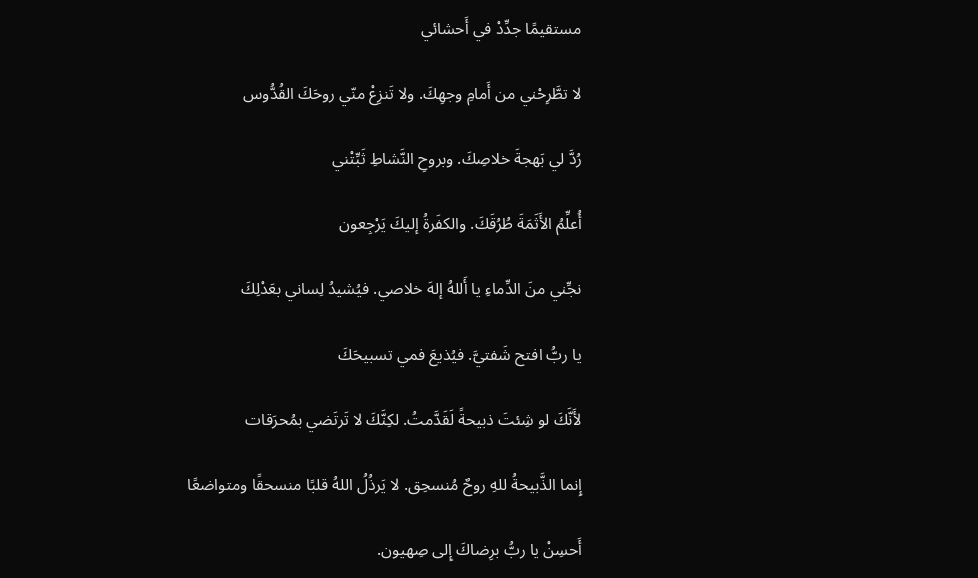مستقيمًا جدِّدْ في أَحشائي

لا تطَّرِحْني من أَمامِ وجهِكَ. ولا تَنزِعْ منّي روحَكَ القُدُّوس

رُدَّ لي بَهجةَ خلاصِكَ. وبروحِ النَّشاطِ ثَبِّتْني

أُعلِّمُ الأَثَمَةَ طُرُقَكَ. والكفَرةُ إليكَ يَرْجِعون

نجِّني منَ الدِّماءِ يا أَللهُ إلهَ خلاصي. فيُشيدُ لِساني بعَدْلِكَ

يا ربُّ افتح شَفتيَّ. فيُذيعَ فمي تسبيحَكَ

لأَنَّكَ لو شِئتَ ذبيحةً لَقَدَّمتُ. لكِنَّكَ لا تَرتَضي بمُحرَقات

إِنما الذَّبيحةُ للهِ روحٌ مُنسحِق. لا يَرذُلُ اللهُ قلبًا منسحقًا ومتواضعًا

أَحسِنْ يا ربُّ برِضاكَ إِلى صِهيون.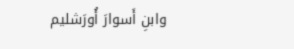وابنِ أَسوارَ أُورَشليم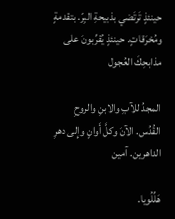حينئذٍ تَرتَضي بذبيحةِ البِرّ. بتقدمةٍ ومُحْرَقاتٍ. حينئذٍ يُقرِّبونَ على مذابحِكَ العُجول

المجدُ للآبِ والابنِ والروحِ القُدُس. الآنَ وكلَّ أَوانٍ وإِلى دهرِ الداهرين. آمين

هَلِّلُويا.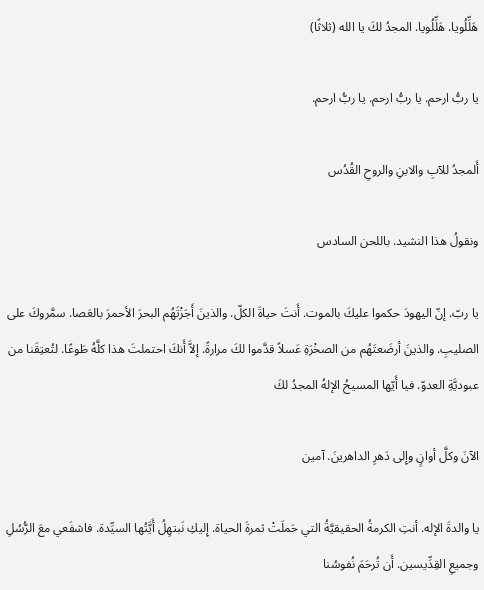هَلِّلُويا. هَلِّلُويا. المجدُ لكَ يا الله (ثلاثًا)

يا ربُّ ارحم. يا ربُّ ارحم. يا ربُّ ارحم.

أَلمجدُ للآبِ والابنِ والروحِ القُدُس

ونقولُ هذا النشيد. باللحن السادس

يا ربّ. إنّ اليهودَ حكموا عليكَ بالموت. أَنتَ حياةَ الكلّ. والذينَ أَجَزْتَهُم البحرَ الأحمرَ بالعَصا. سمَّروكَ على الصليبِ. والذينَ أرضَعتَهُم من الصخْرَةِ عَسلاً قدَّموا لكَ مرارةً. إلاَّ أَنكَ احتملتَ هذا كلَّهُ طَوعًا. لتُعتِقَنا من عبوديَّةِ العدوّ. فيا أَيّها المسيحُ الإلهُ المجدُ لكَ

الآنَ وكلَّ أوانٍ وإِلى دَهرِ الداهرينَ. آمين

يا والدةَ الإله. أنتِ الكرمةُ الحقيقيَّةُ التي حَملَتْ ثمرةَ الحياة. إِليكِ نَبتهِلُ أَيَّتُها السيِّدة. فاشفَعي معَ الرُّسُلِ وجميعِ القِدِّيسين. أَن تُرحَمَ نُفوسُنا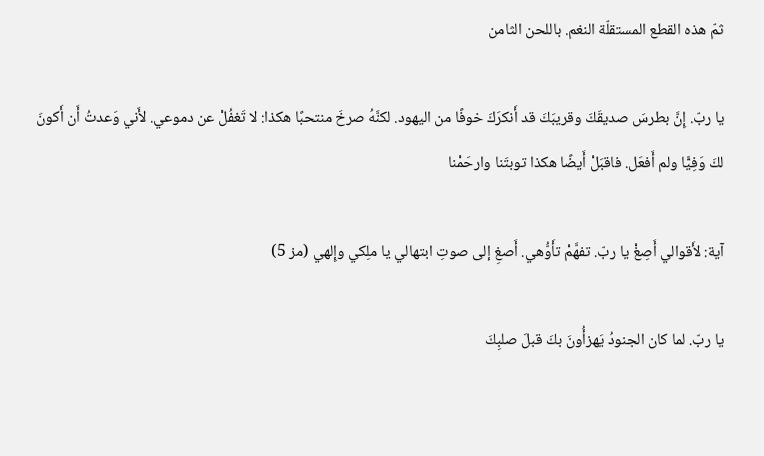ثمّ هذه القطع المستقلّة النغم. باللحن الثامن

يا ربّ. إِنَّ بطرسَ صديقَكَ وقريبَكَ قد أَنكرَكَ خوفًا من اليهود. لكنَّهُ صرخَ منتحبًا هكذا: لا تَغفُلْ عن دموعي. لأَني وَعدتُ أَن أَكونَ لكَ وَفِيًّا ولم أَفعَل. فاقبَلْ أَيضًا هكذا توبتَنا وارحَمْنا

آية: لأَقوالي أَصِغْ يا ربّ. تفهَّمْ تأَوُّهي. أَصغِ إلى صوتِ ابتهالي يا ملِكي وإِلهي (مز 5)

يا ربّ. لما كان الجنودُ يَهزأُونَ بكَ قبلَ صلبِكَ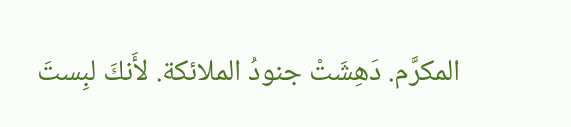المكرَّم. دَهِشَتْ جنودُ الملائكة. لأَنكَ لبِستَ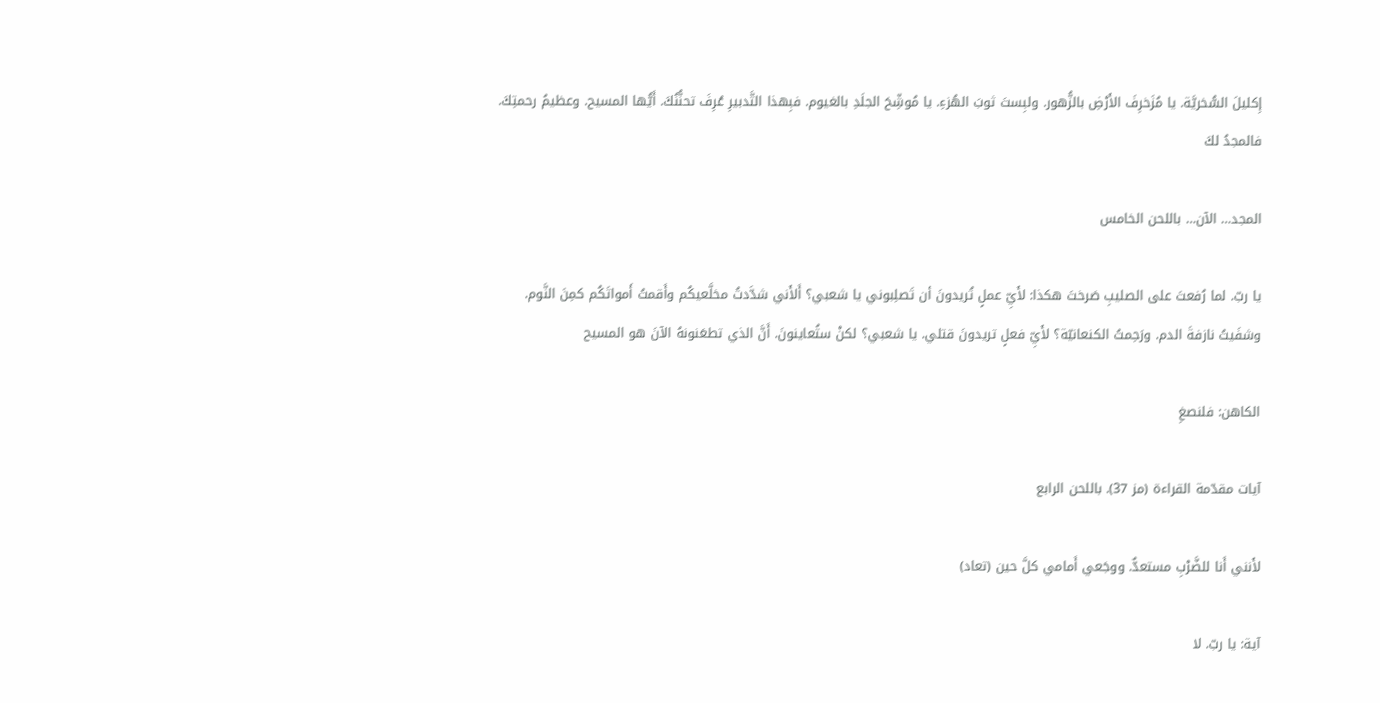إِكليلَ السُّخريَّة. يا مُزَخرِفَ الأَرْضِ بالزُّهور. ولبِستَ ثوبَ الهُزءِ. يا مُوشِّحَ الجلَدِ بالغيوم. فبِهذا التَّدبيرِ عُرِفَ تحنُّنُكَ. أَيُّها المسيح. وعظيمُ رحمتِكَ. فالمجدُ لكَ

المجد… الآن… باللحن الخامس

يا ربّ. لما رُفعتَ على الصليبِ صَرختَ هكذا: لأَيِّ عملٍ تُريدونَ أن تَصلِبوني يا شعبي؟ أَلأَني شدَّدتُ مخلَّعيكُم وأَقمتُ أَمواتَكُم كمِنَ النَّوم. وشفَيتُ نازفةَ الدم. ورَحِمتُ الكنعانيّة؟ لأَيِّ فعلٍ تريدونَ قتلي. يا شعبي؟ لكنْ ستُعاينونَ. أَنَّ الذي تطعَنونهُ الآنَ هو المسيح

الكاهن: فلنصغِ

آيات مقدّمة القراءة (مز 37). باللحن الرابع

لأَنني أَنا للضَّرْبِ مستعدٌّ. ووجَعي أَمامي كلَّ حين (تعاد)

آية: يا ربّ. لا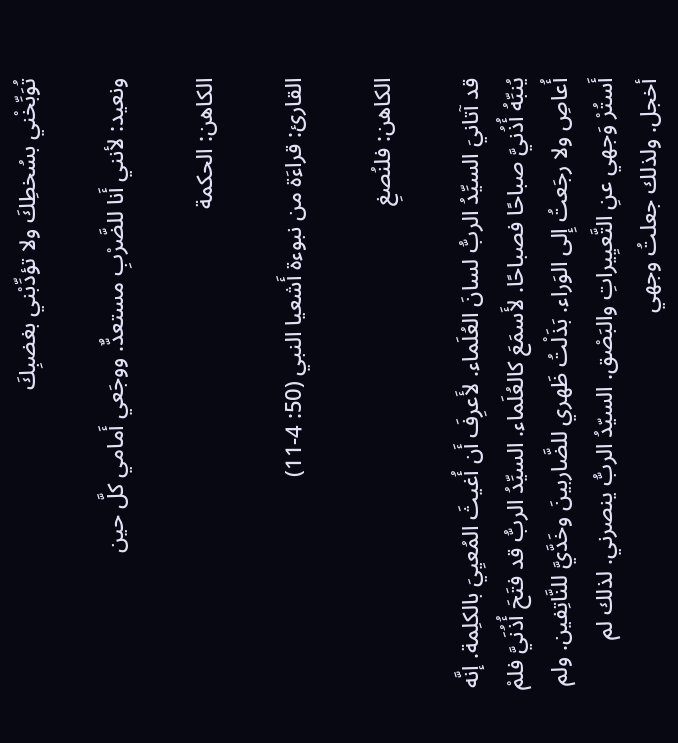تُوَبِّخْني بسُخطِكَ ولا تؤدِّبْني بغضبِكَ

ونعيد: لأنني أَنا للضَّرْبِ مستعدٌّ. ووجَعي أَمامي كلَّ حين

الكاهن: الحكمة

القارئ: قراءَة من نبوءة أَشعيا النبي (50: 4-11)

الكاهن: فلنُصغِ

قد آتانيَ السيِّدُ الربُّ لسانَ العُلَماء. لأَعرِفَ أَن أُغيثَ المُعيِيَ بالكلِمة. إنَّه يُنبِّهُ أُذُنيَّ صباحًا فصباحًا. لأَسمَعَ كالعُلَماء. السيِّدُ الربُّ قد فتَحَ أُذُنَيَّ فلمْ أُعاصِ ولا رجَعتُ إِلى الوَراء. بَذَلْتُ ظَهري للضَّاربينَ وخَدَّيَّ للنَّاتِفين. ولم أَستُرْ وَجهي عنِ التَّعيِيراتِ والبَصْق. السيّدُ الربُّ ينصرني. لذلك لم أخجل. ولذلك جعلتُ وجهي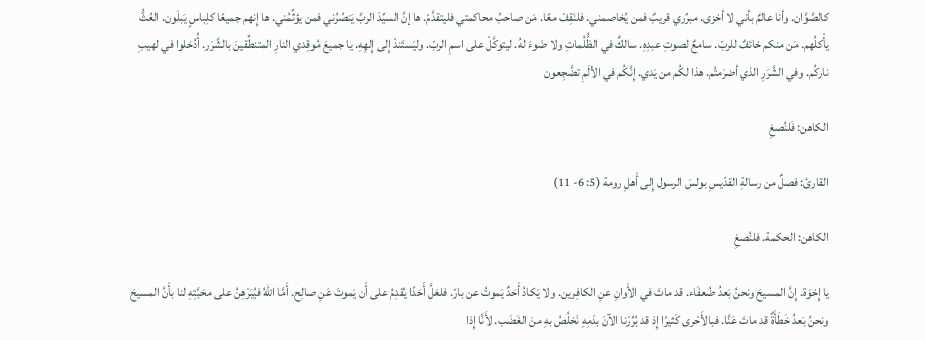كالصَّوَّان. وأنا عالمٌ بأني لا أخزى. مبرِّري قريبٌ فمن يُخاصمني. فلنَقِفْ معًا. مَن صاحبُ محاكمتي فليتقدَّمْ. ها إنَّ السيِّدَ الربَّ يَنصُرُني فمن يؤثِّمُني. ها إِنهم جميعًا كلِباسٍ يَبلَون. العُثُّ يأْكلُهم. مَن منكم خائفٌ للربّ. سامعٌ لصوتِ عبدِهِ. سالكٌ في الظُّلُماتِ ولا ضَوءَ لهُ. ليتوكَّلْ على اسمِ الربّ. وليَستَندْ إِلى إِلهِهِ. يا جميعَ مُوقِدي النارِ المتنطِّقينَ بالشَّرَر. أُدُخلوا في لهيبِ ناركُم. وفي الشَّرَرِ الذي أضرَمتُم. هذا لكُم من يَدي. إِنَّكُم في الألَمِ تضَّجِعون

الكاهن: فَلنُصغِ

القارئ: فصلٌ من رسالةِ القدّيسِ بولسَ الرسول إِلى أَهلِ رومة (5: 6- 11)

الكاهن: الحكمة. فلنُصغِ

يا إِخوَة. إِنَّ المسيحَ ونحنُ بَعدُ ضُعفَاء. قد ماتَ في الأَوانِ عنِ الكافِرين. ولا يَكادُ أَحَدٌ يَموتُ عن بارّ. فلعَلَّ أَحَدًا يُقدِمُ على أَن يَموتَ عَنِ صالِح. أَمَّا اللهُ فيُبَرْهِنُ على محَبَّتِهِ لنا بأَنَّ المسيحَ ونحنُ بَعدُ خَطَأَةٌ قد ماتَ عَنَّا. فبالأَحْرى كَثيرًا إِذ قد بُرِّرْنا الآنَ بدَمِهِ نَخلُصُ بهِ منَ الغَضَب. لأَنَّا إِذا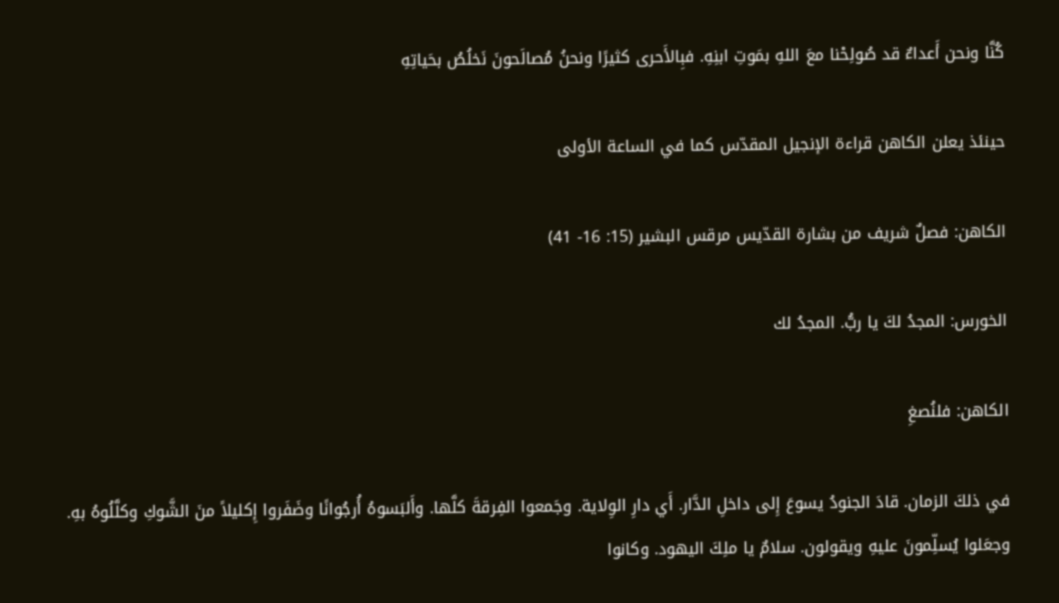كُنَّا ونحن أَعداءٌ قد صُولِحْنا معَ اللهِ بمَوتِ ابنِهِ. فبِالأَحرى كثيرًا ونحنُ مُصالَحونَ نَخلُصُ بحَياتِهِ

حينئذ يعلن الكاهن قراءة الإنجيل المقدّس كما في الساعة الأولى

الكاهن: فصلٌ شريف من بشارة القدّيس مرقس البشير (15: 16- 41)

الخورس: المجدُ لكَ يا ربُّ. المجدُ لك

الكاهن: فلنُصغِ

في ذلكَ الزمان. قادَ الجنودُ يسوعَ إِلى داخلِ الدَّار. أَي دارِ الوِلاية. وجَمعوا الفِرقةَ كلَّها. وأَلبَسوهُ أُرجُوانًا وضَفَروا إِكليلاً منَ الشَّوكِ وكلَّلُوهُ بهِ. وجعَلوا يُسلِّمونَ عليهِ ويقولون. سلامٌ يا ملِكَ اليهود. وكانوا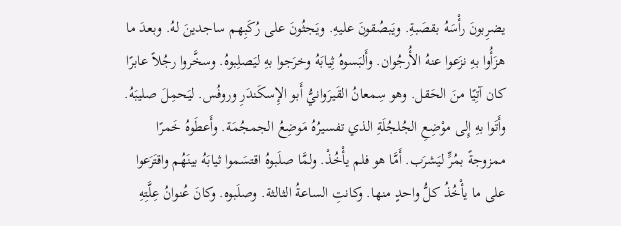يضرِبونَ رأْسَهُ بقصَبةِ. ويَبصُقونَ عليهِ. ويَجثُونَ على رُكَبِهم ساجدينَ لهُ. وبعدَ ما هزَأُوا بهِ نزَعوا عنهُ الأُرجُوان. وأَلبَسوهُ ثِيابَهُ وخرَجوا بهِ ليَصلِبوهُ. وسخَّروا رجُلاً عابرًا كان آتِيًا منَ الحَقل. وهو سِمعانُ القَيرَوانيُّ أَبو الإِسكَندَرِ وروفُس. ليَحمِلَ صليبَهُ. وأَتَوا بهِ إِلى موْضِعِ الجُلجُلَةِ الذي تفسيرُهُ مَوضِعُ الجمجُمَة. وأَعطَوهُ خَمرًا ممزوجةً بمُرٍّ ليَشرَب. أَمَّا هو فلم يأْخُذْ. ولمَّا صلَبوهُ اقتسَموا ثيابَهُ بينَهُم واقتَرَعوا على ما يأْخُذُ كلُّ واحدٍ منها. وكانتِ الساعةُ الثالثة. وصلَبوه. وكانَ عُنوانُ عِلَّتِهِ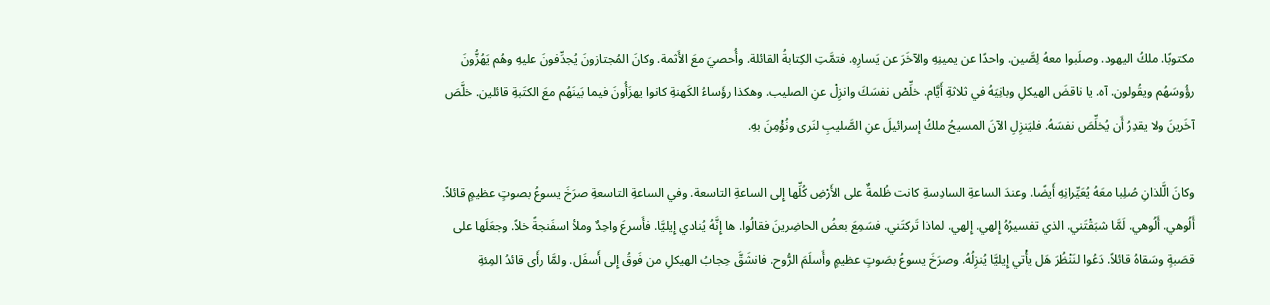مكتوبًا. ملكُ اليهود. وصلَبوا معهُ لِصَّين. واحدًا عن يمينِهِ والآخَرَ عن يَسارِهِ. فتمَّتِ الكِتابةُ القائلة. وأُحصيَ معَ الأَثمة. وكانَ المُجتازونَ يُجدِّفونَ عليهِ وهُم يَهُزُّونَ رؤُوسَهُم ويقُولون. آه. يا ناقضَ الهيكلِ وبانِيَهُ في ثلاثةِ أَيَّام. خلِّصْ نفسَكَ وانزِلْ عنِ الصليب. وهكذا رؤَساءُ الكَهنةِ كانوا يهزَأُونَ فيما بَينَهُم معَ الكتَبةِ قائلين. خلَّصَ آخَرينَ ولا يقدِرُ أَن يُخلِّصَ نفسَهُ. فليَنزِلِ الآنَ المسيحُ ملكُ إسرائيلَ عنِ الصَّليبِ لنَرى ونُؤْمِنَ بهِ.

وكانَ الَّلذانِ صُلِبا معَهُ يُعَيِّرانِهِ أَيضًا. وعندَ الساعةِ السادِسةِ كانت ظُلمةٌ على الأَرْضِ كُلِّها إِلى الساعةِ التاسعة. وفي الساعةِ التاسعةِ صرَخَ يسوعُ بصوتٍ عظيمٍ قائلاً. أَلُوهي. أَلُوهي. لَمَّا شبَقْتَني. الذي تفسيرُهُ إِلهي. إِلهي. لماذا تَركتَني. فسَمِعَ بعضُ الحاضِرينَ فقالُوا. ها إِنَّهُ يُنادي إِيليَّا. فأَسرعَ واحِدٌ وملأ اسفَنجةً خلاً. وجعَلَها على قصَبةٍ وسَقاهُ قائلاً. دَعُوا لنَنْظُرَ هَل يأْتي إِيليَّا يُنزِلُهُ. وصرَخَ يسوعُ بصَوتٍ عظيمٍ وأَسلَمَ الرُّوح. فانشَقَّ حِجابُ الهيكلِ من فَوقُ إِلى أَسفَل. ولمَّا رأَى قائدُ المِئةِ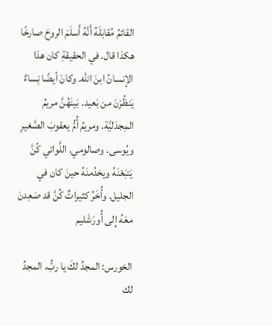القائمُ مُقابَلَهُ أَنَّهُ أَسلَمَ الروحَ صارخًا هكذا قال. في الحقيقةِ كان هذا الإنسانُ ابنَ الله. وكانَ أيضًا نِساءٌ يَنظُرْنَ من بَعيد. بَينَهُنَّ مريمُ المِجدَليَّة. ومريمُ أُمُّ يعقوبَ الصَّغيرِ ويُوسى. وصالومي. اللَّواتي كُنَّ يَتبَعْنَهُ ويخدُمنَهُ حينَ كان في الجليل. وأُخَرُ كثيراتٌ كُنَّ قد صَعِدنَ معَهُ إِلى أُورَشَليم

الخورس: المجدُ لكَ يا ربُّ. المجدُ لك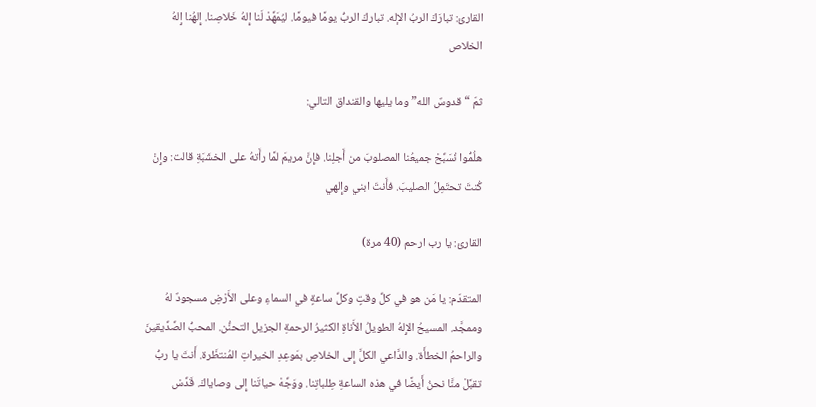القارئ: تبارَكَ الربُ الإله. تباركَ الربُّ يومًا فيومًا. ليُمَهِّدْ لَنا إِلهُ خَلاصِنا. إِلهُنا إِلهُ الخلاص

ثمّ “قدوسٌ الله” وما يليها والقنداق التالي:

هلُمُّوا نُسَبِّحْ جميعُنا المصلوبَ من أَجلِنا. فإِنَّ مريمَ لمَّا رأَتهُ على الخشَبَةِ قالت: وإِنْ كُنتَ تحتَمِلُ الصليبَ. فأَنتَ ابني وإِلهي

القارئ: يا رب ارحم (40 مرة)

المتقدّم: يا مَن هو في كلِّ وقتٍ وكلِّ ساعةٍ في السماءِ وعلى الأَرْضِ مسجودٌ لهُ وممجَّد. المسيحُ الإِلهُ الطويلُ الأَناةِ الكثيرُ الرحمةِ الجزيل التحنُّن. المحبُّ الصِّدِّيقينَ والراحمُ الخطأَة. والدَّاعي الكلَّ إِلى الخلاصِ بمَوعِدِ الخيراتِ المُنتظَرة. أَنتَ يا ربُّ تقبَّلْ منَّا نحنُ أَيضًا في هذه الساعةِ طِلباتِنا. ووَجِّهْ حياتَنا إِلى وصاياكَ. قَدِّسْ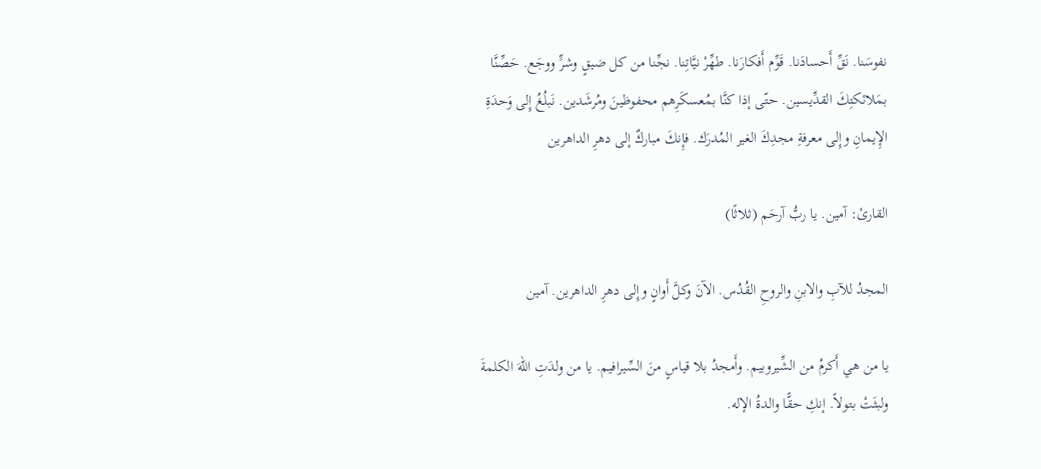نفوسَنا. نَقِّ أَحسادَنا. قَوِّم أَفكارَنا. طهِّرْ نيَّاتِنا. نجِّنا من كل ضيقٍ وشرٍّ ووجَع. حَصِّنَّا بمَلائكتِكَ القدِّيسين. حتّى إذا كنَّا بمُعسكَرِهم محفوظينَ ومُرشَدين. نَبلُغُ إِلى وَحدَةِ الإِيمانِ وإِلى معرفةِ مجدِكَ الغير المُدرَك. فإِنكَ مباركٌ إلى دهرِ الداهرين

القارئ: آمين. يا ربُّ آرحَم (ثلاثًا)

المجدُ للآبِ والابنِ والروحِ القُدُس. الآنَ وكلَّ أَوانٍ وإِلى دهرِ الداهرين. آمين

يا من هي أَكرمُ من الشِّيروبيم. وأَمجدُ بلا قياسٍ منَ السِّيرافيم. يا من ولدَتِ اللهَ الكلمةَ ولبثَتْ بتولاً. إنكِ حقًّا والدةُ الإله.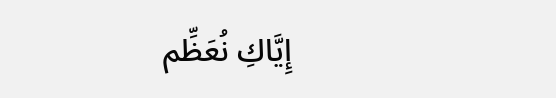إِيَّاكِ نُعَظِّم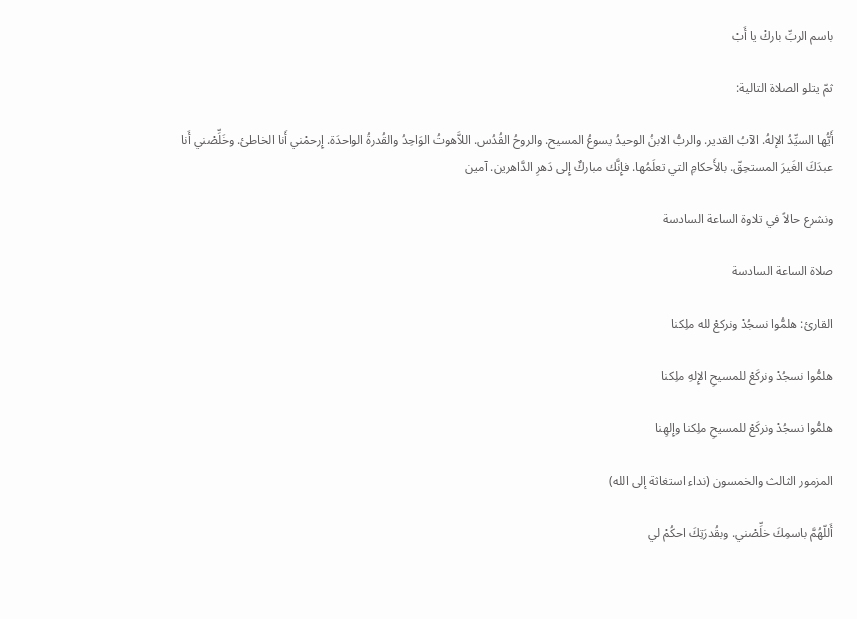باسم الربِّ باركْ يا أَبْ

ثمّ يتلو الصلاة التالية:

أَيُّها السيِّدُ الإلهُ. الآبُ القدير. والربُّ الابنُ الوحيدُ يسوعُ المسيح. والروحُ القُدُس. اللاَّهوتُ الوَاحِدُ والقُدرةُ الواحدَة. إِرحمْني أَنا الخاطئ. وخَلِّصْني أَنا عبدَكَ الغَيرَ المستحِقّ. بالأَحكامِ التي تعلَمُها. فإِنَّك مباركٌ إِلى دَهرِ الدَّاهرين. آمين

ونشرع حالاً في تلاوة الساعة السادسة

صلاة الساعة السادسة

القارئ: هلمُّوا نسجُدْ ونركعْ لله ملِكنا

هلمُّوا نسجُدْ ونركَعْ للمسيحِ الإِلهِ ملِكنا

هلمُّوا نسجُدْ ونركَعْ للمسيحِ ملِكنا وإِلهِنا

المزمور الثالث والخمسون (نداء استغاثة إلى الله)

أَللّهُمَّ باسمِكَ خلِّصْني. وبقُدرَتِكَ احكُمْ لي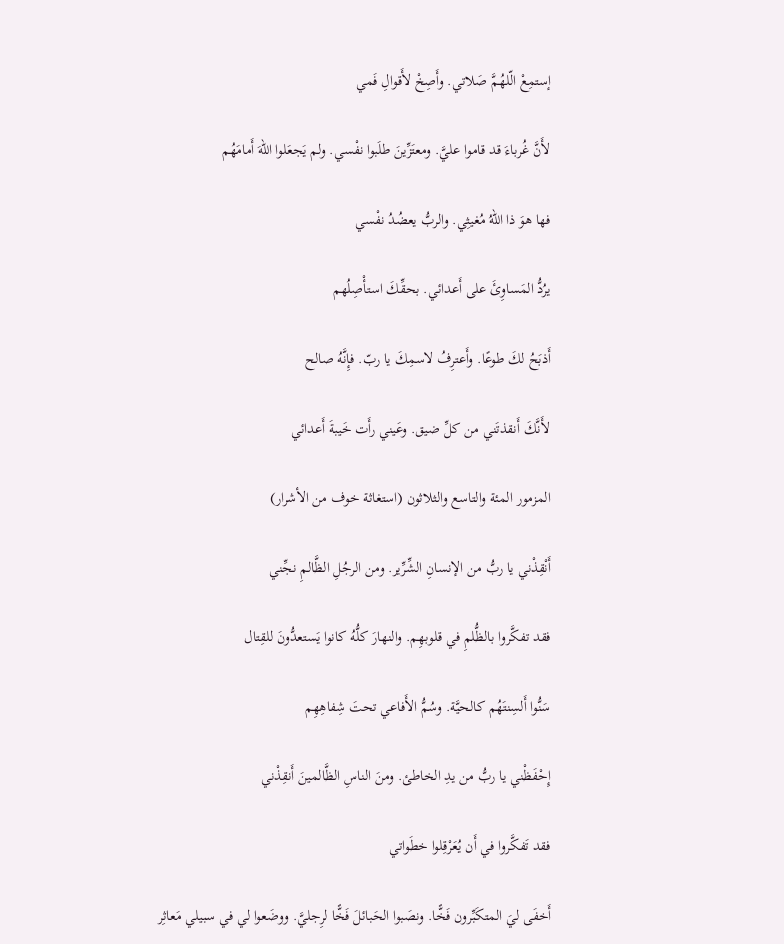إستمِعْ الّلهُمَّ صَلاتي. وأَصِخْ لأَقوالِ فَمي

لأَنَّ غُرباءَ قد قاموا عليَّ. ومعتَزِّينَ طلَبوا نفْسي. ولم يَجعَلوا اللهَ أَمامَهُم

فها هوَ ذا اللهُ مُغيثِي. والربُّ يعضُدُ نفْسي

يرُدُّ المَساوِئَ على أَعدائي. بحقِّكَ استأْصِلُهم

أَذبَحُ لكَ طوعًا. وأَعترِفُ لاسمِكَ يا ربّ. فإِنَّهُ صالح

لأَنَّكَ أَنقذتَني من كلِّ ضيق. وعَيني رأَت خَيبةَ أَعدائي

المزمور المئة والتاسع والثلاثون (استغاثة خوف من الأشرار)

أَنْقِذْني يا ربُّ من الإنسانِ الشِّرِّير. ومن الرجُلِ الظَّالمِ نجِّني

فقد تفكَّروا بالظُّلمِ في قلوبهِم. والنهارَ كلُّهُ كانوا يَستعدُّونَ للقِتال

سَنُّوا أَلسِنتَهُم كالحيَّة. وسُمُّ الأَفاعي تحتَ شِفاهِهِم

إِحْفَظْني يا ربُّ من يدِ الخاطئ. ومنَ الناسِ الظَّالمينَ أَنقِذْني

فقد تَفكَّروا في أَن يُعَرْقِلوا خطَواتي

أَخفَى ليَ المتكَبِّرون فَخًّا. ونصَبوا الحَبائلَ فَخًّا لرِجليَّ. ووضَعوا لي في سبيلي مَعاثِر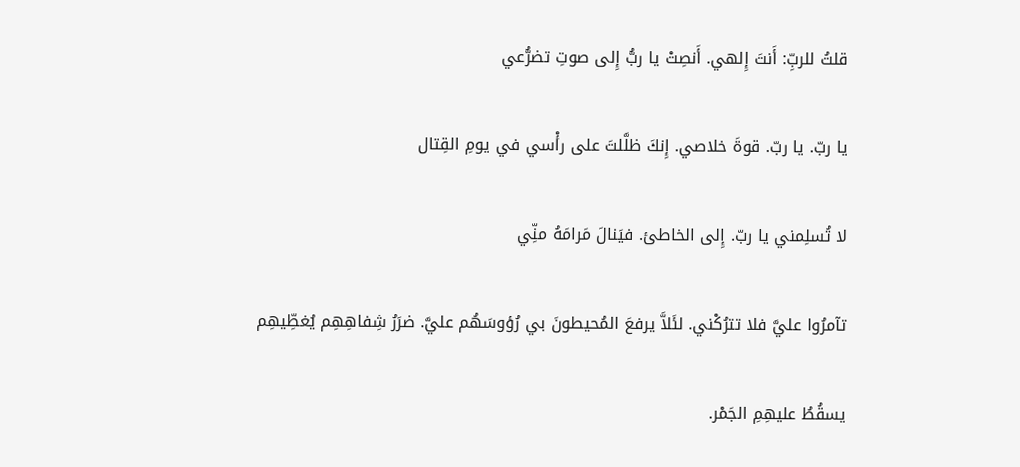قلتُ للربِّ: أَنتَ إِلهي. أَنصِتْ يا ربُّ إِلى صوتِ تضرُّعي

يا ربّ. يا ربّ. قوةَ خلاصي. إِنكَ ظلَّلتَ على رأْسي في يومِ القِتال

لا تُسلِمني يا ربّ. إِلى الخاطئ. فيَنالَ مَرامَهُ منِّي

تآمرُوا عليَّ فلا تترُكْني. لئَلاَّ يرفعَ المُحيطونَ بي رُؤوسَهُم عليَّ. ضرَرُ شِفاهِهِم يُغطِّيهِم

يسقُطُ عليهِمِ الجَمْر.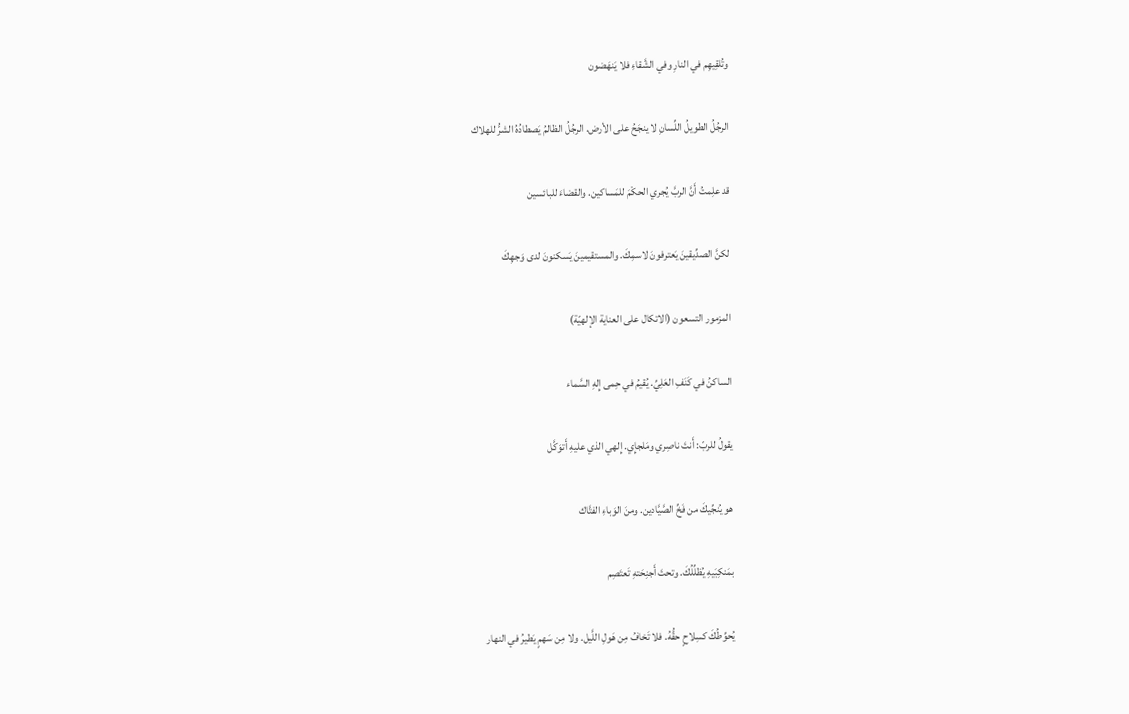وتُلقِيهِم في النارِ وفي الشَّقاءِ فلا يَنهَضون

الرجُلُ الطويلُ اللِّسانِ لا ينجَحُ على الأرض. الرجُلُ الظالمُ يَصطادُهُ الشرُّ للهلاك

قد علِمتُ أَنَّ الربَّ يُجري الحكْمَ للمَساكين. والقضاءَ للبائسين

لكنَّ الصدِّيقينَ يَعترفونَ لاسمِكَ. والمستقيمينَ يَسكنونَ لدى وَجهِكَ

المزمور التسعون (الاتكال على العناية الإلهيّة)

الساكنُ في كَنَفِ العَلِيِّ. يُقيمُ في حِمى إِلهِ السَّماء

يقولُ للربّ: أَنتَ ناصِري ومَلجإِي. إِلهي الذي عليهِ أَتوَكَّل

هو يُنجِّيكَ من فَخِّ الصَّيَّادين. ومنَ الوَباءِ الفتَّاك

بمَنكِبَيهِ يُظلِّلُكَ. وتحتَ أَجنِحَتهِ تَعتَصِم

يُحوِّطُكَ كسِلاحٍ حقُّهُ. فلا تَخافُ مِن هَولِ اللَّيل. ولا مِن سَهمٍ يَطيرُ في النهار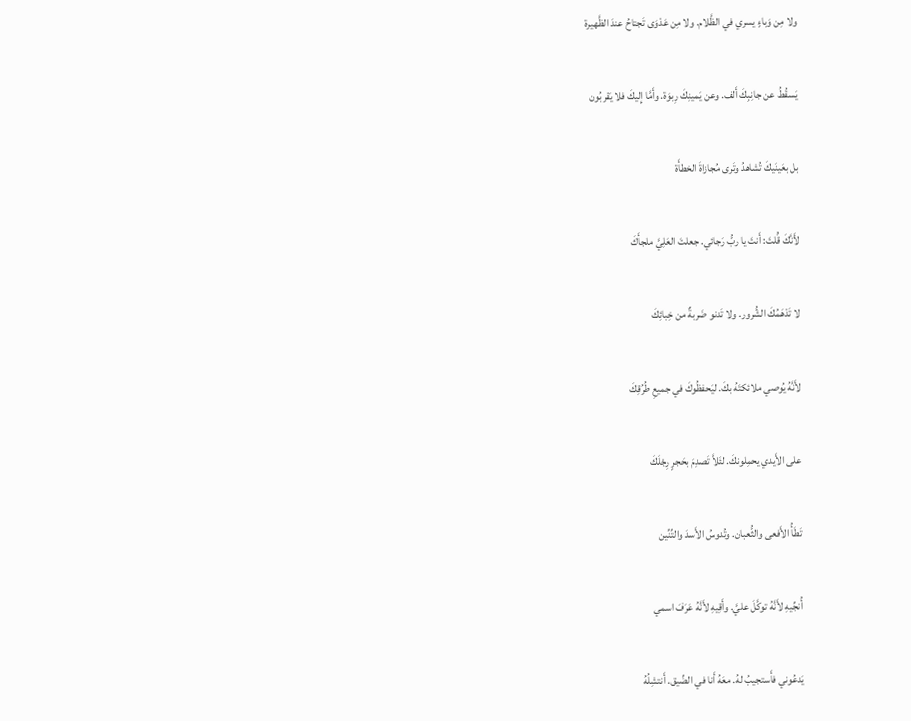ولا مِن وَباءٍ يسري في الظَّلام. ولا مِن عَدْوَى تَجتاحُ عندَ الظَّهيرة

يَسقُطُ عن جانِبِكَ أَلف. وعن يَمينِكَ رِبوَة. وأَمَّا إِليكَ فلا يَقربُون

بل بعَينَيكَ تُشاهدُ وتَرى مُجازاةَ الخطأَة

لأَنَّكَ قَُلتَ: أَنتَ يا ربُّ رَجائي. جعلتَ العَلِيَّ ملجأَكَ

لا تَدْهَمُكَ الشُّرور. ولا تَدنو ضَربةٌ من خِبائِكَ

لأَنَّهُ يُوصي ملائكتَهُ بكَ. ليَحفظُوكَ في جميعِ طُرُقِكَ

على الأَيدي يحمِلونكَ. لئَلاَّ تَصدِمَ بحَجرٍ رِجْلَكَ

تَطَأُ الأَفعى والثُّعبان. وتُدوسُ الأَسدَ والتِّنِّين

أُنجِّيهِ لأَنَّهُ توكَّلَ عليَّ. وأَقِيهِ لأَنَّهُ عَرَفَ اسمي

يَدعُوني فأَستجيبُ لهُ. معَهُ أَنا في الضِّيق. أَنتشِلُهُ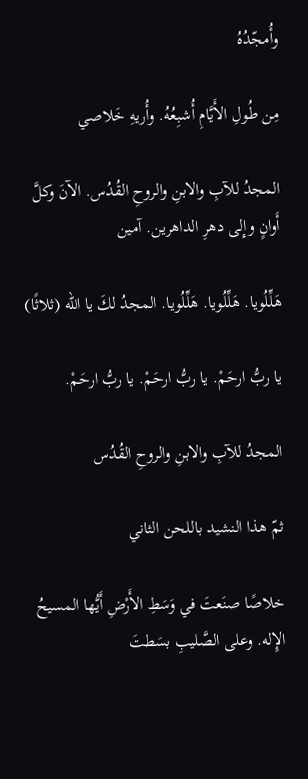وأُمجّدُهُ

مِن طُولِ الأَيَّامِ أُشبِعُهُ. وأُريهِ خَلاصي

المجدُ للآبِ والابنِ والروحِ القُدُس. الآنَ وكلَّ أَوانٍ وإِلى دهرِ الداهرين. آمين

هَلِّلُويا. هَلِّلُويا. هَلِّلُويا. المجدُ لكَ يا الله (ثلاثًا)

يا ربُّ ارحَمْ. يا ربُّ ارحَمْ. يا ربُّ ارحَمْ.

المجدُ للآبِ والابنِ والروحِ القُدُس

ثمّ هذا النشيد باللحن الثاني

خلاصًا صنَعتَ في وَسَطِ الأَرْضِ أَيُّها المسيحُ الإِله. وعلى الصَّليبِ بسَطتَ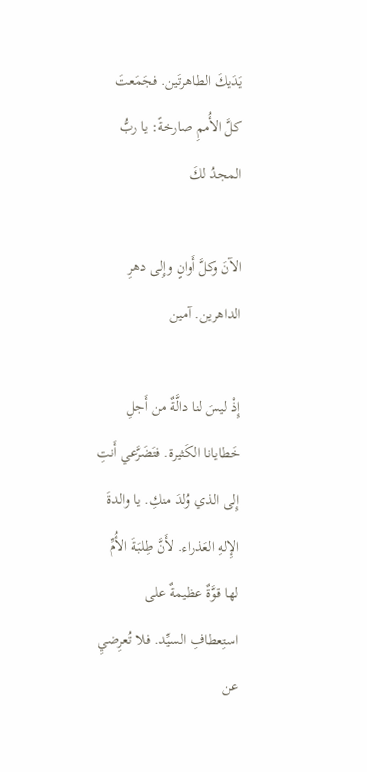يَدَيكَ الطاهرتَين. فجَمَعتَ كلَّ الأُممِ صارخةً: يا ربُّ المجدُ لكَ

الآنَ وكلَّ أَوانٍ وإِلى دهرِ الداهرين. آمين

إِذْ ليسَ لنا دالَّةٌ من أَجلِ خَطايانا الكَثيرة. فتَضَرَّعي أَنتِ إِلى الذي وُلدَ منكِ. يا والدةَ الإِلهِ العَذراء. لأَنَّ طِلبَةَ الأُمِّ لها قوَّةٌ عظيمةٌ على استِعطافِ السيِّد. فلا تُعرِضيِ عن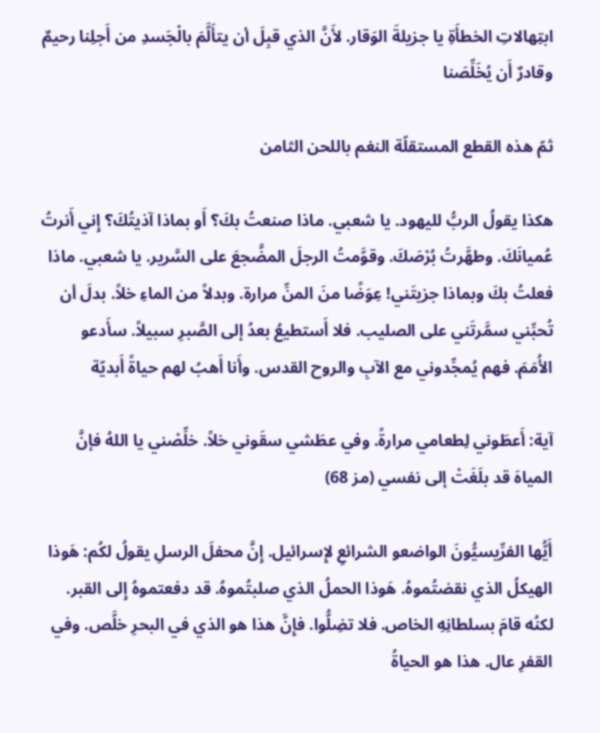ابتِهالاتِ الخطأَةِ يا جزيلةَ الوَقار. لأَنَّ الذي قبِلَ أن يتأَلَّمَ بالْجَسدِ من أَجلِنا رحيمٌ وقادرٌ أَن يُخَلِّصَنا

ثمّ هذه القطع المستقلّة النغم باللحن الثامن

هكذا يقولُ الربُّ لليهود. يا شعبي. ماذا صنعتُ بكَ؟ أَو بماذا آذيتُكَ؟ إِني أَنرتُ عُميانَكَ. وطهَّرتُ بُرْصَكَ. وقوَّمتُ الرجلَ المضَّجعَ على السَّرير. يا شعبي. ماذا فعلتُ بكَ وبماذا جزيتَني! عِوَضًا منَ المنِّ مرارة. وبدلاً من الماءِ خلاً. بدلَ أن تُحبِّني سمَّرتَني على الصليب. فلا أَستطيعُ بعدُ إلى الصَّبرِ سبيلاً. سأَدعو الأُمَمَ. فهم يُمجِّدوني مع الآبِ والروح القدس. وأَنا أَهبُ لهم حياةً أَبديّة

آية: أَعطَوني لِطعامي مرارةً. وفي عطَشي سقَوني خلاً. خلِّصْني يا اللهُ فإنَّ المياهَ قد بلَغَتْ إلى نفسي (مز 68)

أَيُّها الفرِّيسيُّونَ الواضعو الشرائعِ لإِسرائيل. إِنَّ محفلَ الرسلِ يقولُ لكُم: هَوذا الهيكلُ الذي نقضتُموهُ. هَوذا الحملُ الذي صلبتُموهُ. قد دفعتموهُ إِلى القبر. لكنُه قامَ بسلطانِهِ الخاص. فلا تضِلُّوا. فإِنَّ هذا هو الذي في البحرِ خلَّص. وفي القفرِ عال. هذا هو الحياةُ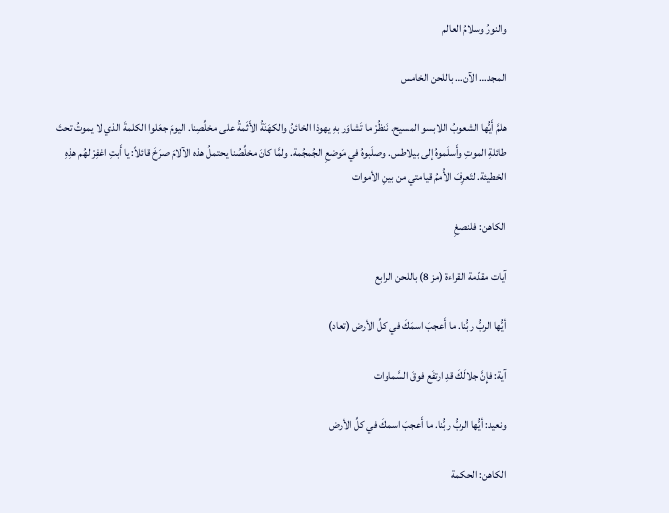والنورُ وسلامُ العالم

المجد… الآن… باللحن الخامس

هلمَّ أَيُّها الشعوبُ اللابسو المسيح. نَنظُرْ ما تَشاوَر بهِ يهوذا الخائنُ والكهَنَةُ الأَثَمةُ على مخلِّصِنا. اليومَ جعَلوا الكلمةَ الذي لا يموتُ تحتَ طائلةِ الموتِ وأَسلَموهُ إلى بيلاطس. وصلَبوهُ في مَوضعِ الجُمجُمة. ولمَّا كانَ مخلِّصُنا يحتملُ هذه الآلامَ صرَخَ قائلاً: يا أَبتِ اغفِرْ لهُم هذِهِ الخطيئة. لتَعرِفَ الأُممُ قيامتي من بينِ الأموات

الكاهن: فلنصغِ

آيات مقدّمة القراءة (مز 8) باللحن الرابع

أيُّها الربُّ ربُّنا. ما أَعجبَ اسمَكَ في كلِّ الأرض (تعاد)

آية: فإِنَّ جلالَكَ قدِ ارتفَع فوقَ السَّماوات

ونعيد: أيُّها الربُّ ربُّنا. ما أَعجبَ اسمكَ في كلِّ الأرض

الكاهن: الحكمة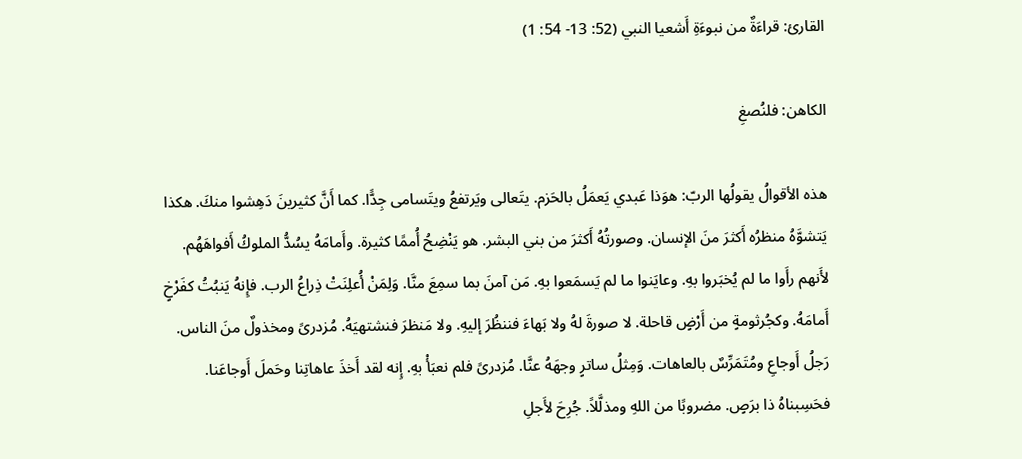القارئ: قراءَةٌ من نبوءَةِ أَشعيا النبي (52: 13- 54: 1)

الكاهن: فلنُصغِ

هذه الأقوالُ يقولُها الربّ: هوَذا عَبدي يَعمَلُ بالحَزم. يتَعالى ويَرتفعُ ويتَسامى جِدًّا. كما أَنَّ كثيرينَ دَهِشوا منكَ. هكذا يَتشوَّهُ منظرُه أَكثرَ منَ الإنسان. وصورتُهُ أَكثرَ من بني البشر. هو يَنْضِحُ أُممًا كثيرة. وأَمامَهُ يسُدُّ الملوكُ أَفواهَهُم. لأَنهم رأَوا ما لم يُخبَروا بهِ. وعايَنوا ما لم يَسمَعوا بهِ. مَن آمنَ بما سمِعَ منَّا. وَلِمَنْ أُعلِنَتْ ذِراعُ الرب. فإِنهُ يَنبُتُ كفَرْخٍ أَمامَهُ. وكجُرثومةٍ من أَرْضٍ قاحلة. لا صورةَ لهُ ولا بَهاءَ فننظُرَ إليهِ. ولا مَنظرَ فنشتهيَهُ. مُزدرىً ومخذولٌ منَ الناس. رَجلُ أَوجاعِ ومُتَمَرِّسٌ بالعاهات. وَمِثلُ ساترٍ وجهَهُ عنَّا. مُزدرىً فلم نعبَأْ بهِ. إِنه لقد أَخذَ عاهاتِنا وحَملَ أَوجاعَنا. فحَسِبناهُ ذا برَصٍ. مضروبًا من اللهِ ومذلَّلاً. جُرِحَ لأَجلِ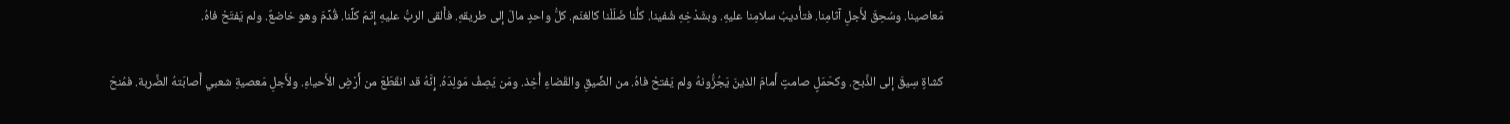مَعاصينا. وسُحِقَ لأَجلِ آثامِنا. فتأْديبُ سلامِنا عليهِ. وبشَدْخِهِ شُفينا. كلُّنا ضَلَلْنا كالغنَم. كلُّ واحدٍ مالَ إلى طريقهِ. فأَلقى الربُّ عليهِ إِثمَ كلِّنا. قُدِّمَ وهو خاضعٌ. ولم يَفتَحْ فاهُ.

كشاةٍ سِيقَ إلى الذَّبح. وكحَمَلٍ صامتٍ أَمامَ الذينَ يَجُزُّونهُ ولم يَفتحْ فاهُ. من الضِّيقِ والقَضاءِ أُخِذ. ومَن يَصِفُ مَولِدَهُ. إِنَّهُ قد انقَطَعَ من أَرْضِ الأَحياءِ. ولأَجلِ مَعصيةِ شعبي أَصابَتهُ الضَّربة. فمُنحَ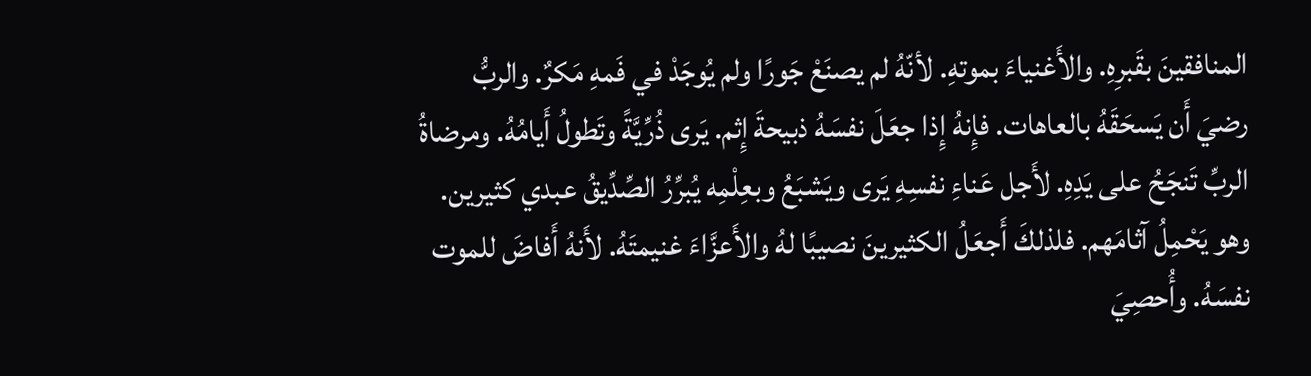المنافقينَ بقَبرِهِ. والأَغنياءَ بموتهِ. لأنّهُ لم يصنَعْ جَورًا ولم يُوجَدْ في فَمهِ مَكرٌ. والربُّ رضيَ أَن يَسحَقَهُ بالعاهات. فإِنهُ إِذا جعَلَ نفسَهُ ذبيحةَ إِثم. يَرى ذُرِّيَّةً وتَطولُ أَيامُهُ. ومرضاةُ الربِّ تَنجَحُ على يَدِهِ. لأَجل عَناءِ نفسِهِ يَرى ويَشبَعُ وبعِلْمِه يُبرِّرُ الصِّدِّيقُ عبدي كثيرين. وهو يَحْمِلُ آثامَهم. فلذلكَ أَجعَلُ الكثيرينَ نصيبًا لهُ والأَعزَّاءَ غنيمتَهُ. لأَنهُ أَفاضَ للموت نفسَهُ. وأُحصِيَ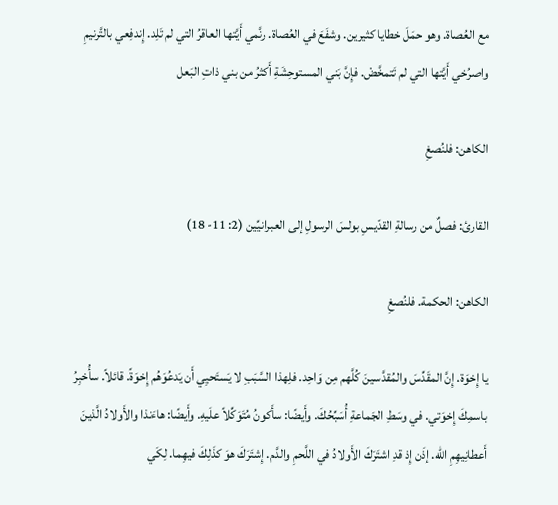مع العُصاة. وهو حمَلَ خطايا كثيرين. وشفَعَ في العُصاة. رنَّمي أَيَّتها العاقرُ التي لم تَلِد. إِندفِعي بالتَّرنيمِ واصرُخي أَيَّتها التي لم تَتمخَّضْ. فإِنَّ بَني المستوحِشَةِ أَكثرُ من بني ذاتِ البَعل

الكاهن: فلنُصغِ

القارئ: فصلٌ من رسالةِ القدّيسِ بولسَ الرسولِ إلى العبرانيِّين (2: 11- 18)

الكاهن: الحكمة. فلنُصغِ

يا إِخوَة. إِنَّ المقَدِّسَ والمُقدَّسينَ كُلَّهم مِن وَاحِد. فلِهذا السَّبَبِ لا يَستَحيِي أَن يَدعُوَهُم إِخوَةً. قائلاً. سأُخبِرُ باسمِكَ إِخوَتي. في وسَطِ الجَماعةِ أُسَبِّحُكَ. وأَيضًا: سأَكونُ مُتَوَكِّلاً علَيهِ. وأَيضًا: هاءَنذا والأَولادُ الَّذينَ أَعطانِيهِمِ الله. إذَن إِذ قدِ اشتَرَكَ الأَولادُ في اللَّحمِ والدَّم. إِشتَرَكَ هوَ كذَلِكَ فيهِما. لِكَي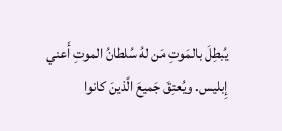يُبطِلَ بالمَوتِ مَن لهُ سُلطانُ الموتِ أَعني إِبليس. ويُعتِقَ جَميعَ الَّذينَ كانوا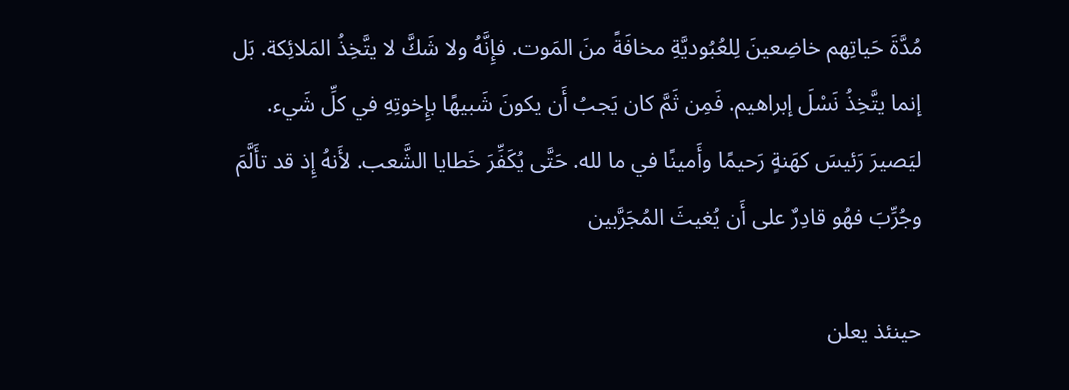مُدَّةَ حَياتِهم خاضِعينَ لِلعُبُوديَّةِ مخافَةً منَ المَوت. فإِنَّهُ ولا شَكَّ لا يتَّخِذُ المَلائِكة. بَل إنما يتَّخِذُ نَسْلَ إبراهيم. فَمِن ثَمَّ كان يَجبُ أَن يكونَ شَبيهًا بإِخوتِهِ في كلِّ شَيء. ليَصيرَ رَئيسَ كهَنةٍ رَحيمًا وأَمينًا في ما لله. حَتَّى يُكَفِّرَ خَطايا الشَّعب. لأَنهُ إِذ قد تأَلَّمَ وجُرِّبَ فهُو قادِرٌ على أَن يُغيثَ المُجَرَّبين

حينئذ يعلن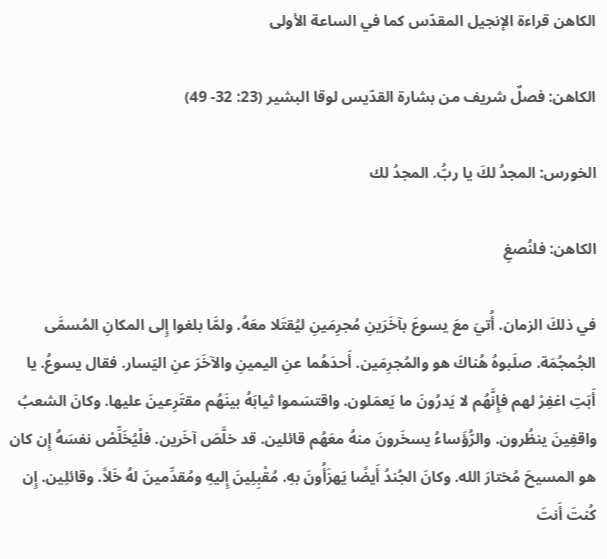الكاهن قراءة الإنجيل المقدّس كما في الساعة الأولى

الكاهن: فصلٌ شريف من بشارة القدّيس لوقا البشير (23: 32- 49)

الخورس: المجدُ لكَ يا ربُّ. المجدُ لك

الكاهن: فلنُصغِ

في ذلكَ الزمان. أُتيَ معَ يسوعَ بآخَرَينِ مُجرِمَينِ ليُقتَلا معَهُ. ولمَّا بلغوا إِلى المكانِ المُسمَّى الجُمجُمَة. صلَبوهُ هُناكَ هو والمُجرِمَين. أَحدَهُما عنِ اليمينِ والآخَرَ عنِ اليَسار. فقال يسوعُ. يا أَبَتِ اغفِرْ لهم فإِنَّهُم لا يَدرُونَ ما يَعمَلون. واقتسَموا ثيابَهُ بينَهُم مقتَرِعينَ عليها. وكانَ الشعبُ واقفِينَ ينظُرون. والرُّؤَساءُ يسخَرونَ منهُ معَهُم قائلين. قد خلَّصَ آخَرين. فلْيُخَلِّصْ نفسَهُ إِن كان هو المسيحَ مُختارَ الله. وكانَ الجُندُ أَيضًا يَهزَأُونَ بهِ. مُقْبِلِينَ إِليهِ ومُقدِّمينَ لهُ خَلاً. وقائلِين. إِن كُنتَ أَنتَ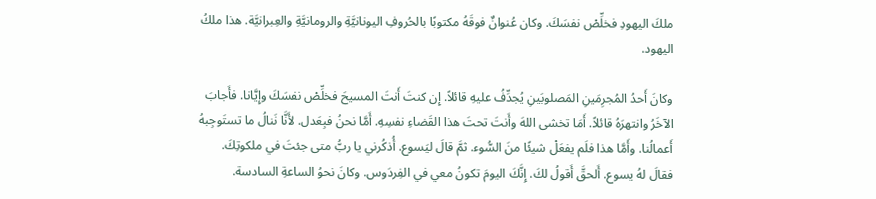ملكَ اليهودِ فخلِّصْ نفسَكَ. وكان عُنوانٌ فوقَهُ مكتوبًا بالحُروفِ اليونانيَّةِ والرومانيَّةِ والعِبرانيَّة. هذا ملكُ اليهود.

وكانَ أَحدُ المُجرِمَينِ المَصلوبَينِ يُجدِّفُ عليهِ قائلاً. إِن كنتَ أَنتَ المسيحَ فخلِّصْ نفسَكَ وإِيَّانا. فأَجابَ الآخَرُ وانتهرَهُ قائلاً. أَمَا تخشى اللهَ وأَنتَ تحتَ هذا القَضاءِ نفسِهِ. أَمَّا نحنُ فبِعَدل. لأَنَّا نَنالُ ما تستَوجِبهُ أَعمالُنا. وأَمَّا هذا فلَم يفعَلْ شيئًا منَ السُّوء. ثمَّ قالَ ليَسوع. أُذكُرني يا ربُّ متى جئتَ في ملكوتِكَ. فقالَ لهُ يسوع. أَلحقَّ أَقولُ لكَ. إِنَّكَ اليومَ تكونُ معي في الفِردَوس. وكانَ نحوُ الساعةِ السادسة.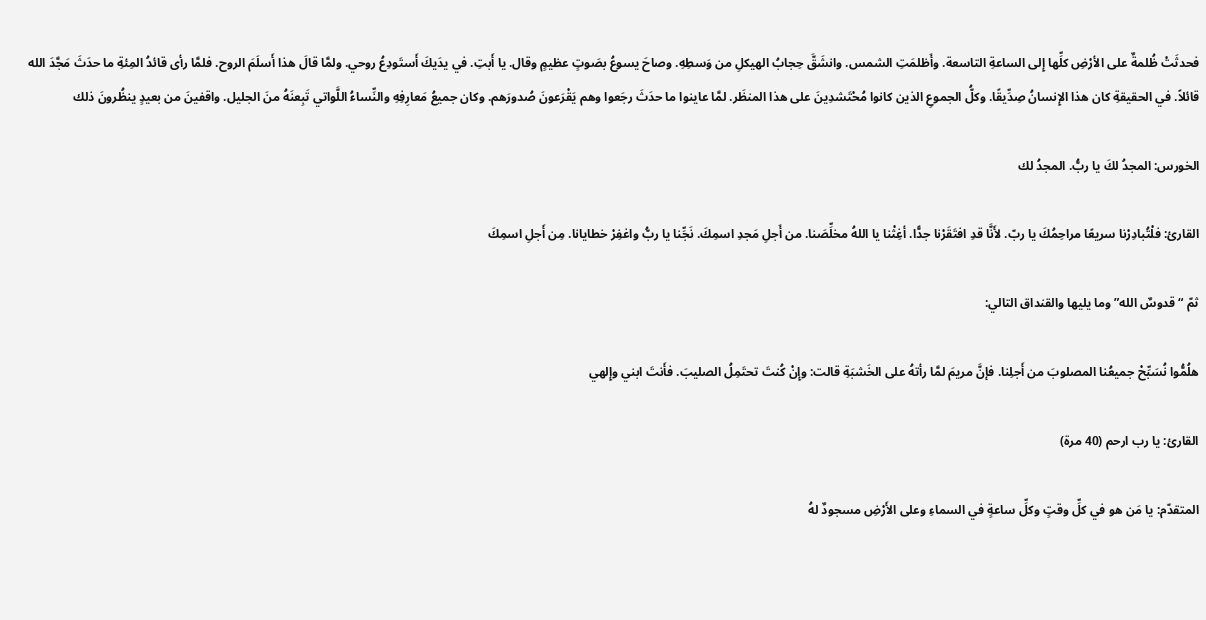فحدثَتْ ظُلمةٌ على الأرْضِ كلِّها إِلى الساعةِ التاسعة. وأَظلمَتِ الشمس. وانشَقَّ حِجابُ الهيكلِ من وَسطِهِ. وصاحَ يسوعُ بصَوتٍ عظيمٍ وقال. يا أَبتِ. في يدَيكَ أَستَودِعُ روحي. ولمَّا قالَ هذا أَسلَمَ الروح. فلمَّا رأى قائدُ المِئةِ ما حدَثَ مَجَّدَ الله قائلاً. في الحقيقةِ كان هذا الإِنسانُ صِدِّيقًا. وكلُّ الجموعِ الذين كانوا مُحْتَشدِينَ على هذا المنظَر. لمَّا عاينوا ما حدَثَ رجَعوا وهم يَقْرَعونَ صُدورَهم. وكان جميعُ مَعارِفِهِ والنِّساءُ اللَّواتي تَبِعنَهُ منَ الجليل. واقفينَ من بعيدٍ ينظُرونَ ذلك

الخورس: المجدُ لكَ يا ربُّ. المجدُ لك

القارئ: فلْتُبادِرْنا سريعًا مراحِمُكَ يا ربّ. لأَنَّا قدِ افتَقَرْنا جدًّا. أغِثْنا يا اللهُ مخلِّصَنا. من أَجلِ مَجدِ اسمِكَ. نَجِّنا يا ربُّ واغفِرْ خطايانا. مِن أَجلِ اسمِكَ

ثمّ “قدوسٌ الله” وما يليها والقنداق التالي:

هلُمُّوا نُسَبِّحْ جميعُنا المصلوبَ من أَجلِنا. فإنَّ مريمَ لمَّا رأتهُ على الخَشبَةِ قالت: وإِنْ كُنتَ تحتَمِلُ الصليبَ. فأَنتَ ابني وإِلهي

القارئ: يا رب ارحم (40 مرة)

المتقدّم: يا مَن هو في كلِّ وقتٍ وكلِّ ساعةٍ في السماءِ وعلى الأَرْضِ مسجودٌ لهُ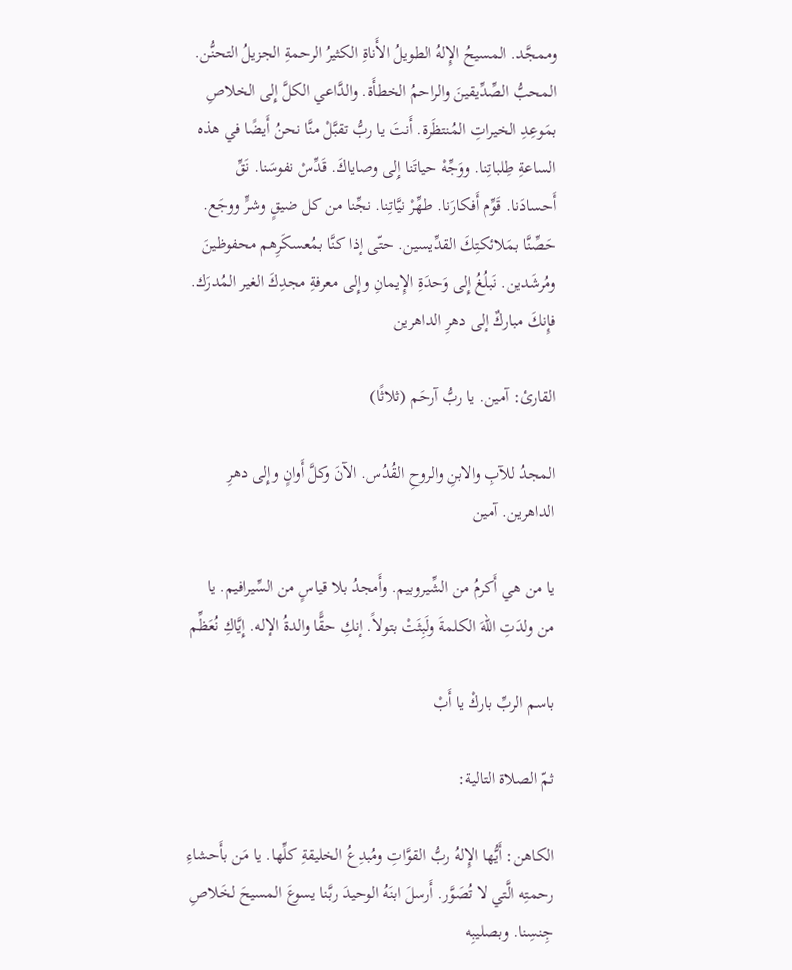وممجَّد. المسيحُ الإِلهُ الطويلُ الأَناةِ الكثيرُ الرحمةِ الجزيلُ التحنُّن. المحبُّ الصِّدِّيقينَ والراحمُ الخطأَة. والدَّاعي الكلَّ إِلى الخلاصِ بمَوعِدِ الخيراتِ المُنتظَرة. أَنتَ يا ربُّ تقبَّلْ منَّا نحنُ أَيضًا في هذه الساعةِ طِلباتِنا. ووَجِّهْ حياتَنا إِلى وصاياكَ. قَدِّسْ نفوسَنا. نَقِّ أَحسادَنا. قَوِّم أَفكارَنا. طهِّرْ نيَّاتِنا. نجِّنا من كل ضيقٍ وشرٍّ ووجَع. حَصِّنَّا بمَلائكتِكَ القدِّيسين. حتّى إذا كنَّا بمُعسكَرِهم محفوظينَ ومُرشَدين. نَبلُغُ إِلى وَحدَةِ الإِيمانِ وإِلى معرفةِ مجدِكَ الغير المُدرَك. فإِنكَ مباركٌ إلى دهرِ الداهرين

القارئ: آمين. يا ربُّ آرحَم (ثلاثًا)

المجدُ للآبِ والابنِ والروحِ القُدُس. الآنَ وكلَّ أَوانٍ وإِلى دهرِ الداهرين. آمين

يا من هي أَكرمُ من الشِّيروبيم. وأَمجدُ بلا قياسٍ من السِّيرافيم. يا من ولدَتِ اللهَ الكلمةَ ولَبِثَتْ بتولاً. إنكِ حقًّا والدةُ الإله. إِيَّاكِ نُعَظِّم

باسم الربِّ باركْ يا أَبْ

ثمّ الصلاة التالية:

الكاهن: أَيُّها الإِلهُ ربُّ القوَّاتِ ومُبدِعُ الخليقةِ كلِّها. يا مَن بأَحشاءِ رحمتِه الَّتي لا تُصَوَّر. أَرسلَ ابنَهُ الوحيدَ ربَّنا يسوعَ المسيحَ لخَلاصِ جِنسِنا. وبصليبِه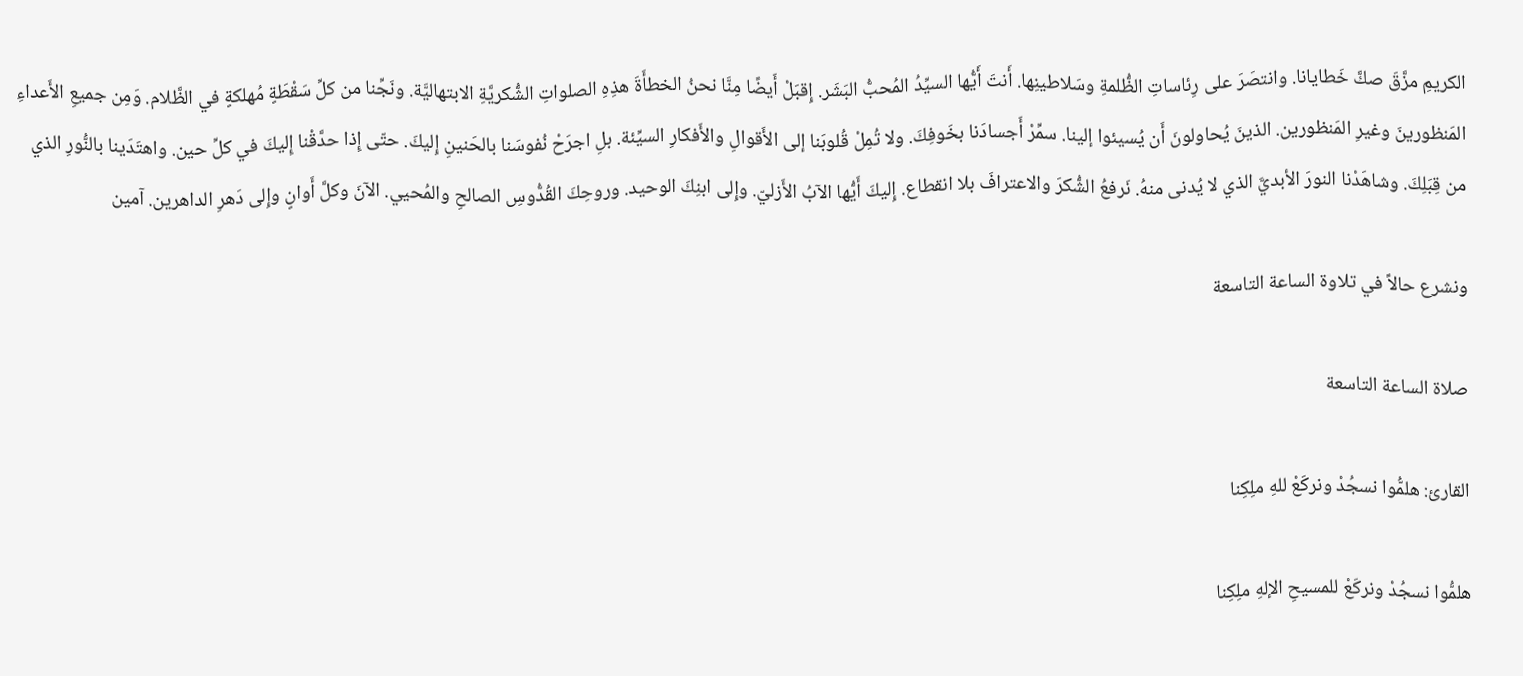الكريمِ مزَّقَ صكَّ خَطايانا. وانتصَرَ على رِئاساتِ الظُّلمةِ وسَلاطينِها. أَنتَ أَيُّها السيِّدُ المُحبُّ البَشَر. إِقبَلْ أَيضًا مِنَّا نحنُ الخطأَةَ هذِهِ الصلواتِ الشُّكريَّةِ الابتهاليَّة. ونَجِّنا من كلِّ سَقْطَةٍ مُهلكةٍ في الظَّلام. وَمِن جميعِ الأَعداءِ المَنظورينَ وغيرِ المَنظورين. الذينَ يُحاولونَ أَن يُسيئوا إلينا. سمِّرْ أَجسادَنا بخَوفِكَ. ولا تُمِلْ قُلوبَنا إلى الأَقوالِ والأَفكارِ السيِّئة. بلِ اجرَحْ نُفوسَنا بالحَنينِ إِليكَ. حتّى إِذا حدَّقْنا إِليكَ في كلِّ حين. واهتَدَينا بالنُّورِ الذي من قِبَلِكَ. وشاهَدْنا النورَ الأبديَّ الذي لا يُدنى منهُ. نَرفعُ الشُّكرَ والاعترافَ بلا انقطاع. إِليكَ أَيُّها الآبُ الأَزليّ. وإِلى ابنِكَ الوحيد. وروحِكَ القُدُّوسِ الصالحِ والمُحيي. الآنَ وكلَّ أَوانٍ وإِلى دَهرِ الداهرين. آمين

ونشرع حالاً في تلاوة الساعة التاسعة

صلاة الساعة التاسعة

القارئ: هلمُّوا نسجُدْ ونركَعْ للهِ ملِكِنا

هلمُّوا نسجُدْ ونركَعْ للمسيحِ الإلهِ ملِكِنا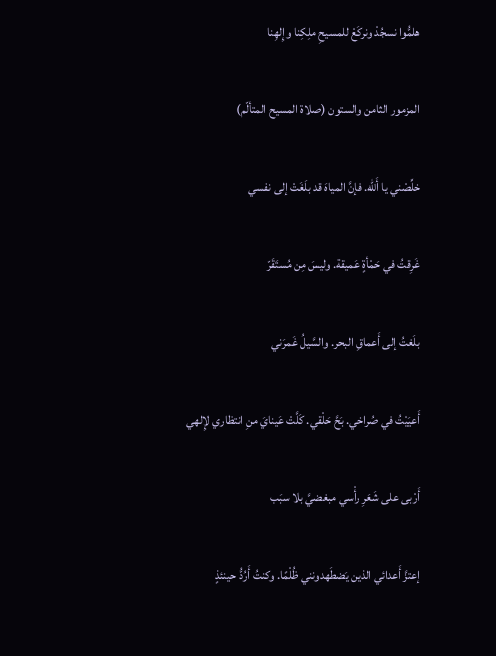هلمُّوا نسجُدْ ونركَعْ للمسيحِ ملِكِنا وإِلهِنا

المزمور الثامن والستون (صلاة المسيح المتألّم)

خلِّصْني يا أَلله. فإنَّ المياهَ قد بلَغَتْ إلى نفسي

غَرِقتُ في حَمْأةٍ عَميقة. وليسَ مِن مُستَقَرّ

بلَغتُ إلى أَعماقِ البحر. والسَّيلُ غَمرَني

أَعيَيْتُ في صُراخي. بَحَّ حَلْقي. كَلَّتْ عَينايَ منِ انتظاري لإِلهي

أَرْبى على شَعَرِ رأْسي مبغضيَّ بلا سبَب

إعتزَّ أَعدائي الذين يَضطَهدونني ظُلْمًا. وكنتُ أَرُدُّ حينئذٍ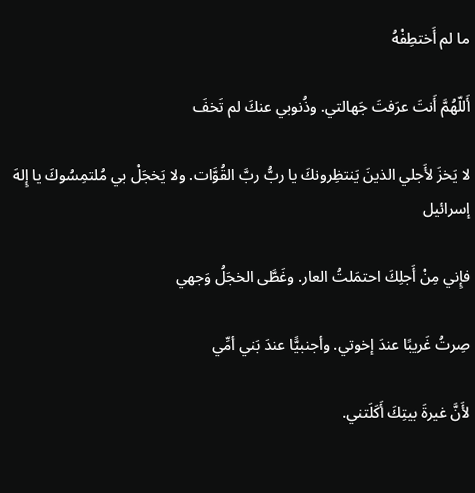ما لم أَختطِفْهُ

أَللّهُمَّ أَنتَ عرَفتَ جَهالتي. وذُنوبي عنكَ لم تَخفَ

لا يَخزَ لأَجلي الذينَ يَنتظِرونكَ يا ربُّ ربَّ القُوَّات. ولا يَخجَلْ بي مُلتمِسُوكَ يا إِلهَ إسرائيل

فإِني مِنْ أَجلِكَ احتمَلتُ العار. وغَطَّى الخجَلُ وَجهي

صِرتُ غَريبًا عندَ إخوتي. وأجنبيًّا عندَ بَني أمِّي

لأَنَّ غيرةَ بيتِكَ أَكَلَتني.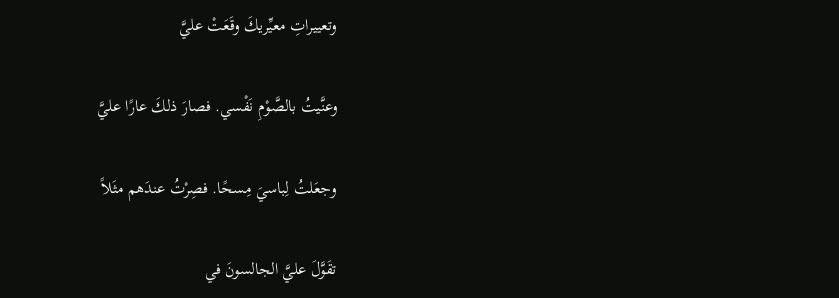وتعييراتِ معيِّريكَ وقَعَتْ عليَّ

وعنَّيتُ بالصَّوْمِ نَفْسي. فصارَ ذلكَ عارًا عليَّ

وجعَلتُ لِباسيَ مِسحًا. فصِرْتُ عندَهم مثَلاً

تقَوَّلَ عليَّ الجالسونَ في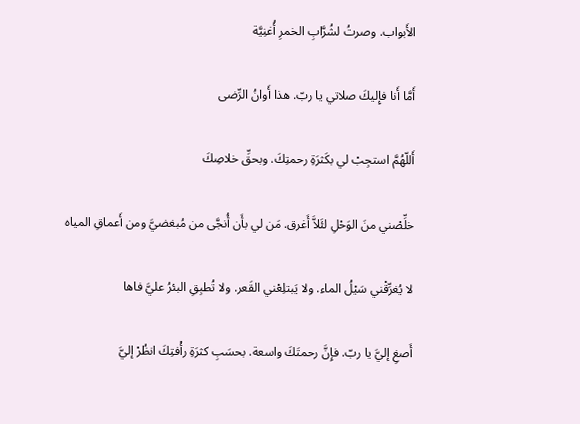الأَبواب. وصرتُ لشُرَّابِ الخمرِ أُغنِيَّة

أَمَّا أَنا فإِليكَ صلاتي يا ربّ. هذا أَوانُ الرِّضى

أَللّهُمَّ استجِبْ لي بكَثرَةِ رحمتِكَ. وبحقِّ خلاصِكَ

خلِّصْني منَ الوَحْلِ لئَلاَّ أَغرق. مَن لي بأَن أُنجَّى من مُبغضيَّ ومن أَعماقِ المياه

لا يُغرِّقْني سَيْلُ الماء. ولا يَبتلِعْني القَعر. ولا تُطبِقِ البئرُ عليَّ فاها

أَصغِ إليَّ يا ربّ. فإِنَّ رحمتَكَ واسعة. بحسَبِ كثرَةِ رأْفتِكَ انظُرْ إليَّ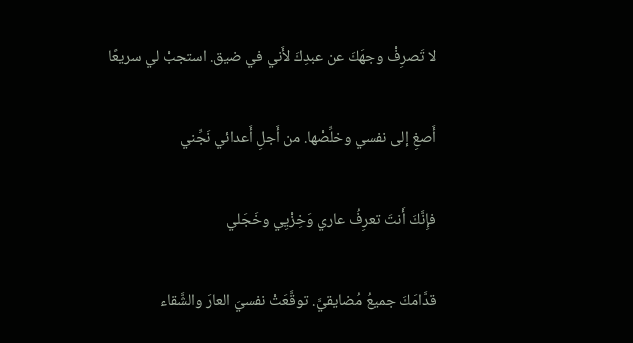لا تَصرِفْ وجهَكَ عن عبدِكَ لأَني في ضيق. استجبْ لي سريعًا

أَصغِ إلى نفسي وخلِّصْها. من أَجلِ أَعدائي نَجِّني

فإِنَّكَ أَنتَ تعرِفُ عاري وَخِزْيِي وخَجَلي

قدَّامَكَ جميعُ مُضايقيَّ. توقَّعَتْ نفسيَ العارَ والشَّقاء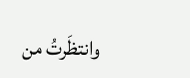وانتظَرتُ من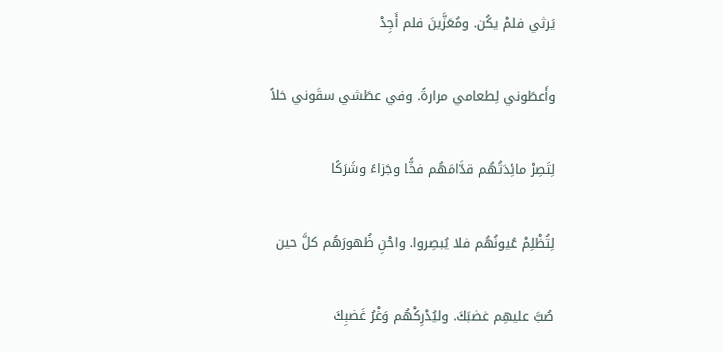يَرثي فلمْ يكُن. ومُعَزَّينَ فلم أَجِدْ

وأَعطَوني لِطعامي مرارةً. وفي عطَشي سقَوني خلاً

لِتَصِرْ مائِدَتُهُم قدَّامَهُم فخًّا وجَزاءً وشَرَكًا

لِتُظْلِمْ عُيونُهُم فلا يُبصِروا. واحْنِ ظُهورَهُم كلَّ حين

صُبَّ عليهِم غضبَكَ. وليُدْرِكْهُم وَغْرُ غَضبِكَ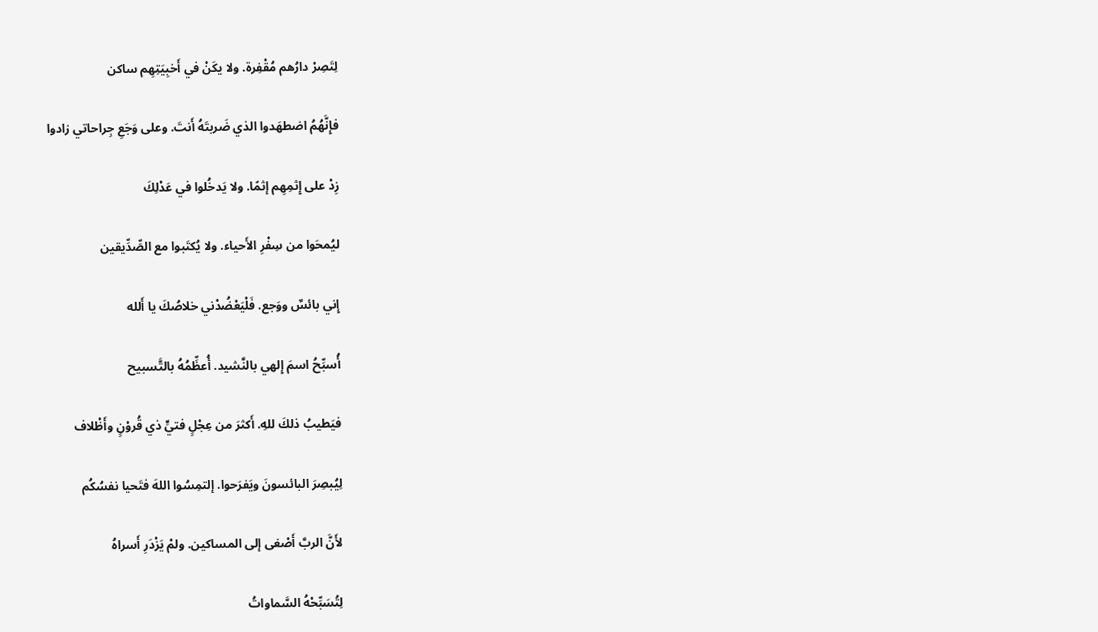لِتَصِرْ دارُهم مُقْفِرة. ولا يكَنْ في أَخبِيَتِهِم ساكن

فإِنَّهُمُ اضطهَدوا الذي ضَربتَهُ أَنتَ. وعلى وَجَعِ جِراحاتي زادوا

زِدْ على إِثمِهِم إثمًا. ولا يَدخُلوا في عَدْلِكَ

ليُمحَوا من سِفْرِ الأَحياء. ولا يُكتَبوا مع الصِّدِّيقين

إِني بائسٌ ووَجع. فَلْيَعْضُدْني خلاصُكَ يا أَلله

أُسبِّحُ اسمَ إِلهي بالنَّشيد. أُعظِّمُهُ بالتَّسبيح

فيَطيبُ ذلكَ للهِ. أَكثرَ من عِجْلٍ فتيٍّ ذي قُروْنٍ وأَظْلاف

لِيُبصِرَ البائسونَ ويَفرَحوا. إلتمِسُوا اللهَ فتَحيا نفسُكُم

لأَنَّ الربَّ أَصْغى إلى المساكين. ولمْ يَزْدَرِ أَسراهُ

لِتُسَبِّحْهُ السَّماواتُ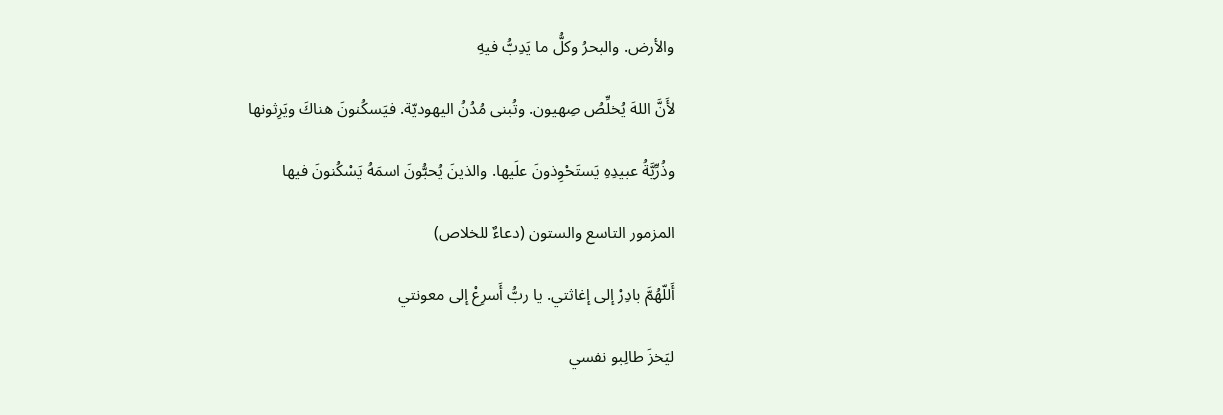والأرض. والبحرُ وكلُّ ما يَدِبُّ فيهِ

لأَنَّ اللهَ يُخلِّصُ صِهيون. وتُبنى مُدُنُ اليهوديّة. فيَسكُنونَ هناكَ ويَرِثونها

وذُرِّيَّةُ عبيدِهِ يَستَحْوِذونَ علَيها. والذينَ يُحبُّونَ اسمَهُ يَسْكُنونَ فيها

المزمور التاسع والستون (دعاءٌ للخلاص)

أَللّهُمَّ بادِرْ إلى إغاثتي. يا ربُّ أَسرِعْ إلى معونتي

ليَخزَ طالِبو نفسي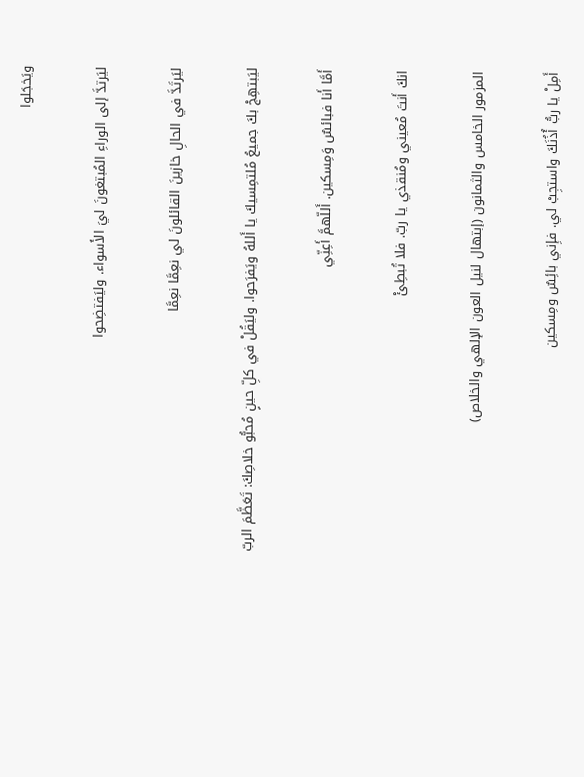ويَخجَلوا

ليَرتدَّ إلى الوراءِ المُبتغونَ ليَ الأَسواء. وليَفتضِحوا

ليَرتَدَّ في الحالِ خازينَ القائلونَ لي نعِمَّا نعِمَّا

ليَبتهِجْ بكَ جميعُ مُلتمِسيكَ يا أَللهُ ويَفرَحوا. وليَقُلْ في كلِّ حينٍ مُحبُّو خلاصِكَ: تَعَظَّمَ الربّ

أَمَّا أَنا فبائسٌ وَمِسكين. أَللّهمَّ أَعِنِّي

انكَ أَنتَ مُعيني ومُنقذي يا ربّ. فلا تُبطِئْ

المزمور الخامس والثمانون (إبتهال لنيل العون الإلهي والخلاص)

أَمِلْ يا ربُّ أُذُنَكَ واستجِبْ لي. فإِني بائِسٌ ومِسكين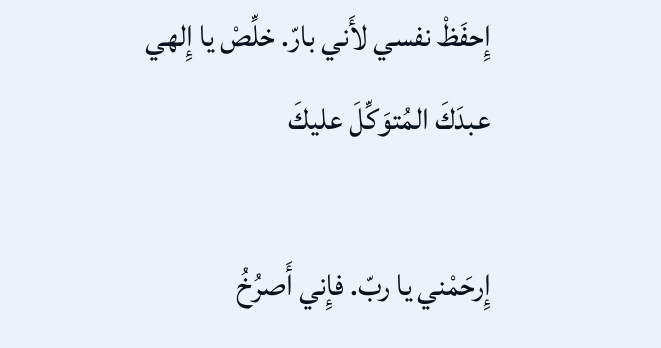إِحفَظْ نفسي لأَني بارّ. خلِّصْ يا إِلهي عبدَكَ المُتوَكِّلَ عليكَ

إِرحَمْني يا ربّ. فإِني أَصرُخُ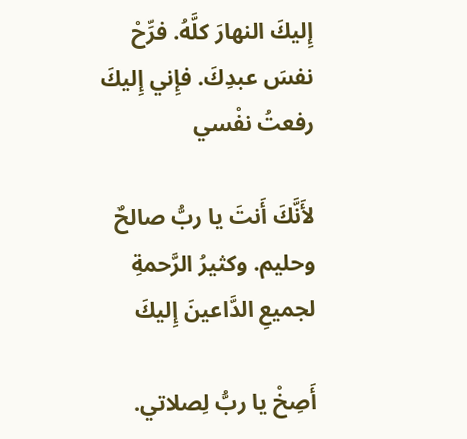إِليكَ النهارَ كلَّهُ. فرِّحْ نفسَ عبدِكَ. فإِني إِليكَ رفعتُ نفْسي

لأَنَّكَ أَنتَ يا ربُّ صالحٌ وحليم. وكثيرُ الرَّحمةِ لجميعِ الدَّاعينَ إِليكَ

أَصِخْ يا ربُّ لِصلاتي.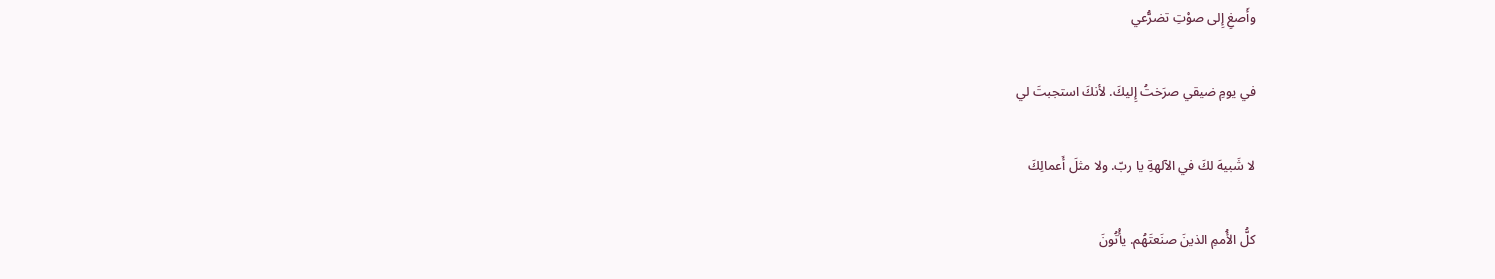وأَصغِ إِلى صوْتِ تضرُّعي

في يومِ ضيقي صرَختُ إِليكَ. لأنكَ استجبتَ لي

لا شَبيهَ لكَ في الآلهةِ يا ربّ. ولا مثلَ أَعمالِكَ

كلُّ الأُممِ الذينَ صنَعتَهُم. يأْتُونَ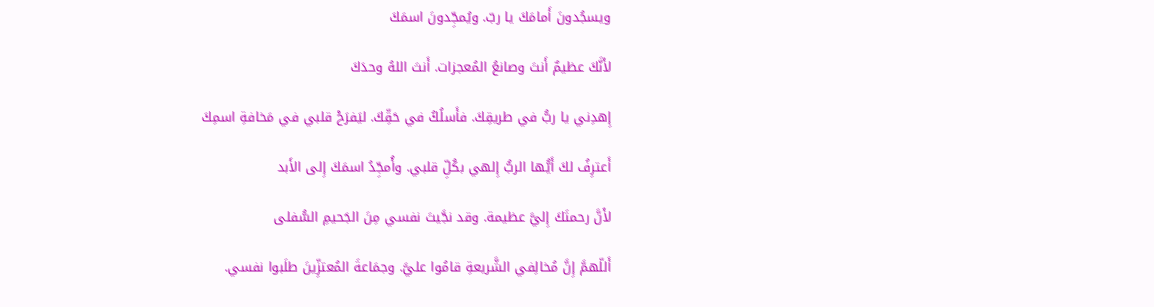ويسجُدونَ أَمامَكَ يا ربّ. ويُمجِّدونَ اسمَكَ

لأَنَّكَ عظيمٌ أَنتَ وصانعُ المُعجزات. أَنتَ اللهُ وحدَكَ

إِهدِني يا ربُّ في طريقِكَ. فأَسلُكُ في حَقِّكَ. ليَفرَحْ قلبي في مَخافةِ اسمِكَ

أَعترِفُ لكَ أَيُّها الربُّ إِلهي بكُلِّ قلبي. وأُمجِّدُ اسمَكَ إِلى الأَبد

لأَنَّ رحمتَكَ إِليَّ عظيمة. وقد نجَّيتَ نفسي مِنَ الجَحيمِ السُّفلى

أَللّهمَّ إِنَّ مُخالِفي الشَّريعةِ قامُوا عليَّ. وجمَاعةَ المُعتزِّينَ طلَبوا نفسي.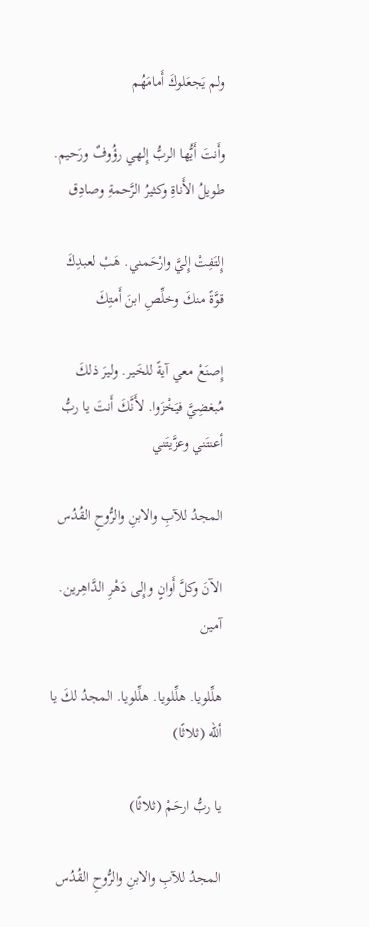ولم يَجعَلوكَ أَمامَهُم

وأَنتَ أَيُّها الربُّ إِلهي رؤُوفٌ ورَحيم. طويلُ الأَناةِ وكثيرُ الرَّحمةِ وصادِق

إِلتَفِتْ إِليَّ وارْحَمني. هَبْ لعبدِكَ قوَّةً منكَ وخلِّصِ ابنَ أَمتِكَ

إِصنَعْ معي آيةً للخَير. وليرَ ذلكَ مُبغضِيَّ فيَخْزَوا. لأَنَّكَ أَنتَ يا ربُّ أعنتَني وعزَّيتَني

المجدُ للآبِ والابنِ والرُّوحِ القُدُس

الآنَ وكلَّ أَوانٍ وإِلى دَهْرِ الدَّاهِرين. آمين

هلِّلويا. هلِّلويا. هلِّلويا. المجدُ لكَ يا ألله (ثلاثًا)

يا ربُّ ارحَمْ (ثلاثًا)

المجدُ للآبِ والابنِ والرُّوحِ القُدُس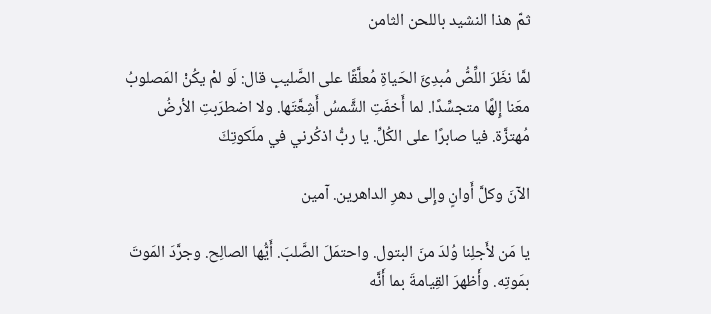ثمّ هذا النشيد باللحن الثامن

لمَّا نظَرَ اللِّصُّ مُبدِئَ الحَياةِ مُعلَّقًا على الصَّليبِ قال: لَو لمْ يكُنْ المَصلوبُ معَنا إِلهًا متجسِّدًا. لما أَخفَتِ الشَّمسُ أَشِعَّتَها. ولا اضطرَبتِ الأرضُ مُهتزَّة. فيا صابرًا على الكُلِّ. يا ربُّ اذكُرني في ملَكوتِكَ

الآنَ وكلَّ أَوانٍ وإِلى دهرِ الداهرين. آمين

يا مَن لأَجلِنا وُلدَ منَ البتول. واحتمَلَ الصَّلبَ. أَيُّها الصالِح. وجرَّدَ المَوتَ بمَوتِه. وأَظهرَ القِيامةَ بما أَنَّه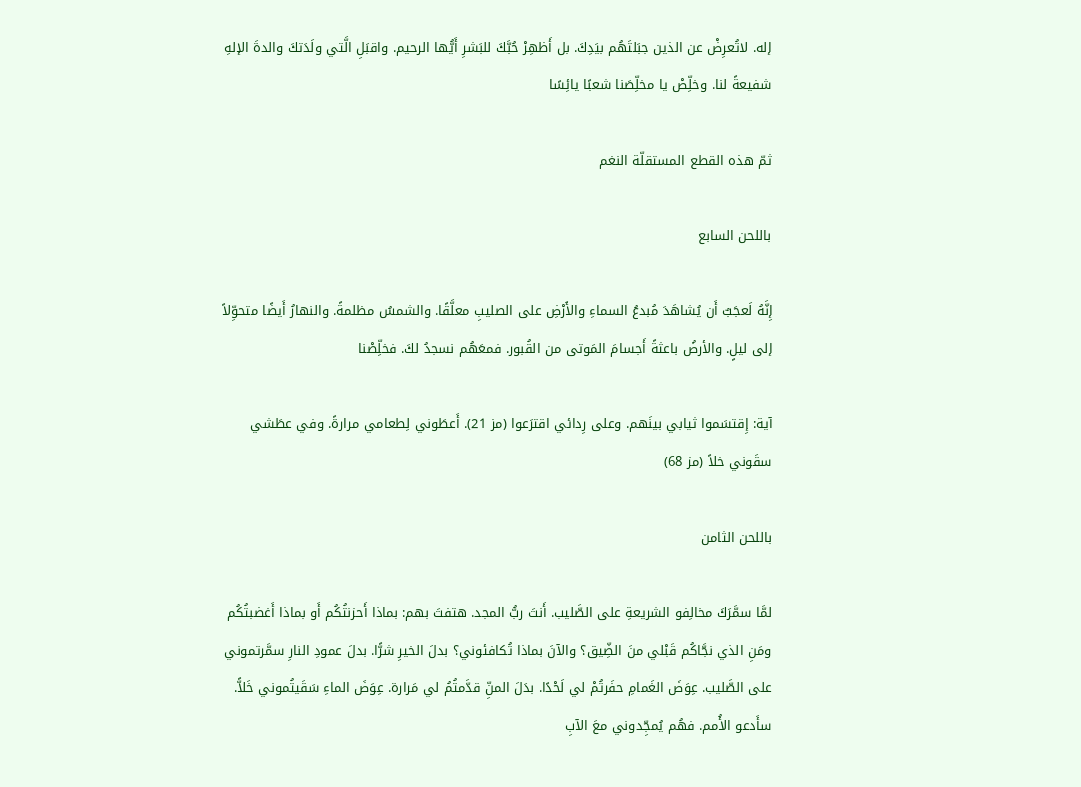إله. لاتُعرِضْ عن الذين جبَلتَهُم بيَدِكَ. بل أَظهِرْ حُبَّكَ للبَشرِ أَيُّها الرحيم. واقبَلِ الَّتي ولَدَتكَ والدةَ الإلهِ شفيعةً لنا. وخلِّصْ يا مخلِّصَنا شعبًا يائِسًا

ثمّ هذه القطع المستقلّة النغم

باللحن السابع

إِنَّهُ لَعجَبٌ أَن يُشاهَدَ مُبدعُ السماءِ والأَرْضِ على الصليبِ معلَّقًا. والشمسُ مظلمةً. والنهارُ أَيضًا متحوِّلاً إلى ليلٍ. والأرضُ باعثةً أَجسامَ المَوتى من القُبور. فمعَهُم نسجدُ لكَ. فخلِّصْنا

آية: إِقتسَموا ثيابي بينَهم. وعلى رِدائي اقترَعوا (مز 21). أَعطَوني لِطعامي مرارةً. وفي عطَشي سقَوني خلاً (مز 68)

باللحن الثامن

لمَّا سمَّرَكَ مخالِفو الشريعةِ على الصَّليب. أَنتَ ربُّ المجد. هتفتَ بهم: بماذا أَحزنتُكُم أَو بماذا أَغضبتُكُم ومَنِ الذي نجَّاكُم قَبْلي منَ الضِّيق؟ والآنَ بماذا تُكافئوني؟ بدلَ الخيرِ شرًّا. بدلَ عمودِ النارِ سمَّرتموني على الصَّليب. عِوَضَ الغَمامِ حفَرتُمْ لي لَحْدًا. بدَلَ المنِّ قدَّمتُمُ لي مَرارة. عِوَضَ الماءِ سَقَيتُموني خَلاًّ. سأَدعو الأُمم. فهُم يُمجِّدوني معَ الآبِ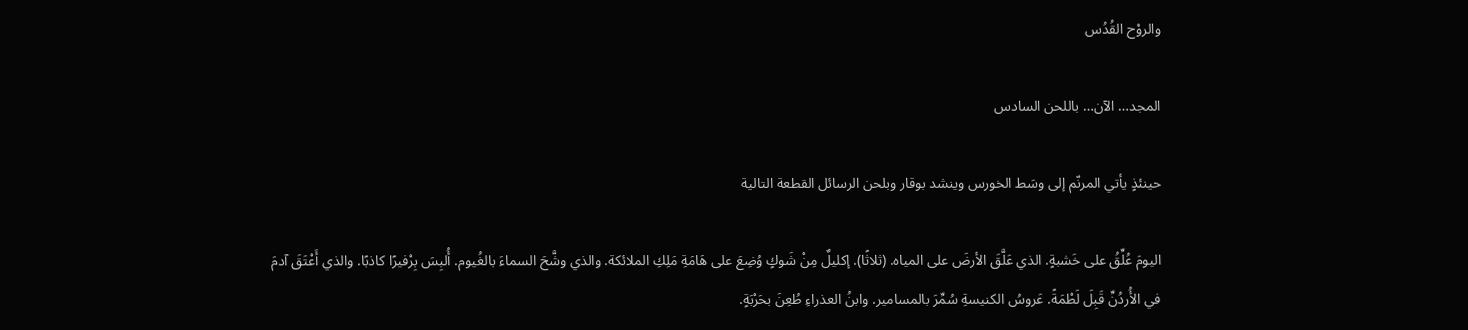والروْح القُدُس

المجد… الآن… باللحن السادس

حينئذٍ يأتي المرنّم إلى وسَط الخورس وينشد بوقار وبلحن الرسائل القطعة التالية

اليومَ عُلِّقُ على خَشبةٍ. الذي عَلَّقَ الأرضَ على المياه. (ثلاثًا). إكليلٌ مِنْ شَوكٍ وُضِعَ على هَامَةِ مَلِكِ الملائكة. والذي وشَّحَ السماءَ بالغُيوم. أُلبِسَ بِرْفيرًا كاذبًا. والذي أَعْتَقَ آدمَ في الأُردُنِّ قَبِلَ لَطْمَةً. عَروسُ الكنيسةِ سُمِّرَ بالمسامير. وابنُ العذراءِ طُعِنَ بحَرْبَةٍ.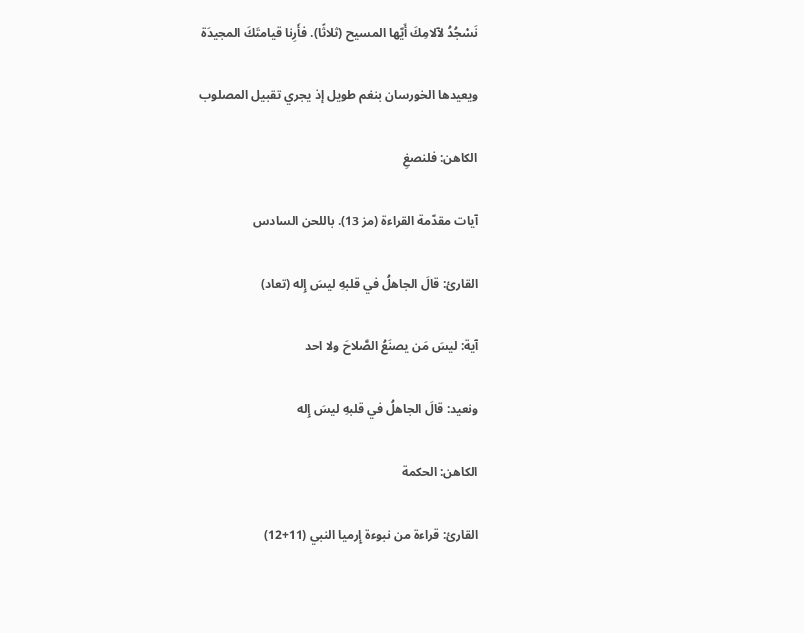نَسْجُدُ لآلامِكَ أَيّها المسيح (ثلاثًا). فأَرِنا قيامتَكَ المجيدَة

ويعيدها الخورسان بنغم طويل إذ يجري تقبيل المصلوب

الكاهن: فلنصغِ

آيات مقدّمة القراءة (مز 13). باللحن السادس

القارئ: قالَ الجاهلُ في قلبهِ ليسَ إِله (تعاد)

آية: ليسَ مَن يصنَعُ الصَّلاحَ ولا احد

ونعيد: قالَ الجاهلُ في قلبهِ ليسَ إِله

الكاهن: الحكمة

القارئ: قراءة من نبوءة إِرميا النبي (11+12)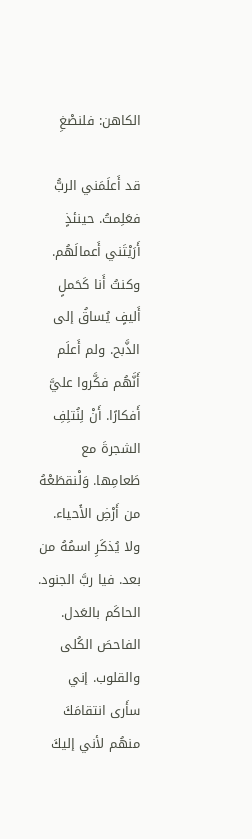الكاهن: فلنصْغِ

قد أَعلَمَني الربُّ فعَلِمتُ. حينئذٍ أَرَيْتَني أَعمالَهُم. وكنتُ أَنا كَحَملٍ أَليفٍ يُساقُ إلى الذَّبح. ولم أَعلَم أَنَّهُم فكَّروا عليَّ أَفكارًا. أَنْ لِنُتلِفِ الشجرةَ مع طَعامِها. وَلْنقطَعْهُ من أَرْضِ الأَحياء. ولا يُذكَرِ اسمُهُ من بعد. فيا ربَّ الجنود. الحاكَم بالعَدل. الفاحصَ الكُلى والقلوب. إني سأَرى انتقامَكَ منهُم لأني إليكَ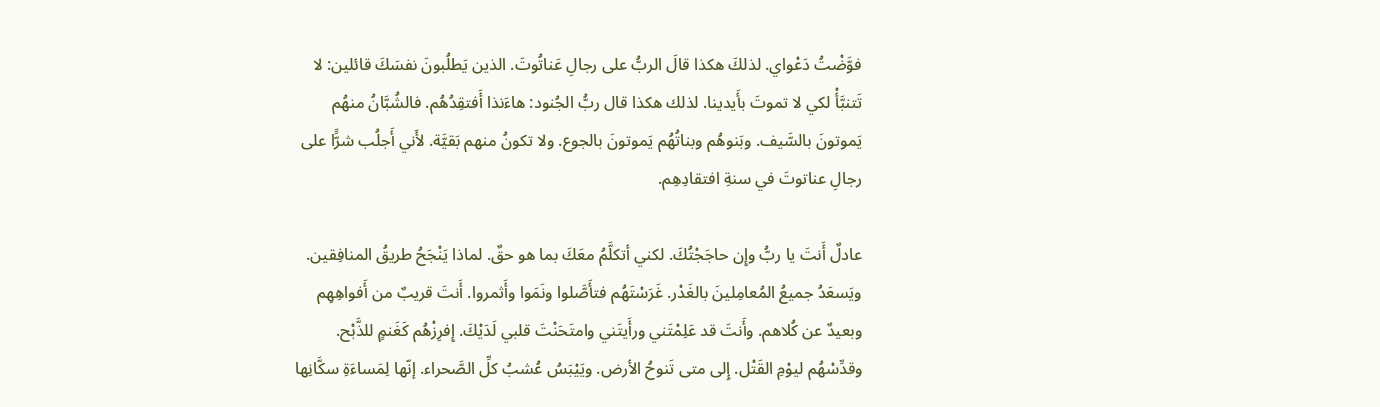فوَّضْتُ دَعْواي. لذلكَ هكذا قالَ الربُّ على رجالِ عَناتُوتَ. الذين يَطلُبونَ نفسَكَ قائلين: لا تَتنبَّأْ لكي لا تموتَ بأَيدينا. لذلك هكذا قال ربُّ الجُنود: هاءَنذا أَفتقِدُهُم. فالشُبَّانُ منهُم يَموتونَ بالسَّيف. وبَنوهُم وبناتُهُم يَموتونَ بالجوع. ولا تكونُ منهم بَقيَّة. لأَني أَجلُب شرًَّا على رجالِ عناتوتَ في سنةِ افتقادِهِم.

عادلٌ أَنتَ يا ربُّ وإِن حاجَجْتُكَ. لكني أتكلَّمُ معَكَ بما هو حقٌ. لماذا يَنْجَحُ طريقُ المنافِقين. ويَسعَدُ جميعُ المُعامِلينَ بالغَدْر. غَرَسْتَهُم فتأَصَّلوا ونَمَوا وأَثمروا. أَنتَ قريبٌ من أَفواهِهِم وبعيدٌ عن كُلاهم. وأَنتَ قد عَلِمْتَني ورأَيتَني وامتَحَنْتَ قلبي لَدَيْكَ. إِفرِزْهُم كَغَنمٍ للذَّبْح. وقدِّسْهُم ليوْمِ القَتْل. إِلى متى تَنوحُ الأرض. ويَيْبَسُ عُشبُ كلِّ الصَّحراء. إنّها لِمَساءَةِ سكَّانِها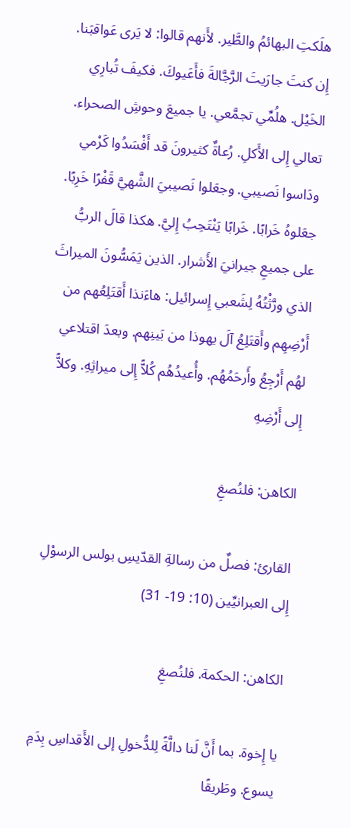هلَكتِ البهائمُ والطَّير. لأَنهم قالوا: لا يَرى عَواقبَنا. إِن كنتَ جارَيتَ الرَّجَّالةَ فأَعَيوكَ. فكيفَ تُبارِي الخَيْل. هلُمِّي تجمَّعي. يا جميعَ وحوشِ الصحراء. تعالي إِلى الأَكلِ. رُعاةٌ كثيرونَ قد أَفْسَدُوا كَرْمي ودَاسوا نَصيبي. وجعَلوا نَصيبيَ الشَّهيَّ قَفْرًا خَرِبًا. جعَلوهُ خَرابًا. خَرابًا يَنْتَحِبُ إِليَّ. هكذا قالَ الربُّ على جميعِ جيرانيَ الأَشرار. الذين يَمَسُّونَ الميراثَ الذي ورَّثْتُهُ لِشَعبي إِسرائيل: هاءَنذا أَقتَلِعُهم من أَرْضِهِم وأَقتَلِعُ آلَ يهوذا من بَينِهم. وبعدَ اقتلاعي لهُم أَرْجِعُ وأَرحَمُهُم. وأُعيدُهُم كُلاًّ إِلى ميراثِهِ. وكلاًّ إِلى أَرْضِهِ

الكاهن: فلنُصغِ

القارئ: فصلٌ من رسالةِ القدّيسِ بولس الرسوْلِ إِلى العبرانيِّين (10: 19- 31)

الكاهن: الحكمة. فلنُصغِ

يا إِخوة. بما أَنَّ لَنا دالَّةً لِلدُّخولِ إلى الأَقداسِ بِدَمِ يسوع. وطَريقًا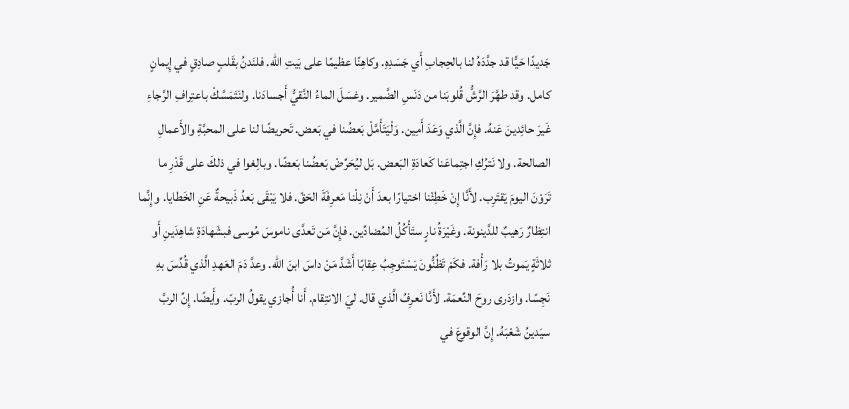جَديدًا حَيًّا قد جدَّدَهُ لنا بالحِجابِ أَي جَسَدِهِ. وكاهِنًا عظيمًا على بَيتِ الله. فلنَدنُ بقَلبٍ صادِقٍ في إِيمانٍ كامل. وقد طهَّرَ الرَّشُّ قُلوبَنا من دَنَسِ الضَّمير. وغسَلَ الماءُ النَّقيُّ أَجسادَنا. ولنَتَمَسَّكْ باعتِرافِ الرَّجاءِ غَيرَ حائِدينَ عَنهُ. فإِنَّ الَّذي وَعَدَ أَمِين. وَلْيَتَأَمَّلْ بَعضُنا في بَعض. تَحريضًا لنا على المحبَّةِ والأَعمالِ الصالحة. ولا نَترُكِ اجتِماعَنا كَعادَةِ البَعض. بَل ليُحَرِّضْ بَعضُنا بَعضًا. وبالِغوا في ذلكَ على قَدْرِ ما تَرَوْنَ اليومَ يَقتَرِب. لأَنَّا إِنْ خَطِئْنا اختيارًا بعدَ أَنْ نِلْنا مَعرِفَةَ الحَقّ. فلا يَبْقَى بَعدُ ذَبيحةٌ عَنِ الخَطايا. وإِنَّما انتِظارٌ رَهيبٌ للدَّينونة. وغَيْرَةُ نارٍ ستَأْكُلُ المُضادِّين. فإِنَّ مَن تَعدَّى ناموسَ مُوسى فبشَهادَةِ شاهِدَينِ أَو ثلاثَةٍ يَموتُ بلا رَأْفة. فكَمْ تَظُنُّونَ يَسْتَوجِبُ عِقابًا أَشَدَّ مَنْ داسَ ابنَ الله. وعدَّ دَمَ العَهدِ الَّذي قُدِّسَ بهِ نَجِسًا. وازدَرى روحَ النِّعمَة. لأَنَّا نَعرِفُ الَّذي قال. ليَ الانتِقام. أَنا أُجازي يقولُ الربّ. وأَيضًا. إِنِّ الربَّ سيَدينُ شَعْبَهُ. إِنَّ الوقوعَ في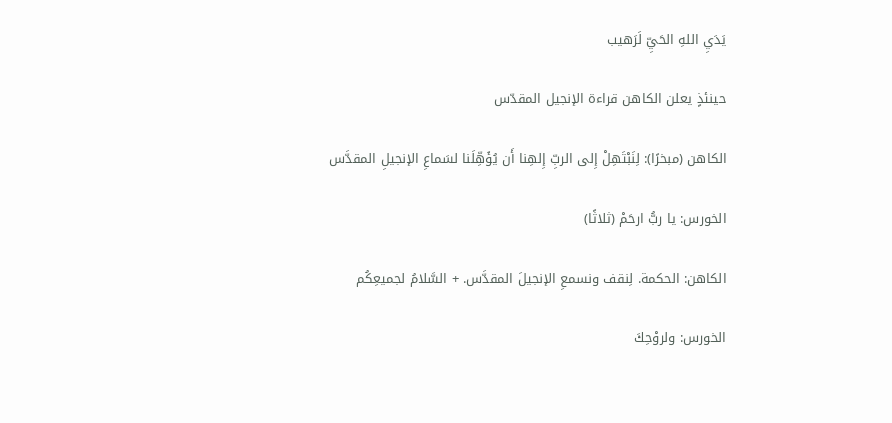يَدَيِ اللهِ الحَيِّ لَرَهيب

حينئذٍ يعلن الكاهن قراءة الإنجيل المقدّس

الكاهن (مبخرًا): لِنَبْتَهِلْ إِلى الربِّ إِلهِنا أَن يُؤَهِّلَنا لسَماعِ الإنجيلِ المقدَّس

الخورس: يا ربُّ ارحَمْ (ثلاثًا)

الكاهن: الحكمة. لِنقف ونسمعِ الإنجيلَ المقدَّس. + السَّلامُ لجميعِكُم

الخورس: ولروْحِكَ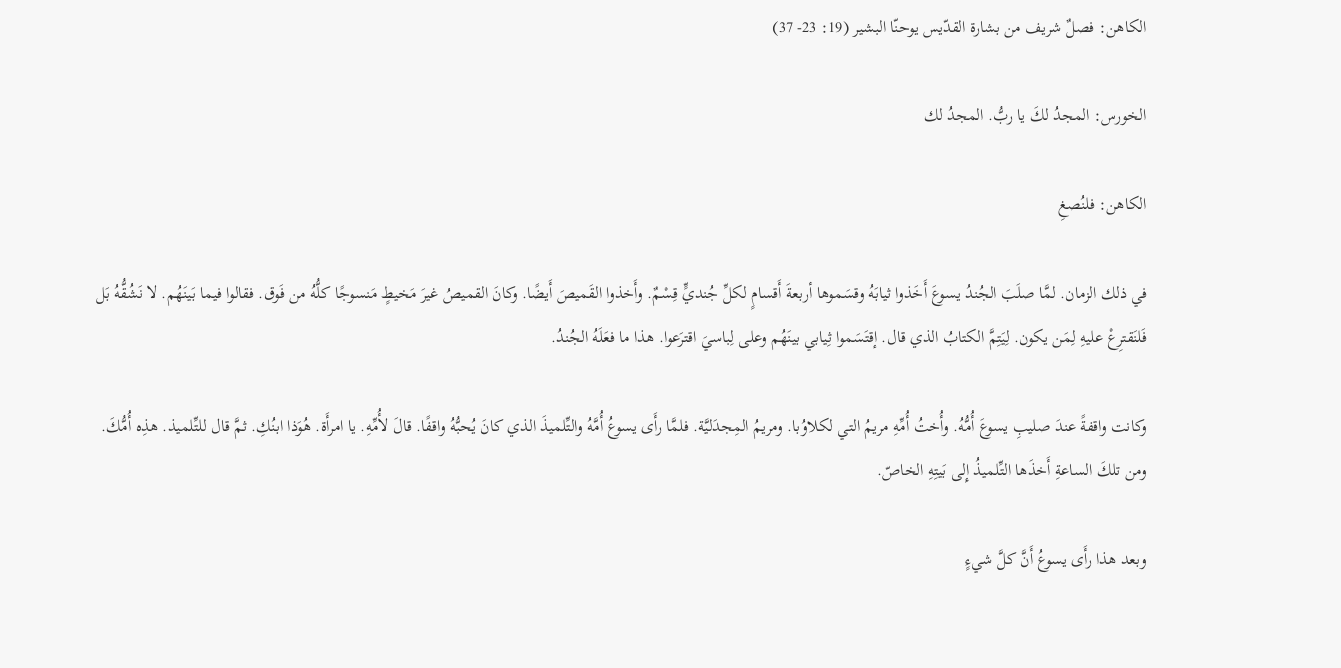الكاهن: فصلٌ شريف من بشارة القدّيس يوحنّا البشير (19: 23- 37)

الخورس: المجدُ لكَ يا ربُّ. المجدُ لك

الكاهن: فلنُصغِ

في ذلك الزمان. لمَّا صلَبَ الجُندُ يسوعَ أَخَذوا ثيابَهُ وقسَموها أربعةَ أَقسامٍ لكلِّ جُنديٍّ قِسْمٌ. وأَخذوا القَميصَ أَيضًا. وكانَ القميصُ غيرَ مَخيطٍ مَنسوجًا كلُّهُ من فَوق. فقالوا فيما بَينَهُم. لا نَشُقُّهُ بَل فَلنَقترِعْ عليهِ لِمَن يكون. لِيَتِمَّ الكتابُ الذي قال. إقتَسَموا ثِيابي بينَهُم وعلى لِباسيَ اقترَعوا. هذا ما فعَلَهُ الجُندُ.

وكانت واقفةً عندَ صليبِ يسوعَ أُمُّهُ. وأُختُ أُمِّهِ مريمُ التي لكلاوُبا. ومريمُ المِجدَليَّة. فلمَّا رأَى يسوعُ أُمَّهُ والتِّلميذَ الذي كانَ يُحبُّهُ واقفًا. قالَ لأُمِّهِ. يا امرأَة. هُوَذا ابنُكِ. ثمَّ قال للتِّلميذ. هذِه أُمُّكَ. ومن تلكَ الساعةِ أَخذَها التِّلميذُ إِلى بَيتِهِ الخاصّ.

وبعد هذا رأَى يسوعُ أَنَّ كلَّ شيءٍ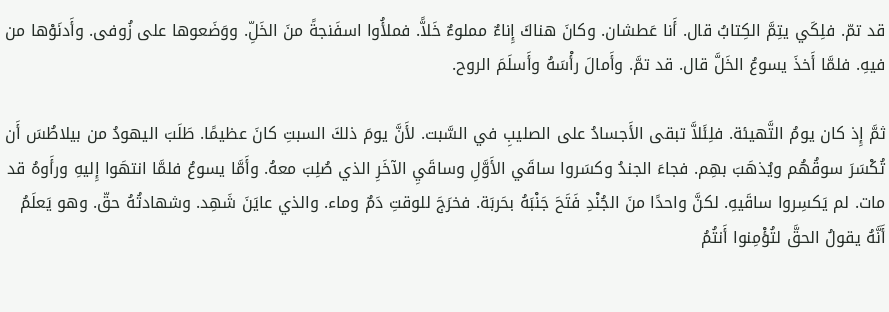قد تمّ. فلِكَي يتِمَّ الكِتابُ قال. أَنا عَطشان. وكانَ هناكَ إِناءٌ مملوءٌ خَلاًّ. فملأُوا اسفَنجةً منَ الخَلِّ. ووَضَعوها على زُوفى. وأَدنَوْها من فيهِ. فلمَّا أَخذَ يسوعُ الخَلَّ قال. قد تمَّ. وأَمالَ رأْسَهُ وأَسلَمَ الروح.

ثمَّ إِذ كان يومُ التَّهيئة. فلِئَلاَّ تبقى الأَجسادُ على الصليبِ في السَّبت. لأَنَّ يومَ ذلكَ السبتِ كانَ عظيمًا. طَلَبَ اليهودُ من بيلاطُسَ أَن تُكْسَرَ سوقُهُم ويُذهَبَ بهِم. فجاءَ الجندُ وكسَروا ساقَي الأَوَّلِ وساقَيِ الآخَرِ الذي صُلِبَ معهُ. وأَمَّا يسوعُ فلمَّا انتهَوا إِليهِ ورأَوهُ قد مات. لم يَكسِروا ساقَيهِ. لكنَّ واحدًا منَ الجُنْدِ فَتَحَ جَنْبَهُ بحَربَة. فخرَجَ للوقتِ دَمٌ وماء. والذي عايَنَ شَهِد. وشهادتُهُ حقّ. وهو يَعلَمُ أَنَّهُ يقولُ الحقَّ لتُؤْمِنوا أَنتُمُ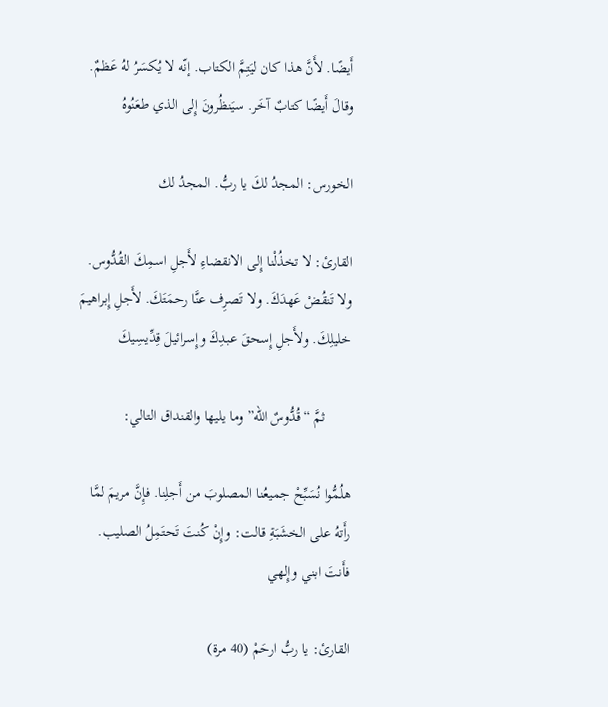أَيضًا. لأَنَّ هذا كان ليَتِمَّ الكتاب. إنّه لا يُكسَرُ لهُ عَظمٌ. وقالَ أَيضًا كتابٌ آخَر. سيَنظُرونَ إِلى الذي طعَنُوهُ

الخورس: المجدُ لكَ يا ربُّ. المجدُ لك

القارئ: لا تخذُلْنا إِلى الانقضاءِ لأَجلِ اسمِكَ القُدُّوس. ولا تَنقُضْ عَهدَكَ. ولا تَصرِف عنَّا رحمَتَكَ. لأَجلِ إِبراهيمَ خليلِكَ. ولأَجلِ إِسحقَ عبدِكَ وإِسرائيلَ قِدِّيسِيكَ

       ثمَّ “قُدُّوسٌ الله” وما يليها والقنداق التالي:

هلُمُّوا نُسَبِّحْ جميعُنا المصلوبَ من أَجلِنا. فإِنَّ مريمَ لمَّا رأَتهُ على الخشَبَةِ قالت: وإِنْ كُنتَ تَحتَمِلُ الصليب. فأَنتَ ابني وإِلهي

القارئ: يا ربُّ ارحَمْ (40 مرة)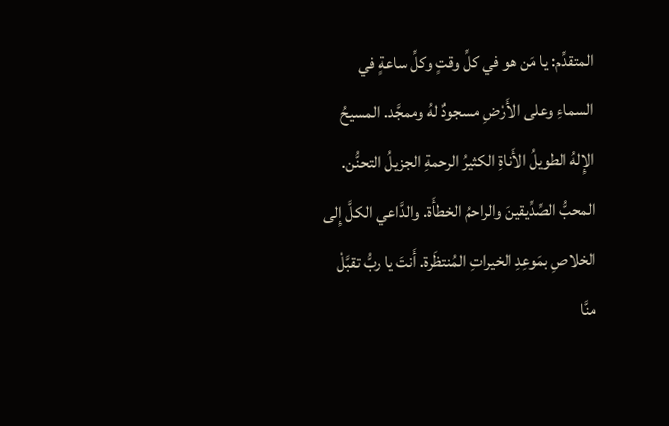المتقدِّم: يا مَن هو في كلِّ وقتٍ وكلِّ ساعةٍ في السماءِ وعلى الأَرْضِ مسجودٌ لهُ وممجَّد. المسيحُ الإِلهُ الطويلُ الأَناةِ الكثيرُ الرحمةِ الجزيلُ التحنُّن. المحبُّ الصِّدِّيقينَ والراحمُ الخطأَة. والدَّاعي الكلَّ إِلى الخلاصِ بمَوعِدِ الخيراتِ المُنتظَرة. أَنتَ يا ربُّ تقبَّلْ منَّا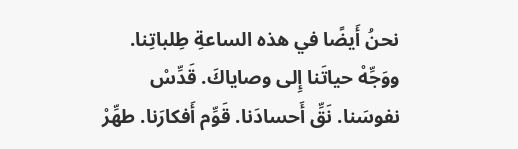نحنُ أَيضًا في هذه الساعةِ طِلباتِنا. ووَجِّهْ حياتَنا إِلى وصاياكَ. قَدِّسْ نفوسَنا. نَقِّ أَحسادَنا. قَوِّم أَفكارَنا. طهِّرْ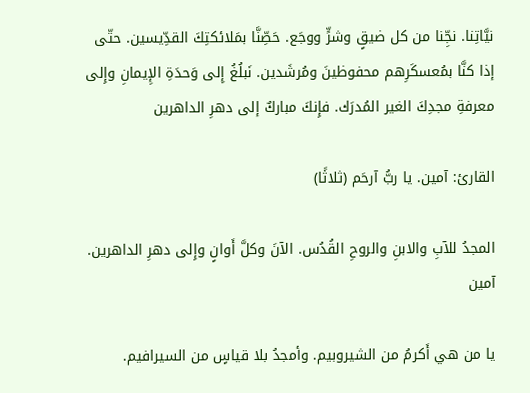نيَّاتِنا. نجِّنا من كل ضيقٍ وشرٍّ ووجَع. حَصِّنَّا بمَلائكتِكَ القدِّيسين. حتّى إذا كنَّا بمُعسكَرِهم محفوظينَ ومُرشَدين. نَبلُغُ إِلى وَحدَةِ الإِيمانِ وإِلى معرفةِ مجدِكَ الغير المُدرَك. فإِنكَ مباركٌ إلى دهرِ الداهرين

القارئ: آمين. يا ربُّ آرحَم (ثلاثًا)

المجدُ للآبِ والابنِ والروحِ القُدُس. الآنَ وكلَّ أَوانٍ وإِلى دهرِ الداهرين. آمين

يا من هي أَكرمُ من الشيروبيم. وأمجدُ بلا قياسٍ من السيرافيم.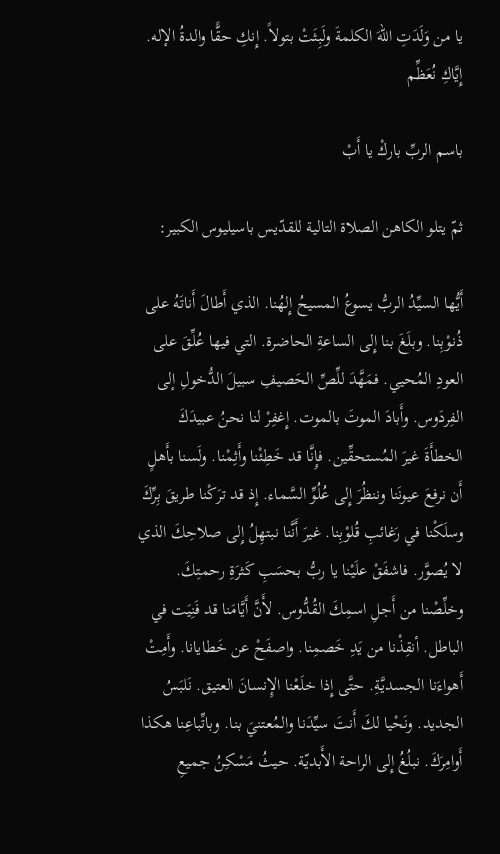يا من وَلَدَتِ اللهَ الكلمةَ ولَبِثَتْ بتولاً. إِنكِ حقًّا والدةُ الإله. إِيَّاكِ نُعَظِّم

باسم الربِّ باركْ يا أَبْ

ثمّ يتلو الكاهن الصلاة التالية للقدّيس باسيليوس الكبير:

أَيُّها السيِّدُ الربُّ يسوعُ المسيحُ إِلهُنا. الذي أَطالَ أَناتَهُ على ذُنوْبِنا. وبلَغَ بنا إِلى الساعةِ الحاضرة. التي فيها عُلِّقَ على العودِ المُحيي. فمَهَّدَ للِّصِّ الحَصيفِ سبيلَ الدُّخولِ إلى الفِردَوس. وأَبادَ الموتَ بالموت. إِغفِرْ لنا نحنُ عبيدَكَ الخطأَةَ غيرَ المُستحقِّين. فإِنَّا قد خَطِئْنا وأَثِمْنا. ولَسنا بأَهلٍ أَن نرفعَ عيونَنا وننظُرَ إِلى عُلُوِّ السَّماء. إِذ قد ترَكْنا طريقَ بِرِّكَ وسلَكْنا في رَغائبِ قُلوْبِنا. غيرَ أَنَّنا نبتهِلُ إِلى صلاحِكَ الذي لا يُصوَّر. فاشفَقْ علَيْنا يا ربُّ بحسَبِ كَثرَةِ رحمتِكَ. وخلِّصْنا من أَجلِ اسمِكَ القُدُّوس. لأَنَّ أَيَّامَنا قد فَنِيَت في الباطل. أنقِذْنا من يَدِ خَصمِنا. واصفَحْ عن خَطايانا. وأَمِتْ أَهواءَنا الجسديَّةِ. حتَّى إِذا خلَعْنا الإِنسانَ العتيق. نَلبَسُ الجديد. ونَحْيا لكَ أَنتَ سيِّدَنا والمُعتنيَ بنا. وباتِّباعِنا هكذا أَوامِرَكَ. نبلُغُ إِلى الراحة الأَبديّة. حيثُ مَسْكِنُ جميعِ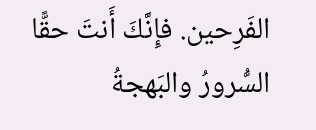الفَرِحين. فإِنَّكَ أَنتَ حقًّا السُّرورُ والبَهجةُ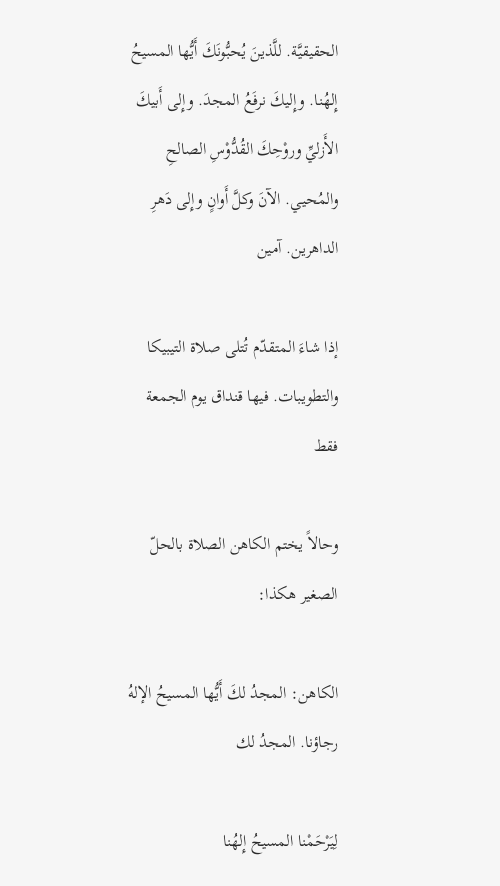الحقيقيَّة. للَّذينَ يُحبُّونَكَ أَيُّها المسيحُ إِلهُنا. وإِليكَ نرفَعُ المجدَ. وإِلى أَبيكَ الأَزليِّ وروْحِكَ القُدُّوْسِ الصالحِ والمُحيي. الآنَ وكلَّ أَوانٍ وإِلى دَهرِ الداهرين. آمين

إذا شاءَ المتقدّم تُتلى صلاة التيبيكا والتطويبات. فيها قنداق يوم الجمعة فقط

وحالاً يختم الكاهن الصلاة بالحلّ الصغير هكذا:

الكاهن: المجدُ لكَ أَيُّها المسيحُ الإلهُ رجاؤنا. المجدُ لك

لِيَرْحَمْنا المسيحُ إِلهُنا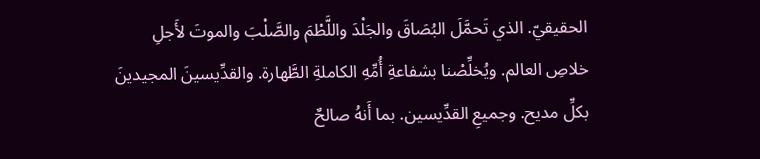الحقيقيّ. الذي تَحمَّلَ البُصَاقَ والجَلْدَ واللَّطْمَ والصَّلْبَ والموتَ لأَجلِ خلاصِ العالم. ويُخلِّصْنا بشفاعةِ أُمِّهِ الكاملةِ الطَّهارة. والقدِّيسينَ المجيدينَ بكلِّ مديح. وجميعِ القدِّيسين. بما أَنهُ صالحٌ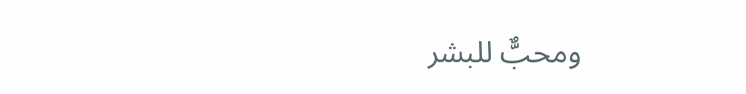ومحبٌّ للبشر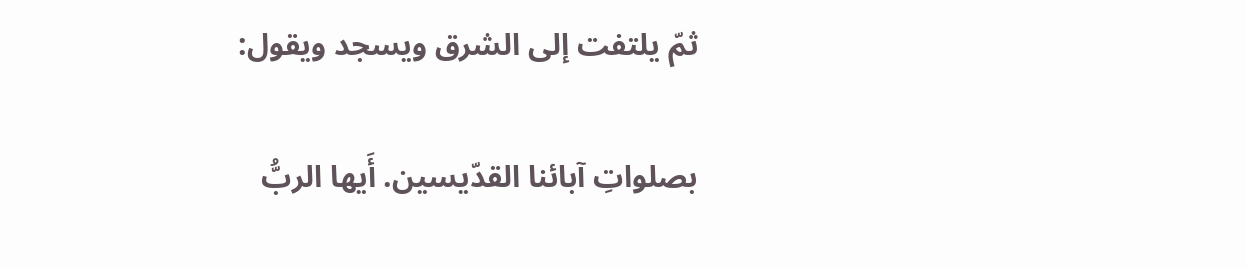ثمّ يلتفت إلى الشرق ويسجد ويقول:

بصلواتِ آبائنا القدّيسين. أَيها الربُّ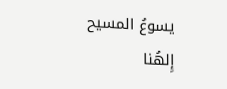يسوعُ المسيح إِلهُنا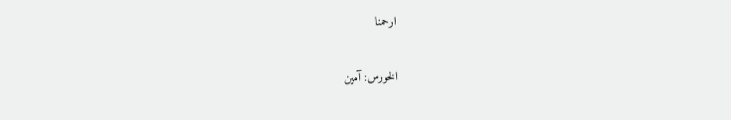ارحمنا

الخورس: آمين